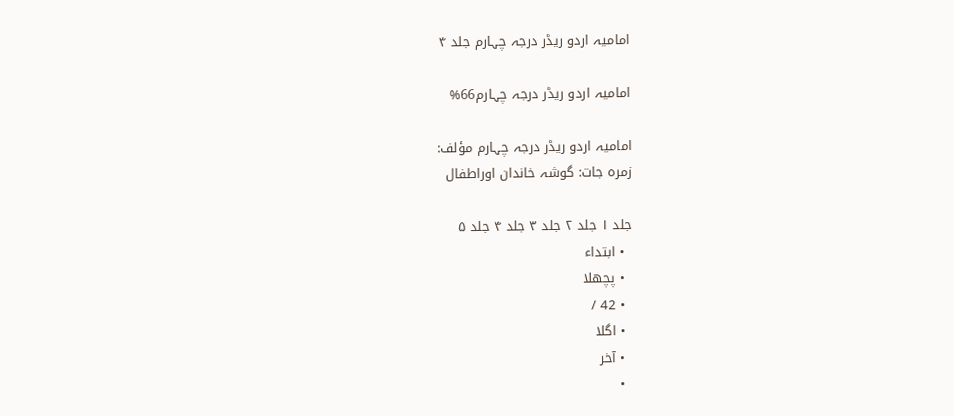امامیہ اردو ریڈر درجہ چہارم جلد ۴

امامیہ اردو ریڈر درجہ چہارم66%

امامیہ اردو ریڈر درجہ چہارم مؤلف:
زمرہ جات: گوشہ خاندان اوراطفال

جلد ۱ جلد ۲ جلد ۳ جلد ۴ جلد ۵
  • ابتداء
  • پچھلا
  • 42 /
  • اگلا
  • آخر
  •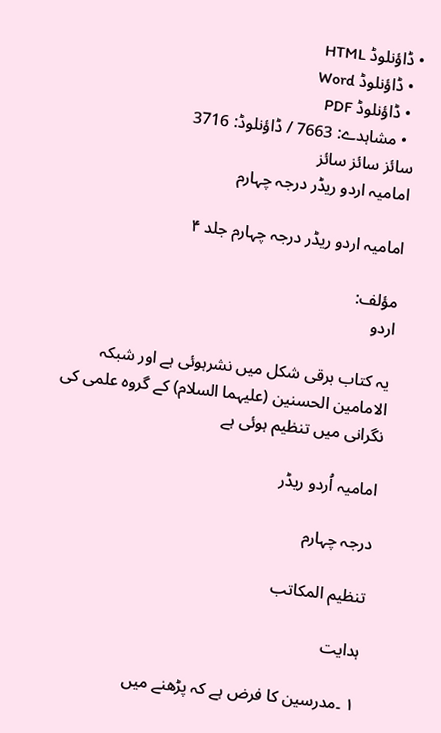• ڈاؤنلوڈ HTML
  • ڈاؤنلوڈ Word
  • ڈاؤنلوڈ PDF
  • مشاہدے: 7663 / ڈاؤنلوڈ: 3716
سائز سائز سائز
امامیہ اردو ریڈر درجہ چہارم

امامیہ اردو ریڈر درجہ چہارم جلد ۴

مؤلف:
اردو

یہ کتاب برقی شکل میں نشرہوئی ہے اور شبکہ الامامین الحسنین (علیہما السلام) کے گروہ علمی کی نگرانی میں تنظیم ہوئی ہے

امامیہ اُردو ریڈر

درجہ چہارم

تنظیم المکاتب

ہدایت

۱ ۔مدرسین کا فرض ہے کہ پڑھنے میں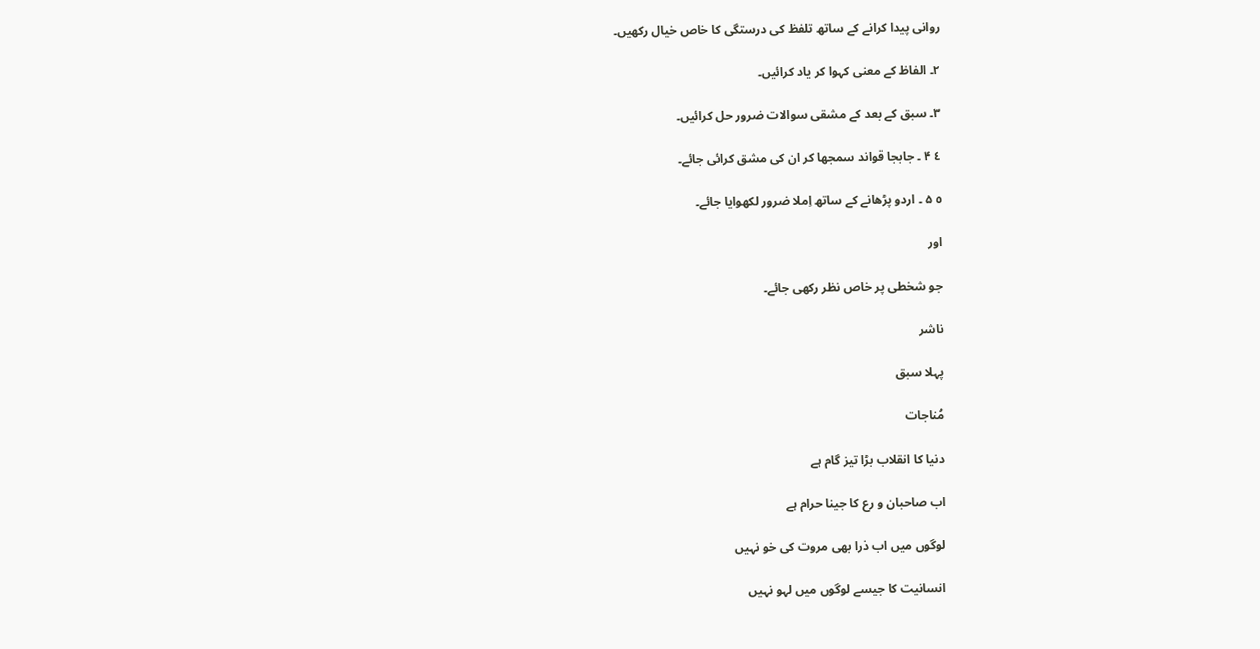روانی پیدا کرانے کے ساتھ تلفظ کی درستگی کا خاص خیال رکھیں۔

٢۔ الفاظ کے معنی کہوا کر یاد کرائیں۔

٣۔ سبق کے بعد کے مشقی سوالات ضرور حل کرائیں۔

٤ ۴ ۔ جابجا قواند سمجھا کر ان کی مشق کرائی جائے۔

٥ ۵ ۔ اردو پڑھانے کے ساتھ اِملا ضرور لکھوایا جائے۔

اور

جو شخطی پر خاص نظر رکھی جائے۔

ناشر

پہلا سبق

مُناجات

دنیا کا انقلاب بڑا تیز گام ہے

اب صاحبان و رع کا جینا حرام ہے

لوگوں میں اب ذرا بھی مروت کی خو نہیں

انسانیت کا جیسے لوگوں میں لہو نہیں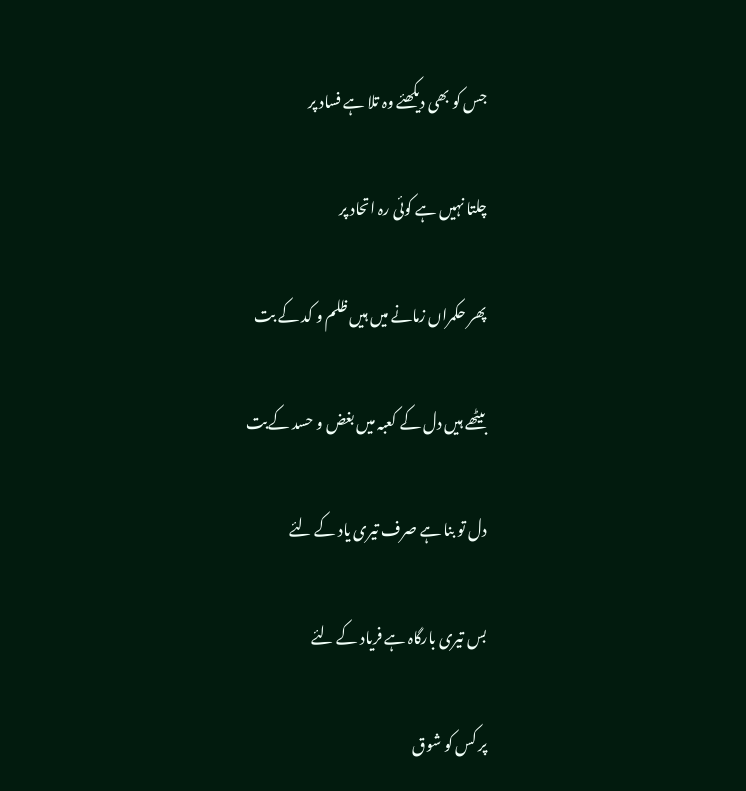جس کو بھی دیکھئے وہ تلا ہے فساد پر

چلتا نہیں ہے کوئی رہ اتحاد پر

پھر حکمراں زمانے میں ہیں ظلم و کد کے بت

بیٹھے ہیں دل کے کعبہ میں بغض و حسد کےبت

دل تو بنا ہے صرف تیری یاد کے لئے

بس تیری بارگاہ ہے فریاد کے لئے

پر کس کو شوق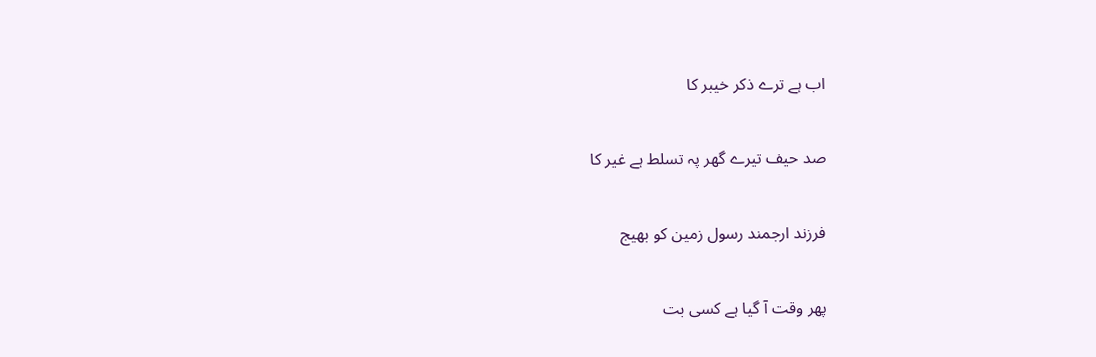اب ہے ترے ذکر خیبر کا

صد حیف تیرے گھر پہ تسلط ہے غیر کا

فرزند ارجمند رسول زمین کو بھیج

پھر وقت آ گیا ہے کسی بت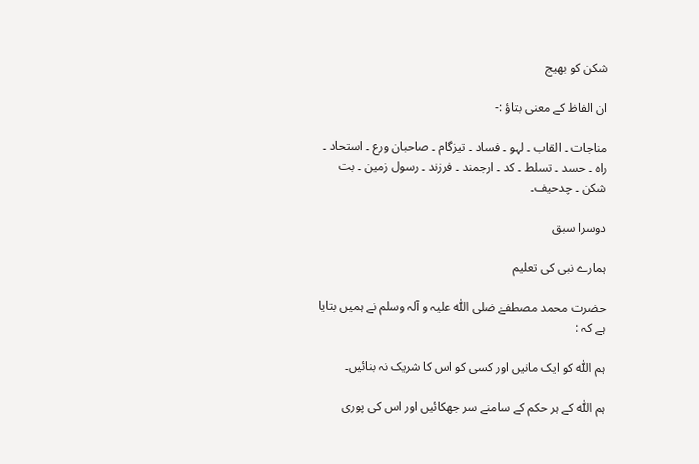شکن کو بھیج

ان الفاظ کے معنی بتاؤ :-

مناجات ۔ القاب ۔ لہو ۔ فساد ۔ تیزگام ۔ صاحبان ورع ۔ استحاد ۔ راہ ۔ حسد ۔ تسلط ۔ کد ۔ ارجمند ۔ فرزند ۔ رسول زمین ۔ بت شکن ۔ چدحیف۔

دوسرا سبق

ہمارے نبی کی تعلیم

حضرت محمد مصطفےٰ ضلی اللّٰہ علیہ و آلہ وسلم نے ہمیں بتایا ہے کہ :

ہم اللّٰہ کو ایک مانیں اور کسی کو اس کا شریک نہ بنائیں۔

ہم اللّٰہ کے ہر حکم کے سامنے سر جھکائیں اور اس کی پوری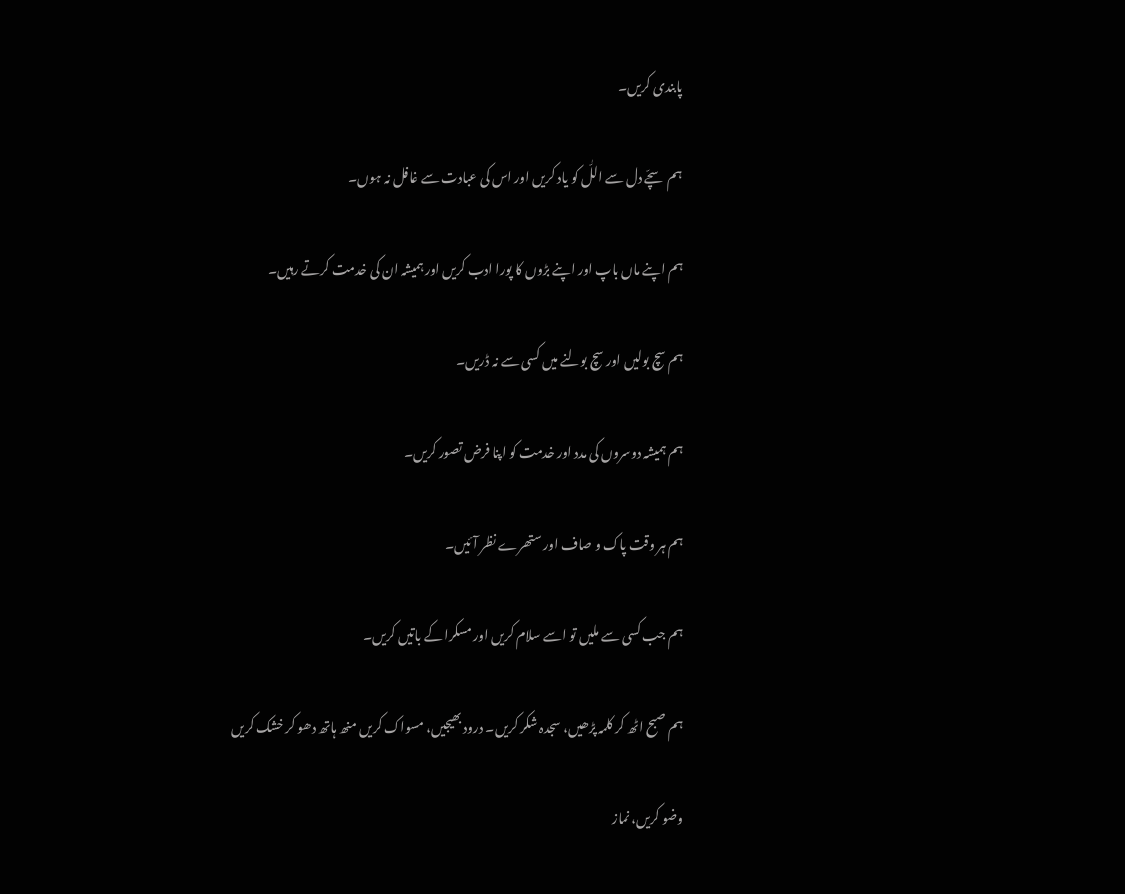پابندی کریں۔

ہم سچّے دل سے اللّٰ کو یاد کریں اور اس کی عبادت سے غافل نہ ہوں۔

ہم اپنے ماں باپ اور اپنے بڑوں کا پورا ادب کریں اور ہمیشہ ان کی خدمت کرتے رہیں۔

ہم سچ بولیں اور سچ بولنے میں کسی سے نہ ڈریں۔

ہم ہمیشہ دوسروں کی مدد اور خدمت کو اپنا فرض تصور کریں۔

ہم ہر وقت پاک و صاف اور ستھرے نظر آئیں۔

ہم جب کسی سے ملیں تو اسے سلام کریں اور مسکرا کے باتیں کریں۔

ہم صبح اٹھ کر کلمہ پڑھیں، سجدہ شکر کریں۔ درود بھیجیں، مسواک کریں منھ ہاتھ دھو کر خشک کریں

وضو کریں، نماز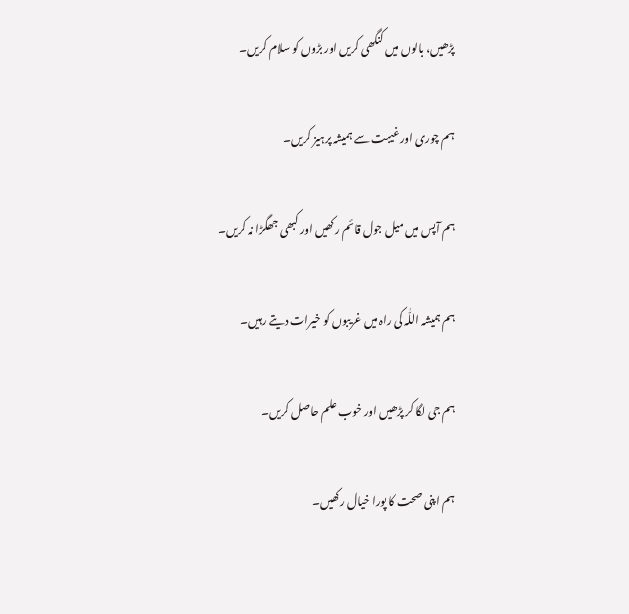پڑھیں، بالوں میں کنگھی کریں اور بڑوں کو سلام کریں۔

ہم چوری اور غیبت سے ہمیشہ پرہیز کریں۔

ہم آپس میں میل جول قائم رکھیں اور کبھی جھگڑا نہ کریں۔

ہم ہمیشہ اللّٰہ کی راہ میں غریبوں کو خیرات دیتے رہیں۔

ہم جی لگا کر پڑھیں اور خوب علم حاصل کریں۔

ہم اپنی صحت کا پورا خیال رکھیں۔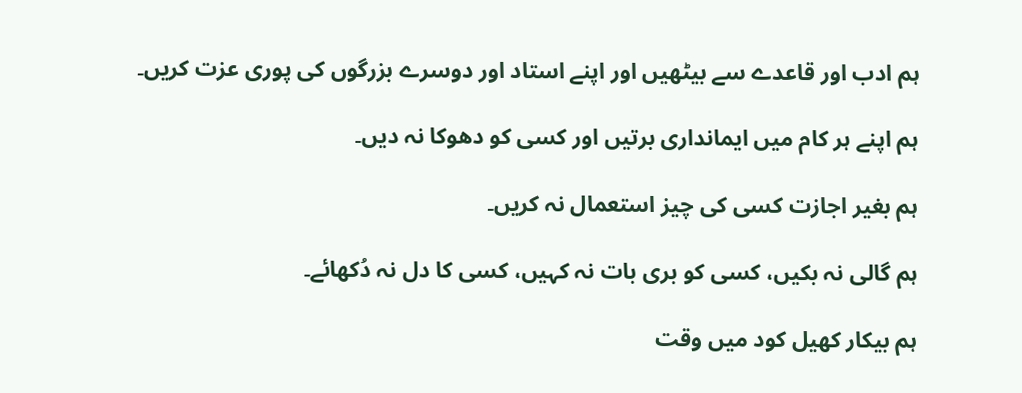ہم ادب اور قاعدے سے بیٹھیں اور اپنے استاد اور دوسرے بزرگوں کی پوری عزت کریں۔

ہم اپنے ہر کام میں ایمانداری برتیں اور کسی کو دھوکا نہ دیں۔

ہم بغیر اجازت کسی کی چیز استعمال نہ کریں۔

ہم گالی نہ بکیں، کسی کو بری بات نہ کہیں، کسی کا دل نہ دُکھائے۔

ہم بیکار کھیل کود میں وقت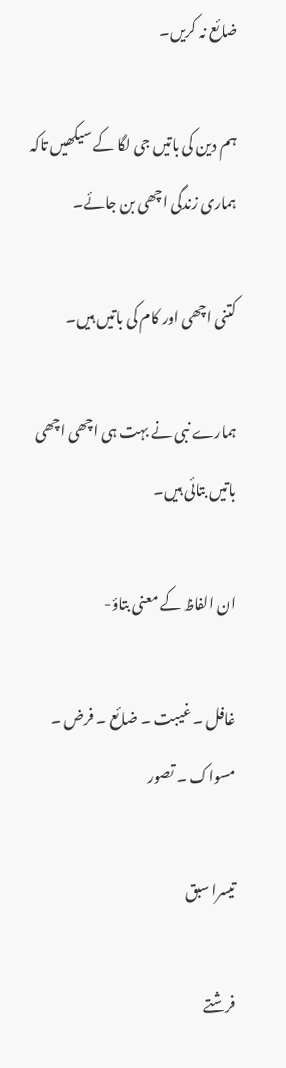ضائع نہ کریں۔

ہم دین کی باتیں جی لگا کے سیکھیں تاکہ ہماری زندگی اچھی بن جائے۔

کتنی اچھی اور کام کی باتیں ہیں۔

ہمارے نبی نے بہت ہی اچھی اچھی باتیں بتائی ہیں۔

ان الفاظ کے معنی بتاؤ-

غافل ۔ غیبت ۔ ضائع ۔ فرض ۔ مسواک ۔ تصور

تیسرا سبق

فرشتے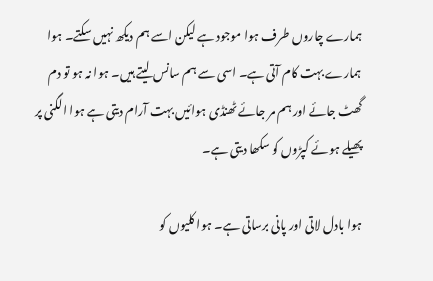ہمارے چاروں طرف ہوا موجود ہے لیکن اسے ہم دیکھ نہیں سکتے۔ ہوا ہمارے بہت کام آتی ہے۔ اسی سے ہم سانس لیتے ہیں۔ ہوا نہ ہو تو دم گھٹ جائے اور ہم مر جائے ٹھنڈی ہوائیں بہت آرام دیتی ہے ہوا الگنی پر پھیلے ہوئے کپڑوں کو سکھا دیتی ہے۔

ہوا بادل لاتی اور پانی برساتی ہے۔ ہوا کلیوں کو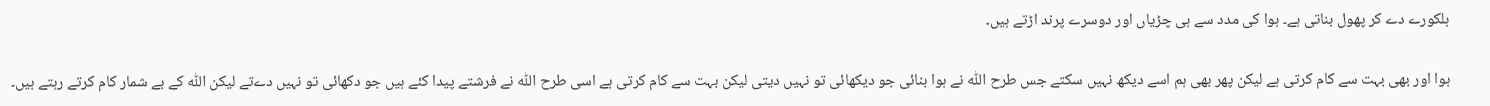ہلکورے دے کر پھول بناتی ہے۔ ہوا کی مدد سے ہی چڑیاں اور دوسرے پرند اڑتے ہیں۔

ہوا اور بھی بہت سے کام کرتی ہے لیکن پھر بھی ہم اسے دیکھ نہیں سکتے جس طرح اللّٰہ نے ہوا بنائی جو دیکھائی تو نہیں دیتی لیکن بہت سے کام کرتی ہے اسی طرح اللّٰہ نے فرشتے پیدا کئے ہیں جو دکھائی تو نہیں دےتے لیکن اللّٰہ کے بے شمار کام کرتے رہتے ہیں۔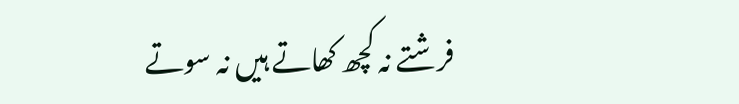فرشتے نہ کچھ کھاتے ہیں نہ سوتے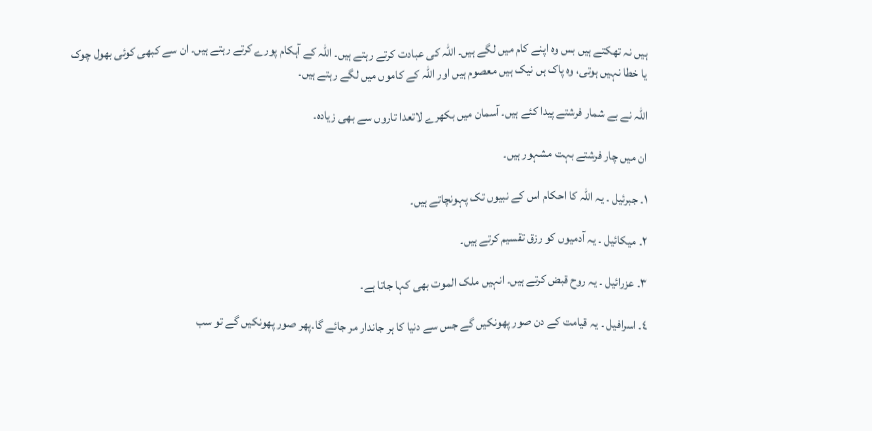ہیں نہ تھکتے ہیں بس وہ اپنے کام میں لگے ہیں۔ اللّٰہ کی عبادت کرتے رہتے ہیں۔ اللّٰہ کے آہکام پورے کرتے رہتے ہیں۔ ان سے کبھی کوئی بھول چوک یا خطا نہیں ہوتی، وہ پاک ہں نیک ہیں معصوم ہیں اور اللّٰہ کے کاموں میں لگے رہتے ہیں۔

اللّٰہ نے بے شمار فرشتے پیدا کئے ہیں۔ آسمان میں بکھرے لاتعدا تاروں سے بھی زیادہ۔

ان میں چار فرشتے بہت مشہور ہیں۔

١۔ جبرئیل ۔ یہ اللّٰہ کا احکام اس کے نبیوں تک پہونچاتے ہیں۔

٢۔ میکائیل ۔ یہ آدمیوں کو رزق تقسیم کرتے ہیں۔

٣۔ عزرائیل ۔ یہ روح قبض کرتے ہیں۔ انہیں ملک الموت بھی کہا جاتا ہے۔

٤۔ اسرافیل ۔ یہ قیامت کے دن صور پھونکیں گے جس سے دنیا کا ہر جاندار مر جائے گا۔پھر صور پھونکیں گے تو سب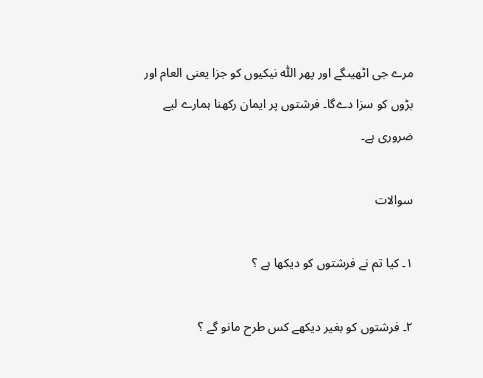مرے جی اٹھیںگے اور پھر اللّٰہ نیکیوں کو جزا یعنی العام اور بڑوں کو سزا دےگا۔ فرشتوں پر ایمان رکھنا ہمارے لیے ضروری ہے۔

سوالات

١۔ کیا تم نے فرشتوں کو دیکھا ہے ؟

٢۔ فرشتوں کو بغیر دیکھے کس طرح مانو گے ؟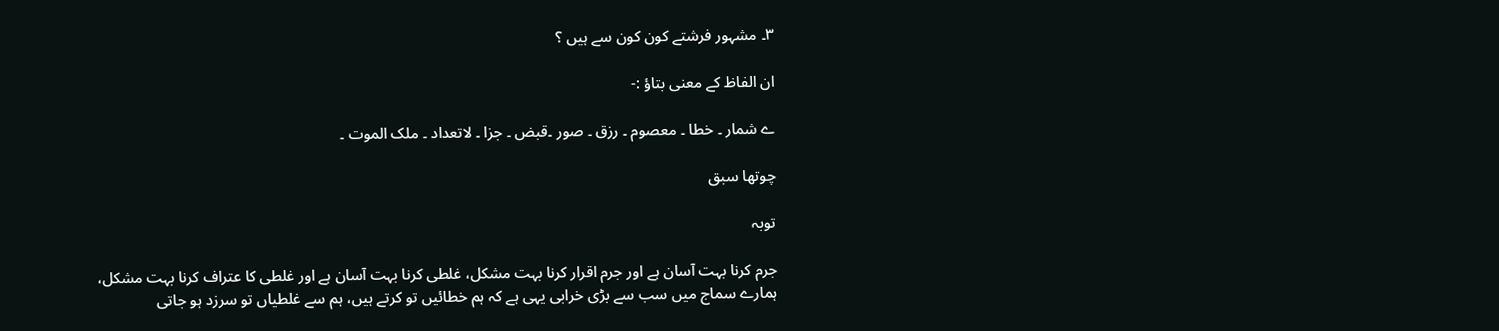٣۔ مشہور فرشتے کون کون سے ہیں ؟

ان الفاظ کے معنی بتاؤ :-

ے شمار ۔ خطا ۔ معصوم ۔ رزق ۔ صور ۔قبض ۔ جزا ۔ لاتعداد ۔ ملک الموت ۔

چوتھا سبق

توبہ

جرم کرنا بہت آسان ہے اور جرم اقرار کرنا بہت مشکل، غلطی کرنا بہت آسان ہے اور غلطی کا عتراف کرنا بہت مشکل، ہمارے سماج میں سب سے بڑی خرابی یہی ہے کہ ہم خطائیں تو کرتے ہیں، ہم سے غلطیاں تو سرزد ہو جاتی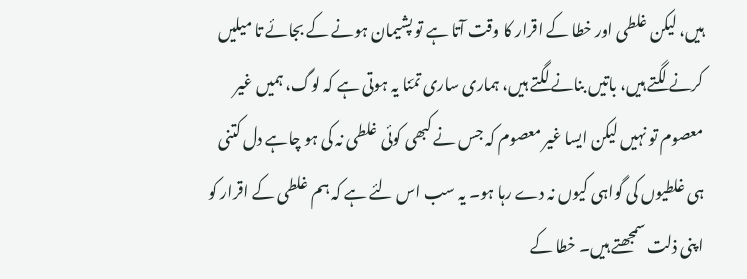ہیں، لیکن غلطی اور خطا کے اقرار کا وقت آتا ہے تو پشیمان ہونے کے بجائے تا میلیں کرنے لگتے ہیں، باتیں بنانے لگتے ہیں، ہماری ساری تمّنا یہ ہوتی ہے کہ لوگ، ہمیں غیر معصوم تو نہیں لیکن ایسا غیر معصوم کہ جس نے کبھی کوئی غلطی نہ کی ہو چاہے دل کتنی ہی غلطیوں کی گواہی کیوں نہ دے رہا ہو۔ یہ سب اس لئے ہے کہ ہم غلطی کے اقرار کو اپنی ذلت سمجھتے ہیں۔ خطا کے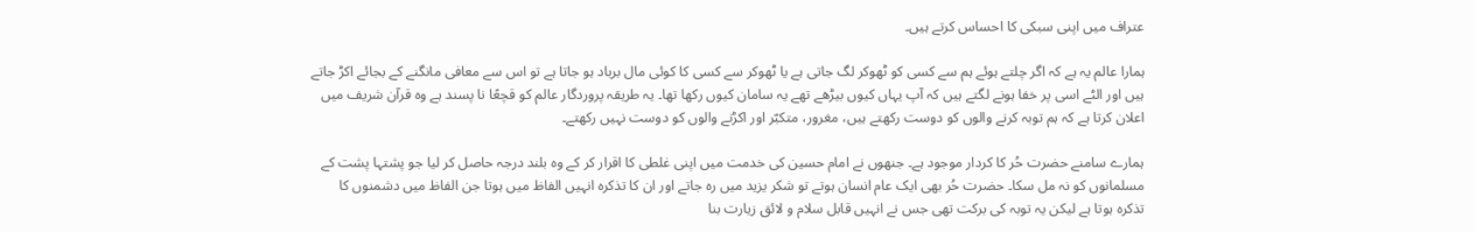عتراف میں اپنی سبکی کا احساس کرتے ہیں۔

ہمارا عالم یہ ہے کہ اگر چلتے ہوئے ہم سے کسی کو ٹھوکر لگ جاتی ہے یا ٹھوکر سے کسی کا کوئی مال برباد ہو جاتا ہے تو اس سے معافی مانگنے کے بجائے اکڑ جاتے ہیں اور الٹے اسی پر خفا ہونے لگتے ہیں کہ آپ یہاں کیوں بیڑھے تھے یہ سامان کیوں رکھا تھا۔ یہ طریقہ پروردگار عالم کو قچعًا نا پسند ہے وہ قرآن شریف میں اعلان کرتا ہے کہ ہم توبہ کرنے والوں کو دوست رکھتے ہیں، مغرور، متکبّر اور اکڑنے والوں کو دوست نہیں رکھتے۔

ہمارے سامنے حضرت حُر کا کردار موجود ہے۔ جنھوں نے امام حسین کی خدمت میں اپنی غلطی کا اقرار کر کے وہ بلند درجہ حاصل کر لیا جو پشتہا پشت کے مسلمانوں کو نہ مل سکا۔ حضرت حُر بھی ایک عام انسان ہوتے تو شکر یزید میں رہ جاتے اور ان کا تذکرہ انہیں الفاظ میں ہوتا جن الفاظ میں دشمنوں کا تذکرہ ہوتا ہے لیکن یہ توبہ کی برکت تھی جس نے انہیں قابل سلام و لائق زیارت بنا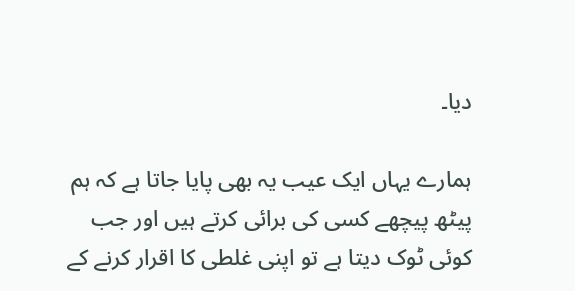دیا۔

ہمارے یہاں ایک عیب یہ بھی پایا جاتا ہے کہ ہم پیٹھ پیچھے کسی کی برائی کرتے ہیں اور جب کوئی ٹوک دیتا ہے تو اپنی غلطی کا اقرار کرنے کے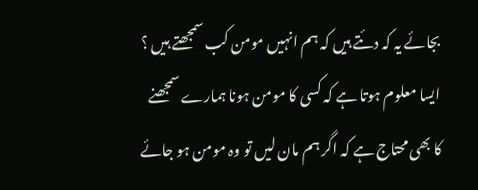بجائے یہ کہ دئتے ہیں کہ ہم انہیں مومن کب سمجھتے ہیں ؟ ایسا معلوم ہوتا ہے کہ کسی کا مومن ہونا ہمارے سمجھنے کا بھی محتاج ہے کہ اگر ہم مان لیں تو وہ مومن ہو جائے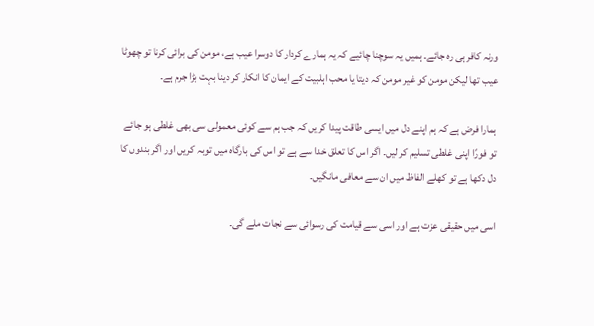ورنہ کافر ہی رہ جائے۔ ہمیں یہ سوچنا چائیے کہ یہ ہمارے کردار کا دوسرا عیب ہے، مومن کی برائی کرنا تو چھوٹا عیب تھا لیکن مومن کو غیر مومن کہ دیتا یا محب اہلبیت کے ایمان کا انکار کر دینا بہت بڑا جرم ہے۔

ہمارا فرض ہے کہ ہم اپنے دل میں ایسی طاقت پیدا کریں کہ جب ہم سے کوئی معمولی سی بھی غلطی ہو جائے تو فورًا اپنی غلطی تسلیم کر لیں۔ اگر اس کا تعلق خدا سے ہے تو اس کی بارگاہ میں توبہ کریں اور اگر بندوں کا دل دکھا ہے تو کھلے الفاظ میں ان سے معافی مانگیں۔

اسی میں حقیقی عزت ہے اور اسی سے قیامت کی رسوائی سے نجات ملے گی۔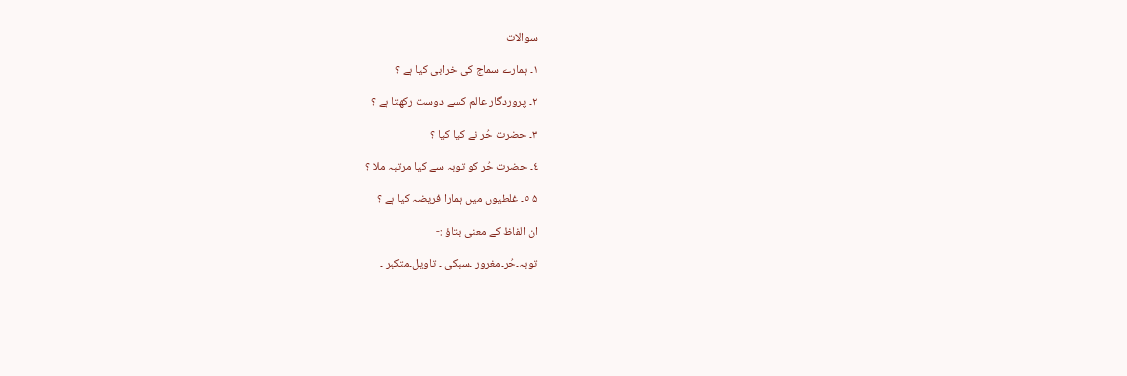سوالات

١۔ ہمارے سماج کی خرابی کیا ہے ؟

٢۔ پروردگار عالم کسے دوست رکھتا ہے ؟

٣۔ حضرت حُر نے کیا کیا ؟

٤۔ حضرت حُر کو توبہ سے کیا مرتبہ ملا ؟

۵ ٥۔ غلطیوں میں ہمارا فریضہ کیا ہے ؟

ان الفاظ کے معنی بتاؤ :-

توبہ۔حُر۔مغرور ۔سبکی ۔ تاویل۔متکبر ۔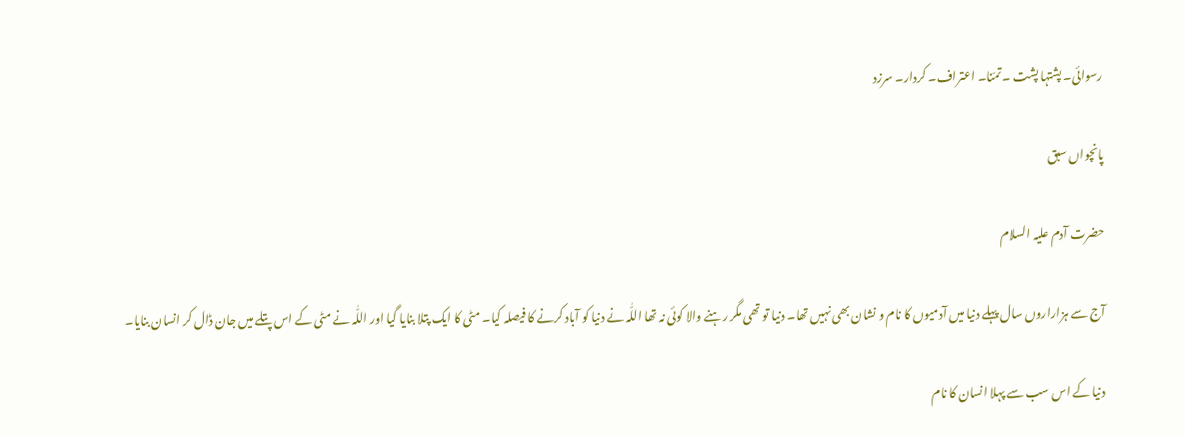رسوائی۔ پشتہا پشت ۔ تمّنا۔ اعتراف۔ کردار۔ سرزد

پانچواں سبق

حضرت آدم علیہ السلام

آج سے ہزاراروں سال پہلے دنیا میں آدمیوں کا نام و نشان بھی نہیں تھا۔ دنیا تو تھی مگر رہنے والا کوئی نہ تھا اللّٰہ نے دنیا کو آباد کرنے کا فیصلہ کیا۔ مٹی کا ایک پتلا بنایا گیا اور اللّٰہ نے مٹی کے اس پتلے میں جان ڈال کر انسان بنایا۔

دنیا کے اس سب سے پہلا انسان کا نام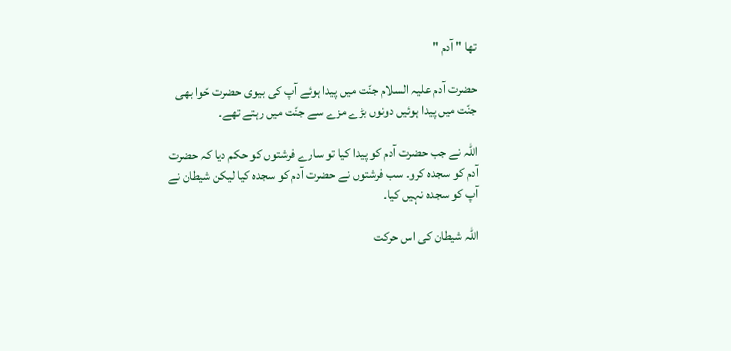تھا " آدم "

حضرت آدم علیہ السلام جنّت میں پیدا ہوئے آپ کی بیوی حضرت حّوا بھی جنّت میں پیدا ہوئیں دونوں بڑے مزے سے جنّت میں رہتے تھے۔

اللّٰہ نے جب حضرت آدم کو پیدا کیا تو سارے فرشتوں کو حکم دیا کہ حضرت آدم کو سجدہ کرو۔ سب فرشتوں نے حضرت آدم کو سجدہ کیا لیکن شیطان نے آپ کو سجدہ نہیں کیا۔

اللّٰہ شیطان کی اس حرکت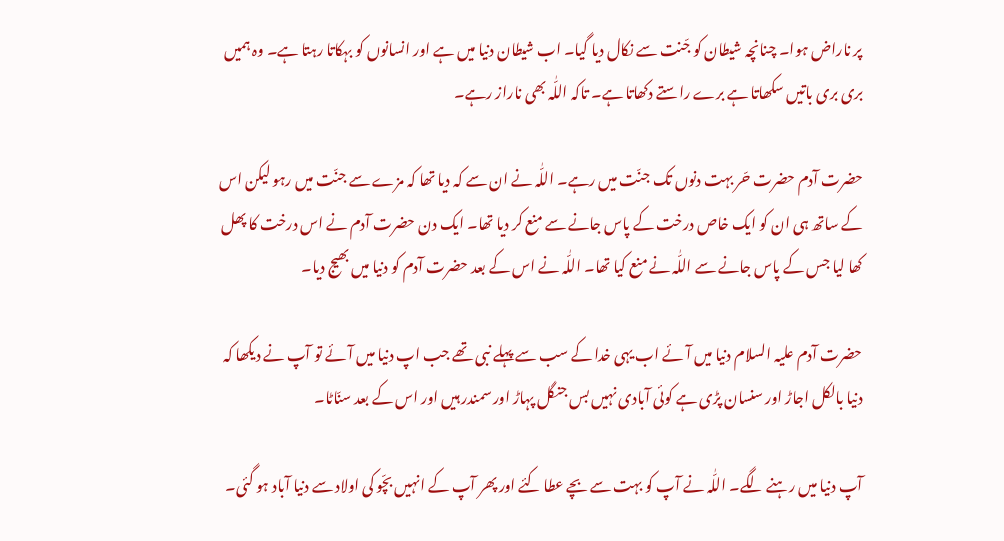پر ناراض ہوا۔ چنانچہ شیطان کو جّنت سے نکال دیا گیا۔ اب شیطان دنیا میں ہے اور انسانوں کو بہکاتا رہتا ہے۔ وہ ہمیں بری بری باتیں سکھاتا ہے برے راستے دکھاتا ہے۔ تاکہ اللّٰہ بھی ناراز رہے۔

حضرت آدم حضرت حّر بہت دنوں تک جنّت میں رہے۔ اللّٰہ نے ان سے کہ دیا تھا کہ مزے سے جنّت میں رہو لیکن اس کے ساتھ ہی ان کو ایک خاص درخت کے پاس جانے سے منع کر دیا تھا۔ ایک دن حضرت آدم نے اس درخت کا پھل کھا لیا جس کے پاس جانے سے اللّٰہ نے منع کیا تھا۔ اللّٰہ نے اس کے بعد حضرت آدم کو دنیا میں بھیج دیا۔

حضرت آدم علیہ السلام دنیا میں آئے اب یہی خدا کے سب سے پہلے نبی تھے جب اپ دنیا میں آئے تو آپ نے دیکھا کہ دنیا بالکل اجاڑ اور سنسان پڑی ہے کوئی آبادی نہیں بس جنگل پہاڑ اور سمندر ہیں اور اس کے بعد سنّاٹا۔

آپ دنیا میں رہنے لگے۔ اللّٰہ نے آپ کو بہت سے بچے عطا کئے اور پھر آپ کے انہیں بچّو کی اولاد سے دنیا آباد ہو گئی۔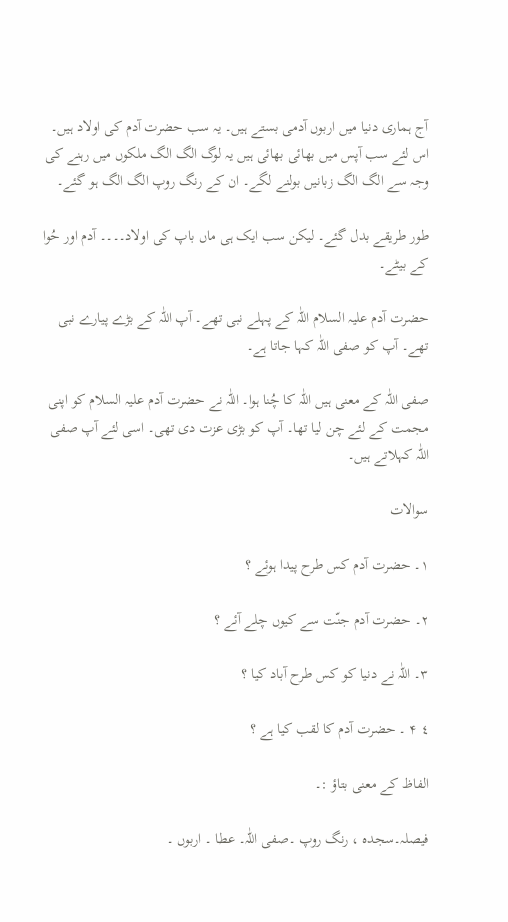آج ہماری دنیا میں اربوں آدمی بستے ہیں۔ یہ سب حضرت آدم کی اولاد ہیں۔ اس لئے سب آپس ميں بھائی بھائی ہیں یہ لوگ الگ الگ ملکوں میں رہنے کی وجہ سے الگ الگ زبانیں بولنے لگے۔ ان کے رنگ روپ الگ الگ ہو گئے۔

طور طریقے بدل گئے۔ لیکن سب ایک ہی ماں باپ کی اولاد۔۔۔۔ آدم اور حُوا کے بیٹے۔

حضرت آدم علیہ السلام اللّٰہ کے پہلے نبی تھے۔ آپ اللّٰہ کے بڑے پیارے نبی تھے۔ آپ کو صفی اللّٰہ کہا جاتا ہے۔

صفی اللّٰہ کے معنی ہیں اللّٰہ کا چُنا ہوا۔ اللّٰہ نے حضرت آدم علیہ السلام کو اپنی مجمت کے لئے چن لیا تھا۔ آپ کو بڑی عزت دی تھی۔ اسی لئے آپ صفی اللّٰہ کہلاتے ہیں۔

سوالات

١۔ حضرت آدم کس طرح پیدا ہوئے ؟

٢۔ حضرت آدم جنّت سے کیوں چلے آئے ؟

٣۔ اللّٰہ نے دنیا کو کس طرح آباد کیا ؟

٤ ۴ ۔ حضرت آدم کا لقب کیا ہے ؟

الفاظ کے معنی بتاؤ :۔

فیصلہ۔سجدہ ، رنگ روپ ۔صفی اللّٰہ۔ عطا ۔ اربوں ۔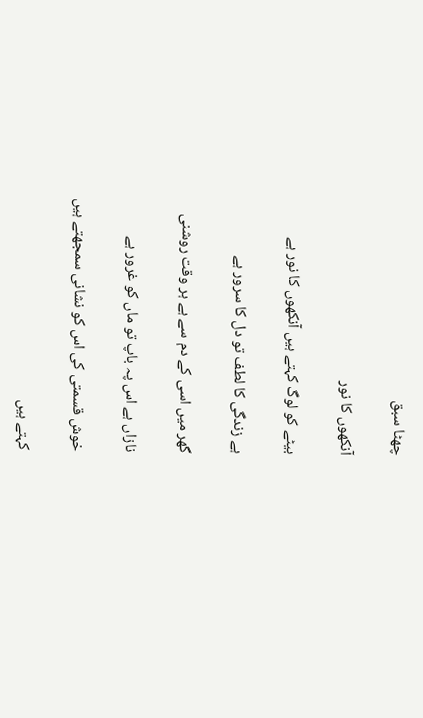چھٹا سبق

آنکھوں کا نور

بیٹے کو لوگ کہتے ہیں آنکھوں کا نور ہے

ہے زندگی کا لطف تو دل کا سرور ہے

گھر میں اسی کے دم سے ہے ہر وقت روشنی

نازاں ہے اس پہ باپ تو ماں کو غرور ہے

خوش قسمتی کی اس کو نشانی سمجھتے ہیں

کہتے ہیں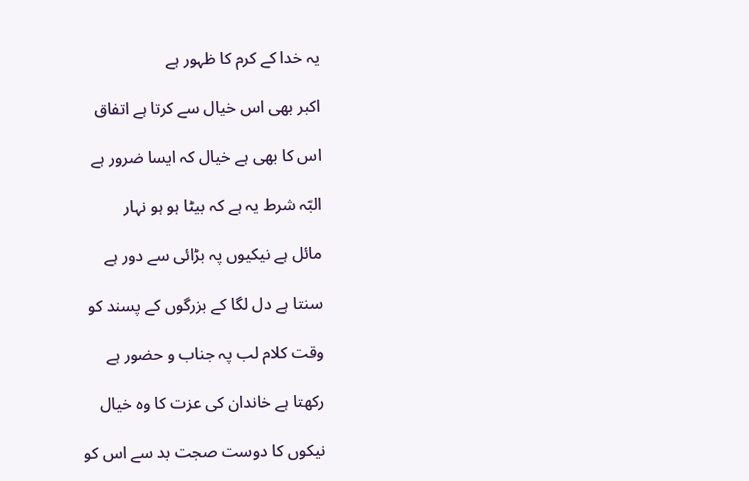یہ خدا کے کرم کا ظہور ہے

اکبر بھی اس خیال سے کرتا ہے اتفاق

اس کا بھی ہے خیال کہ ایسا ضرور ہے

البّہ شرط یہ ہے کہ بیٹا ہو ہو نہار

مائل ہے نیکیوں پہ بڑائی سے دور ہے

سنتا ہے دل لگا کے بزرگوں کے پسند کو

وقت کلام لب پہ جناب و حضور ہے

رکھتا ہے خاندان کی عزت کا وہ خیال

نیکوں کا دوست صجت بد سے اس کو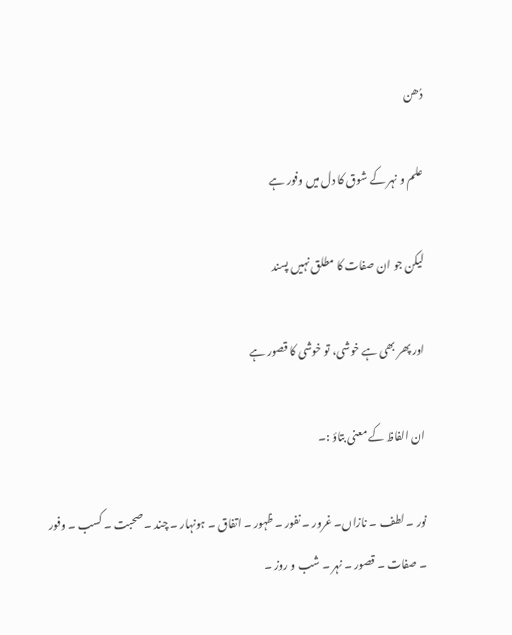دُھن

علم و نہر کے شوق کا دل میں وفور ہے

لیکن جو ان صفات کا مطلق نہیں پسند

اور پھر بھی ہے خوشی، تو خوشی کا قصور ہے

ان الفاظ کے معنی بتاؤ :۔

نور ۔ لطف ۔ نازاں۔ غرور ۔ نفور ۔ ظہور ۔ اتفاق ۔ ہونہار ۔ چند ۔ صحبت ۔ کسب ۔ وفور ۔ صفات ۔ قصور ۔ نہر ۔ شب و روز ۔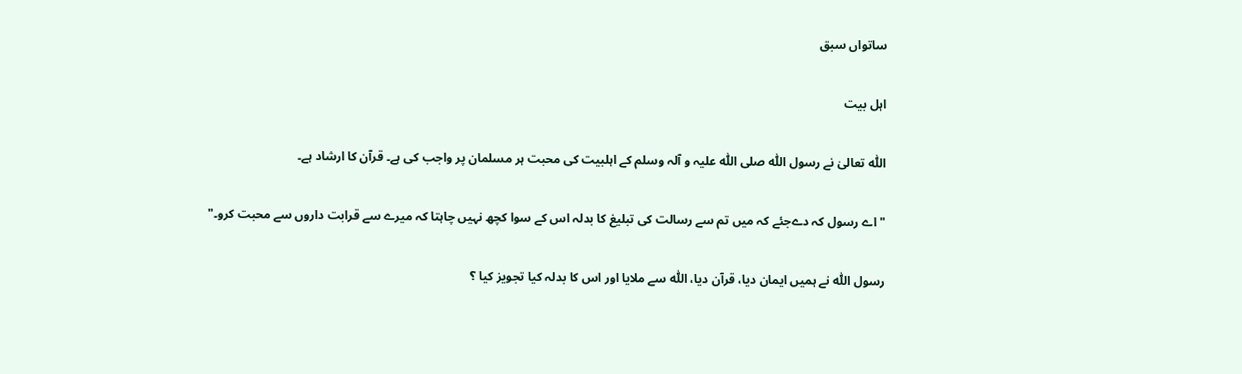ساتواں سبق

اہل بیت

اللّٰہ تعالیٰ نے رسول اللّٰہ صلی اللّٰہ علیہ و آلہ وسلم کے اہلبیت کی محبت ہر مسلمان پر واجب کی ہے۔ قرآن کا ارشاد ہے۔

" اے رسول کہ دےجئے کہ میں تم سے رسالت کی تبلیغ کا بدلہ اس کے سوا کچھ نہیں چاہتا کہ میرے سے قرابت داروں سے محبت کرو۔"

رسول اللّٰہ نے ہمیں ایمان دیا، قرآن دیا، اللّٰہ سے ملایا اور اس کا بدلہ کیا تجویز کیا ؟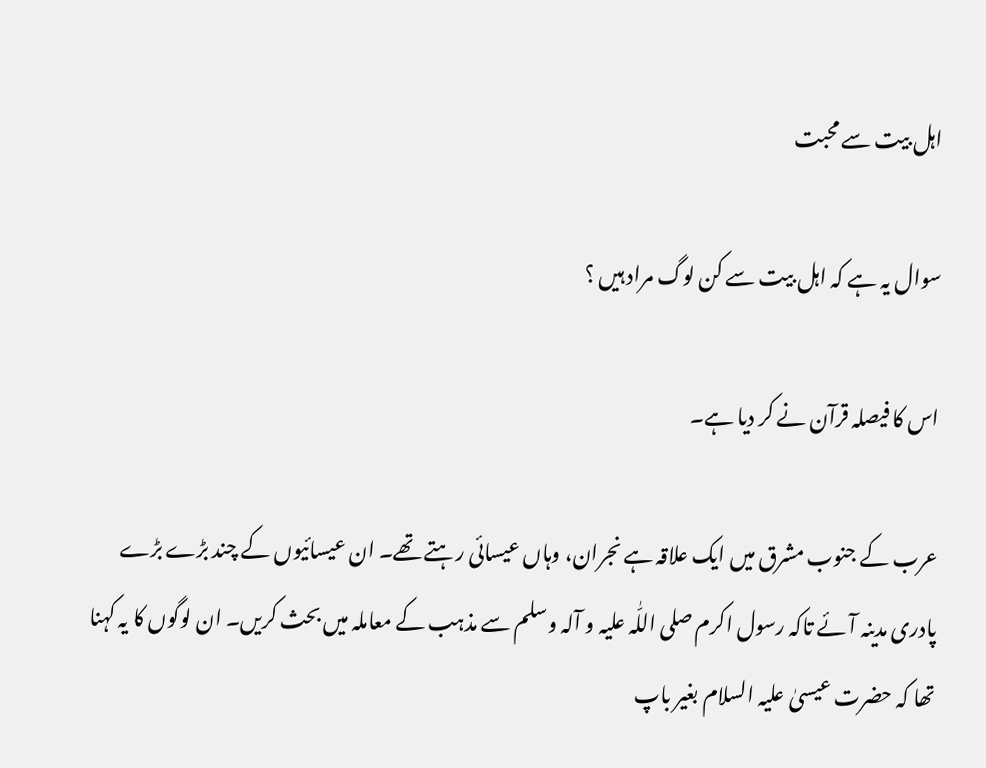اہل بیت سے محبت

سوال یہ ہے کہ اہل بیت سے کن لوگ مراد ہیں ؟

اس کا فیصلہ قرآن نے کر دیا ہے۔

عرب کے جنوب مشرق میں ایک علاقہ ہے نجران، وہاں عیسائی رہتے تھے۔ ان عیسائیوں کے چند بڑے بڑے پادری مدینہ آئے تاکہ رسول اکرم صلی اللّٰہ علیہ و آلہ وسلم سے مذہب کے معاملہ میں بحث کریں۔ ان لوگوں کا یہ کہنا تھا کہ حضرت عیسیٰ علیہ السلام بغیر باپ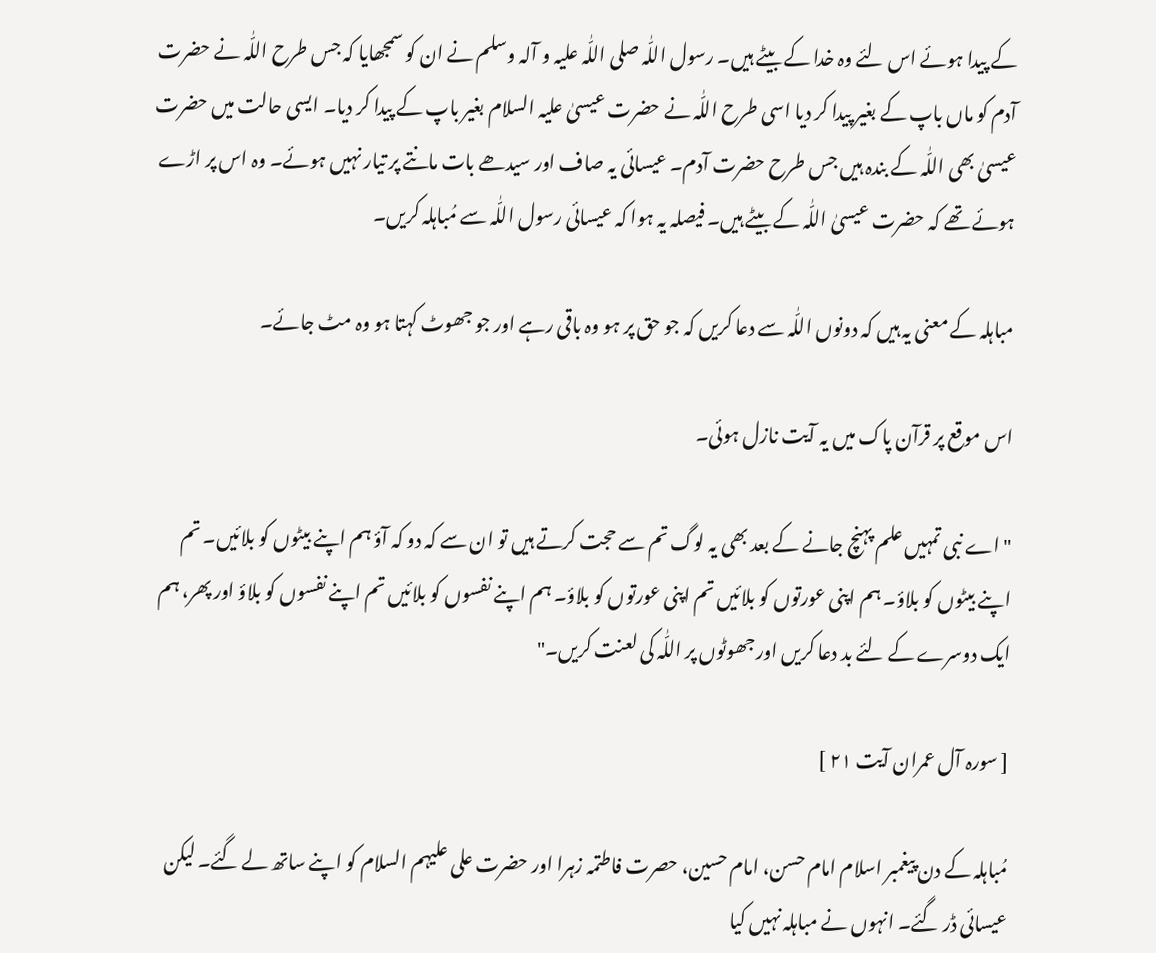کے پیدا ہوئے اس لئے وہ خدا کے بیٹے ہیں۔ رسول اللّٰہ صلی اللّٰہ علیہ و آلہ وسلم نے ان کو سمجھایا کہ جس طرح اللّٰہ نے حضرت آدم کو ماں باپ کے بغیر پیدا کر دیا اسی طرح اللّٰہ نے حضرت عیسیٰ علیہ السلام بغیر باپ کے پیدا کر دیا۔ ایسی حالت میں حضرت عیسیٰ بھی اللّٰہ کے بندہ ہیں جس طرح حضرت آدم۔ عیسائی یہ صاف اور سیدھے بات مانتے پر تیار نہیں ہوئے۔ وہ اس پر اڑے ہوئے تھے کہ حضرت عیسیٰ اللّٰہ کے بیٹے ہیں۔ فیصلہ یہ ہوا کہ عیسائی رسول اللّٰہ سے مُباہلہ کریں۔

مباہلہ کے معنی یہ ہیں کہ دونوں اللّٰہ سے دعا کریں کہ جو حق پر ہو وہ باقی رہے اور جو جھوٹ کہتا ہو وہ مٹ جائے۔

اس موقع پر قرآن پاک میں یہ آیت نازل ہوئی۔

" اے نبی تمہیں علم پہنچ جانے کے بعد بھی یہ لوگ تم سے حجت کرتے ہیں تو ان سے کہ دو کہ آؤ ہم اپنے بیٹوں کو بلائیں۔ تم اپنے بیٹوں کو بلاؤ۔ ہم اپنی عورتوں کو بلائیں تم اپنی عورتوں کو بلاؤ۔ ہم اپنے نفسوں کو بلائیں تم اپنے نفسوں کو بلاؤ اور پھر، ہم ایک دوسرے کے لئے بد دعا کریں اور جھوٹوں پر اللّٰہ کی لعنت کریں۔"

[ سورہ آل عمران آیت ٢١ ]

مُباہلہ کے دن پیغمبر اسلام امام حسن، امام حسین، حصرت فاطتمہ زہرا اور حضرت علی علیہم السلام کو اپنے ساتھ لے گئے۔ لیکن عیسائی ڈر گئے۔ انہوں نے مباہلہ نہیں کیا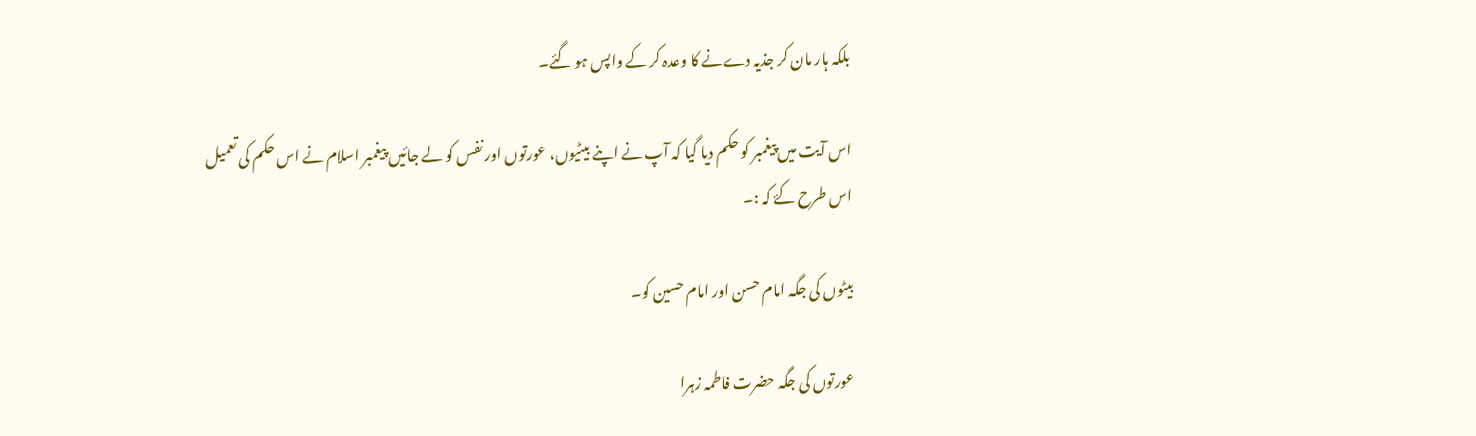بلکہ ہار مان کر جذیہ دےنے کا وعدہ کر کے واپس ہو گئے۔

اس آیت میں پیغمبر کو حکم دیا گیا کہ آپ نے اپنے بیٹیوں، عورتوں اور نفس کو لے جائیں پیغمبر اسلام نے اس حکم کی تعمیل اس طرح کۓ کہ :۔

بیٹوں کی جگہ امام حسن اور امام حسین کو۔

عورتوں کی جگہ حضرت فاطمہ زہرا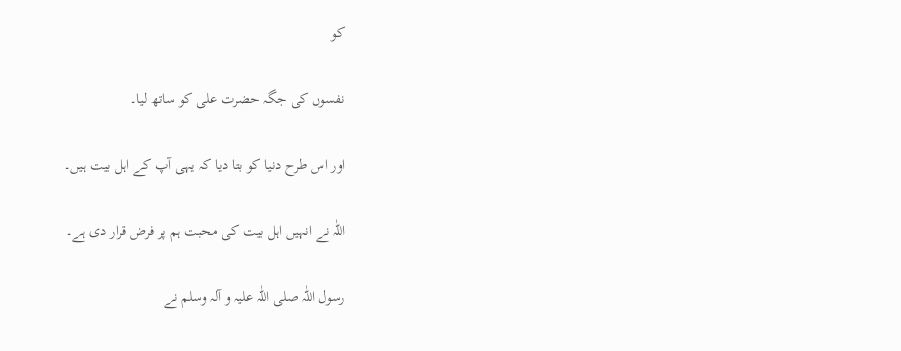کو

نفسوں کی جگہ حضرت علی کو ساتھ لیا۔

اور اس طرح دنیا کو بتا دیا کہ یہی آپ کے اہل بیت ہیں۔

اللّٰہ نے انہیں اہل بیت کی محبت ہم پر فرض قرار دی ہے۔

رسول اللّٰہ صلی اللّٰہ علیہ و آلہ وسلم نے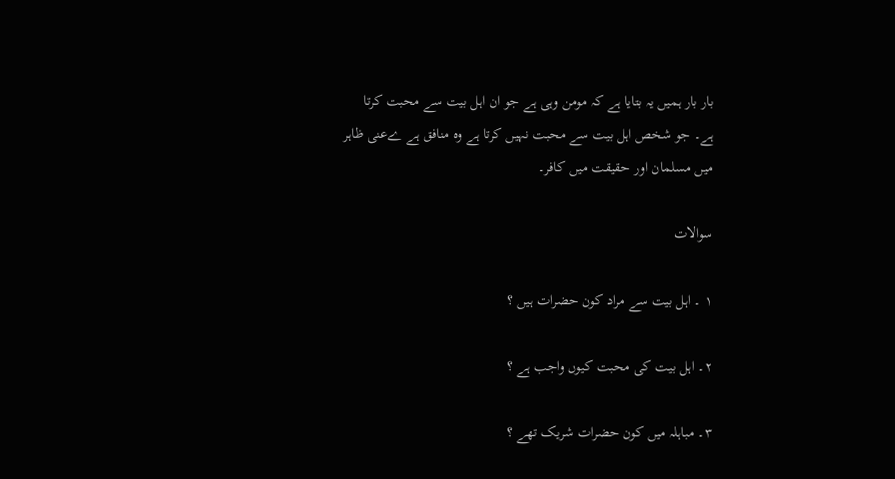بار بار ہمیں یہ بتایا ہے کہ مومن وہی ہے جو ان اہل بیت سے محبت کرتا ہے۔ جو شخص اہل بیت سے محبت نہیں کرتا ہے وہ منافق ہے ےعنی ظاہر میں مسلمان اور حقیقت میں کافر۔

سوالات

۱ ۔ اہل بیت سے مراد کون حضرات ہیں ؟

٢۔ اہل بیت کی محبت کیوں واجب ہے ؟

٣۔ مباہلہ میں کون حضرات شریک تھے ؟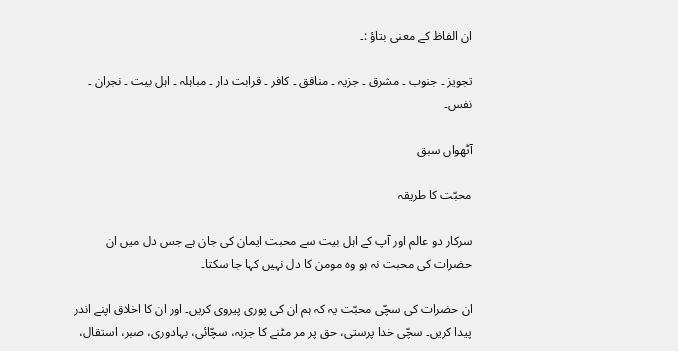ان الفاظ کے معنی بتاؤ :۔

تجویز ۔ جنوب ۔ مشرق ۔ جزیہ ۔ منافق ۔ کافر ۔ قرابت دار ۔ مباہلہ ۔ اہل بیت ۔ نجران ۔ نفس۔

آٹھواں سبق

محبّت کا طریقہ

سرکار دو عالم اور آپ کے اہل بیت سے محبت ایمان کی جان ہے جس دل میں ان حضرات کی محبت نہ ہو وہ مومن کا دل نہیں کہا جا سکتا۔

ان حضرات کی سچّی محبّت یہ کہ ہم ان کی پوری پیروی کریں۔ اور ان کا اخلاق اپنے اندر پیدا کریں۔ سچّی خدا پرستی، حق پر مر مٹنے کا جزبہ، سچّائی، بہادوری، صبر، استقال،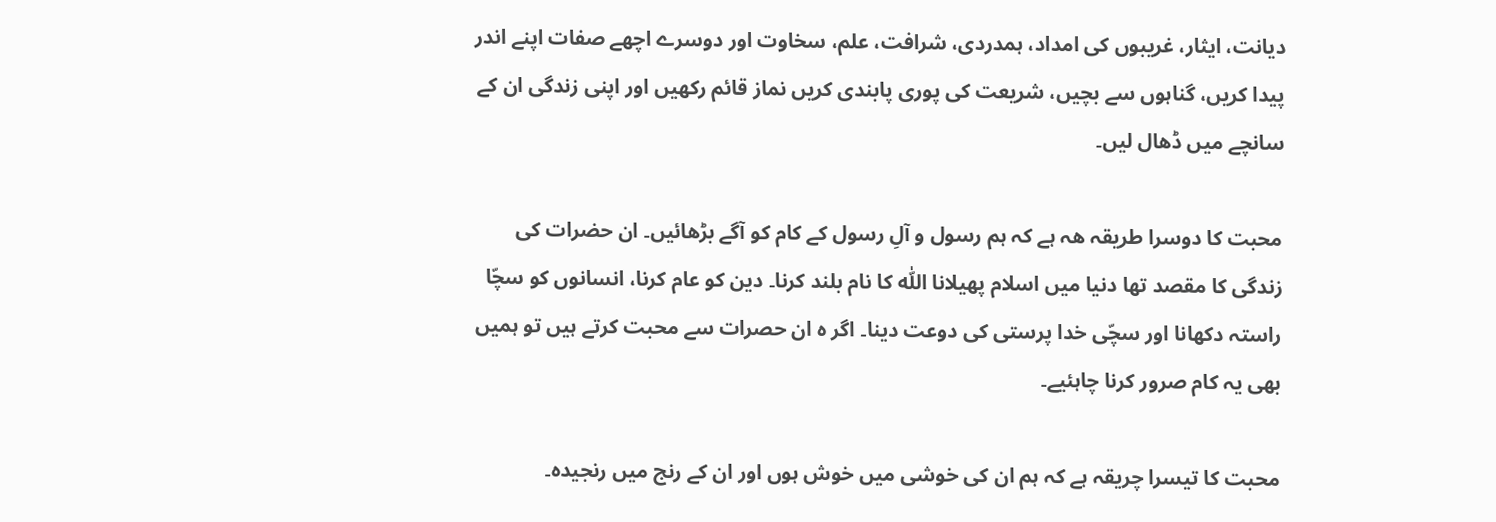دیانت، ایثار، غریبوں کی امداد، ہمدردی، شرافت، علم، سخاوت اور دوسرے اچھے صفات اپنے اندر پیدا کریں، گناہوں سے بچیں، شریعت کی پوری پابندی کریں نماز قائم رکھیں اور اپنی زندگی ان کے سانچے میں ڈھال لیں۔

محبت کا دوسرا طریقہ ھہ ہے کہ ہم رسول و آلِ رسول کے کام کو آگے بڑھائیں۔ ان حضرات کی زندگی کا مقصد تھا دنیا میں اسلام پھیلانا اللّٰہ کا نام بلند کرنا۔ دین کو عام کرنا، انسانوں کو سچّا راستہ دکھانا اور سچّی خدا پرستی کی دوعت دینا۔ اگر ہ ان حصرات سے محبت کرتے ہیں تو ہمیں بھی یہ کام صرور کرنا چاہئیے۔

محبت کا تیسرا چریقہ ہے کہ ہم ان کی خوشی میں خوش ہوں اور ان کے رنج میں رنجیدہ۔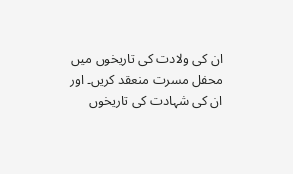ان کی ولادت کی تاریخوں میں محفل مسرت منعقد کریں۔ اور ان کی شہادت کی تاریخوں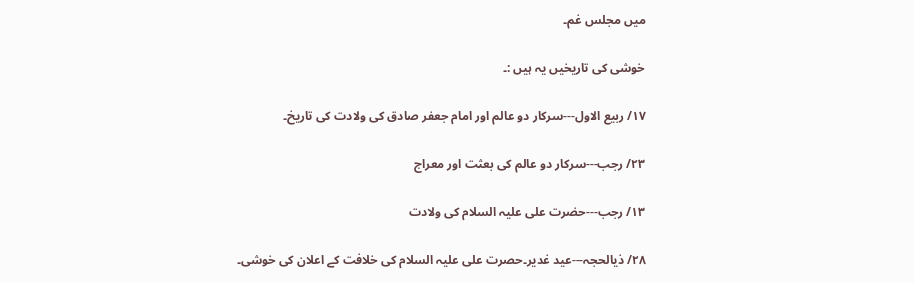میں مجلس غم۔

خوشی کی تاریخیں یہ ہیں :۔

۱۷/ ربیع الاول---سرکار دو عالم اور امام جعفر صادق کی ولادت کی تاریخ۔

۲۳/ رجب---سرکار دو عالم کی بعثت اور معراج

۱۳/ رجب---حضرت علی علیہ السلام کی ولادت

۲۸/ ذیالحجہ---عید غدیر۔حصرت علی علیہ السلام کی خلافت کے اعلان کی خوشی۔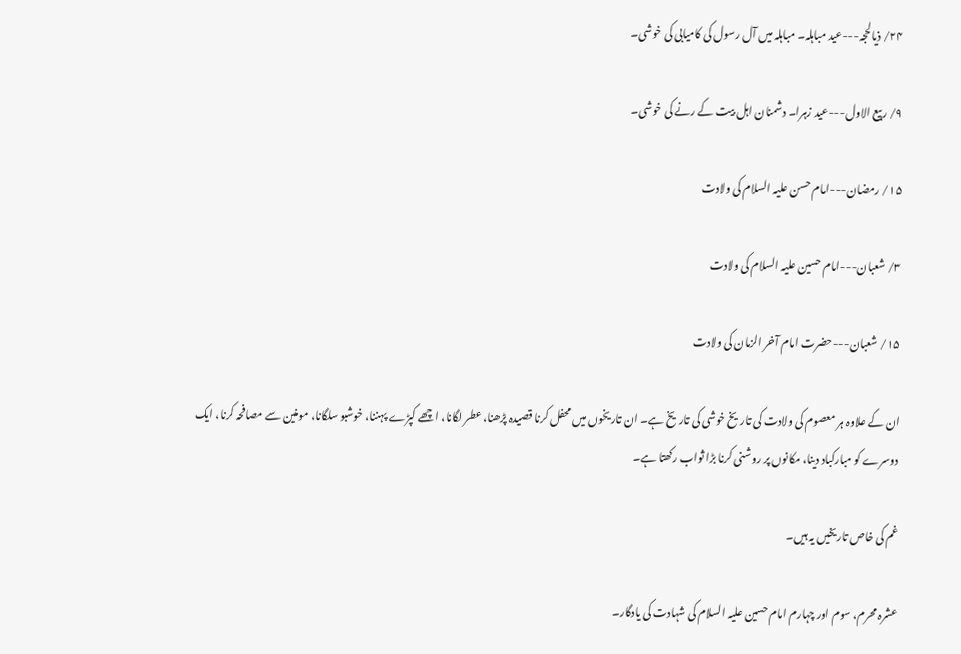۲۴/ ذیالحجہ---عید مباہلہ۔ مباہلہ میں آل رسول کی کامیابی کی خوشی۔

۹/ ربیع الاول---عید زہرا۔ دشمنان اہل بیت کے رنے کی خوشی۔

۱۵/ رمضان---امام حسن علیہ السلام کی ولادت

۳/ شعبان---امام حسین علیہ السلام کی ولادت

۱۵/ شعبان---حضرت امام آخر الزمان کی ولادت

ان کے علاوہ ہر معصوم کی ولادت کی تاریخ خوشی کی تاریخ ہے۔ ان تاریخوں میں محفل کرنا قصیدہ پڑھنا، عطر لگانا، اچھے کپڑے پہننا، خوشبو سلگانا، مومنین سے مصافحہ کرنا، ایک دوسرے کو مبارکباد دینا، مکانوں پر روشنی کرنا بڑا ثواب رکھتا ہے۔

غم کی خاص تاریخیں یہ ہیں۔

عشرہ محرم، سوم اور چہارم امام حسین علیہ السلام کی شہادت کی یادگار۔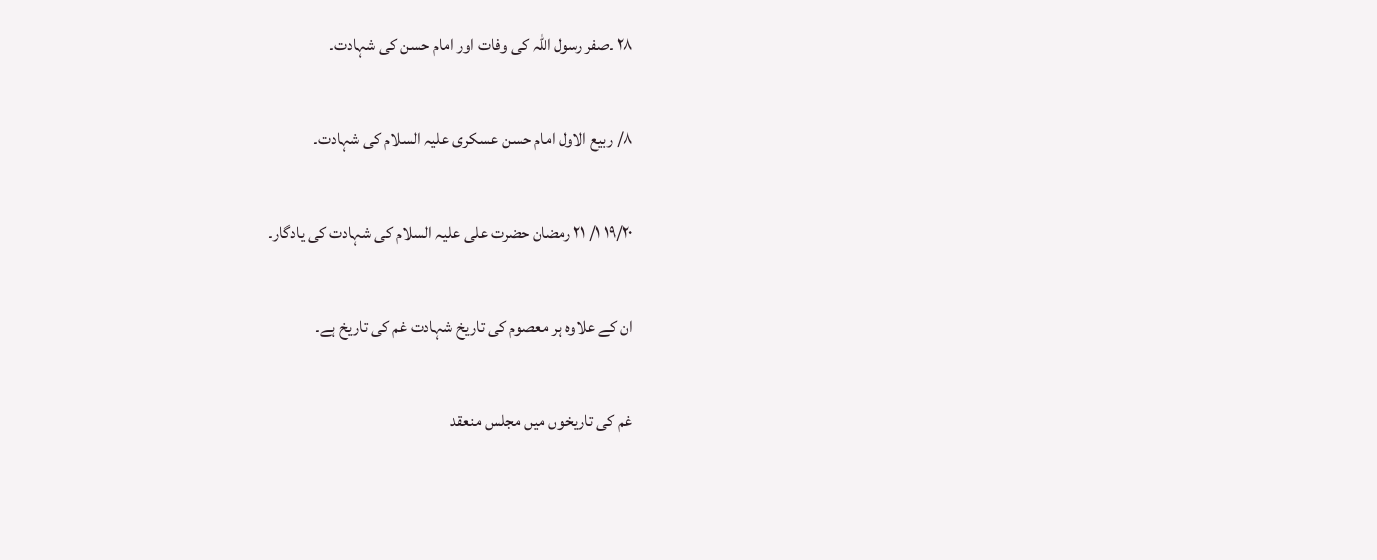۲۸ ۔صفر رسول اللّٰہ کی وفات اور امام حسن کی شہادت۔

۸/ ربیع الاول امام حسن عسکری علیہ السلام کی شہادت۔

۱۹/۲۰ ١/ ۲۱ رمضان حضرت علی علیہ السلام کی شہادت کی یادگار۔

ان کے علاوہ ہر معصوم کی تاریخ شہادت غم کی تاریخ ہے۔

غم کی تاریخوں میں مجلس منعقد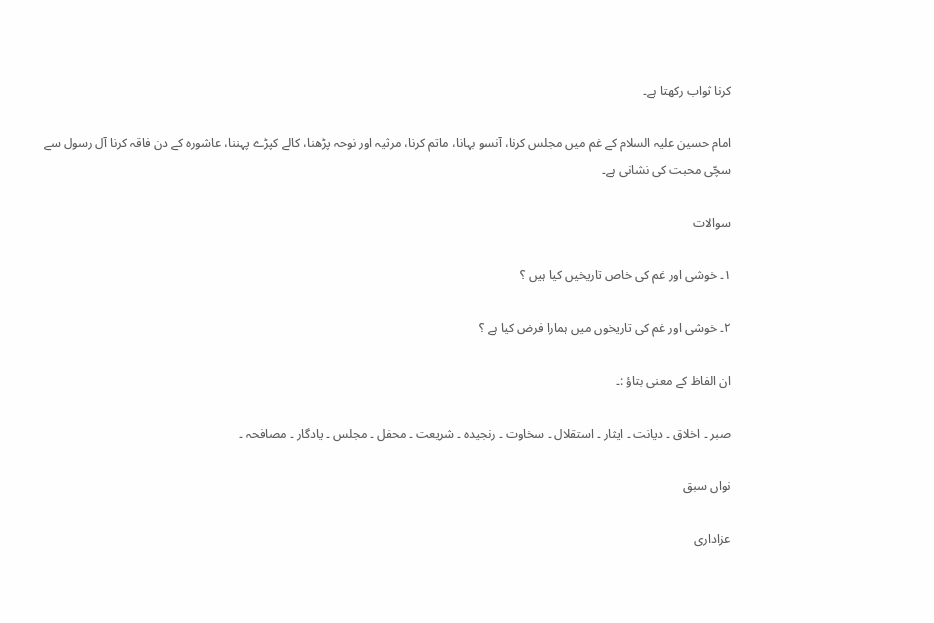کرنا ثواب رکھتا ہے۔

امام حسین علیہ السلام کے غم میں مجلس کرنا، آنسو بہانا، ماتم کرنا، مرثیہ اور نوحہ پڑھنا، کالے کپڑے پہننا، عاشورہ کے دن فاقہ کرنا آل رسول سے سچّی محبت کی نشانی ہے۔

سوالات

١۔ خوشی اور غم کی خاص تاریخیں کیا ہیں ؟

٢۔ خوشی اور غم کی تاریخوں میں ہمارا فرض کیا ہے ؟

ان الفاظ کے معنی بتاؤ :۔

صبر ۔ اخلاق ۔ دیانت ۔ ایثار ۔ استقلال ۔ سخاوت ۔ رنجیدہ ۔ شریعت ۔ محفل ۔ مجلس ۔ یادگار ۔ مصافحہ ۔

نواں سبق

عزاداری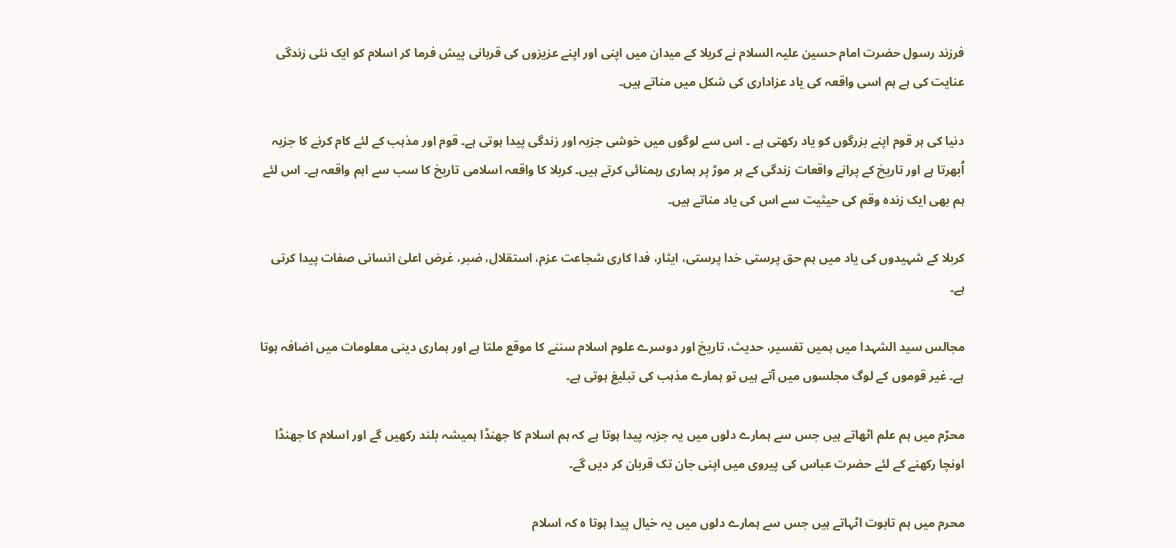فرزند رسول حضرت امام حسین علیہ السلام نے کربلا کے میدان میں اپنی اور اپنے عزیزوں کی قربانی پیش فرما کر اسلام کو ایک نئی زندگی عنایت کی ہے ہم اسی واقعہ کی یاد عزاداری کی شکل میں مناتے ہیں۔

دنیا کی ہر قوم اپنے بزرگوں کو یاد رکھتی ہے ۔ اس سے لوگوں میں خوشی جزبہ اور زندگی پیدا ہوتی ہے۔ قوم اور مذہب کے لئے کام کرنے کا جزبہ اُبھرتا ہے اور تاریخ کے پرانے واقعات زندگی کے ہر موڑ پر ہماری رہمنائی کرتے ہیں۔ کربلا کا واقعہ اسلامی تاریخ کا سب سے اہم واقعہ ہے۔ اس لئے ہم بھی ایک زندہ وقم کی حیثیت سے اس کی یاد مناتے ہیں۔

کربلا کے شہیدوں کی یاد میں ہم حق پرستی خدا پرستی، ایثار، فدا کاری شجاعت عزم، استقلال، ضبر، غرض اعلیٰ انسانی صفات پیدا کرتی ہے۔

مجالس سید الشہدا میں ہمیں تفسیر، حدیث، تاریخ اور دوسرے علوم اسلام سننے کا موقع ملتا ہے اور ہماری دینی معلومات میں اضافہ ہوتا ہے۔ غیر قوموں کے لوگ مجلسوں میں آتے ہیں تو ہمارے مذہب کی تبلیغ ہوتی ہے۔

محرّم میں ہم علم اٹھاتے ہیں جس سے ہمارے دلوں میں یہ جزبہ پیدا ہوتا ہے کہ ہم اسلام کا جھنڈا ہمیشہ بلند رکھیں گے اور اسلام کا جھنڈا اونچا رکھنے کے لئے حضرت عباس کی پیروی میں اپنی جان تک قربان کر دیں گے۔

محرم میں ہم تابوت اٹہاتے ہیں جس سے ہمارے دلوں میں یہ خیال پیدا ہوتا ہ کہ اسلام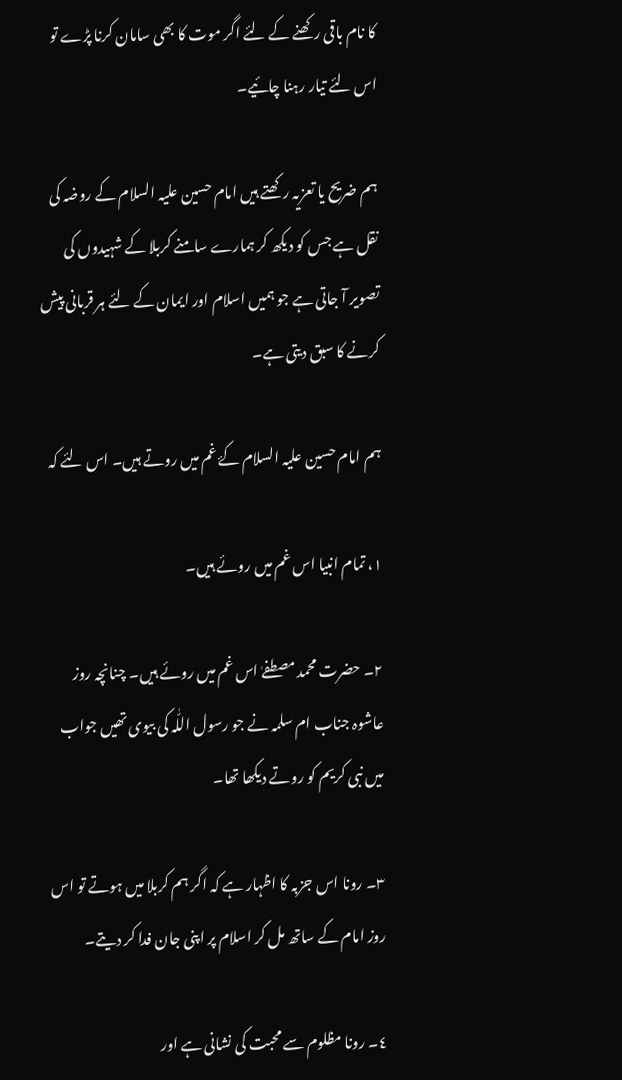کا نام باقی رکھنے کے لئے اگر موت کا بھی سامان کرنا پڑے تو اس لئے تیار رہنا چائیے۔

ہم ضریح یا تعزیہ رکھتے ہیں امام حسین علیہ السلام کے روضہ کی نقل ہے جس کو دیکھ کر ہمارے سامنے کربلا کے شہیدوں کی تصویر آ جاتی ہے جو ہمیں اسلام اور ایمان کے لئے ہر قربانی پیش کرنے کا سبق دیتی ہے۔

ہم امام حسین علیہ السلام کۓ غم میں روتے ہیں۔ اس لئے کہ

١، تمام انبیا اس غم میں روئے ہیں۔

۲۔ حضرت محمد مصطفےٰ اس غم میں روئے ہیں۔ چنانچہ روز عاشوہ جناب ام سلمہ نے جو رسول اللّٰہ کی بیوی تھیں جواب میں نبی کریم کو روتے دیکھا تھا۔

٣۔ رونا اس جزبہ کا اظہار ہے کہ اگر ہم کربلا میں ہوتے تو اس روز امام کے ساتھ مل کر اسلام پر اپنی جان فدا کر دیتے۔

٤۔ رونا مظلوم سے محبت کی نشانی ہے اور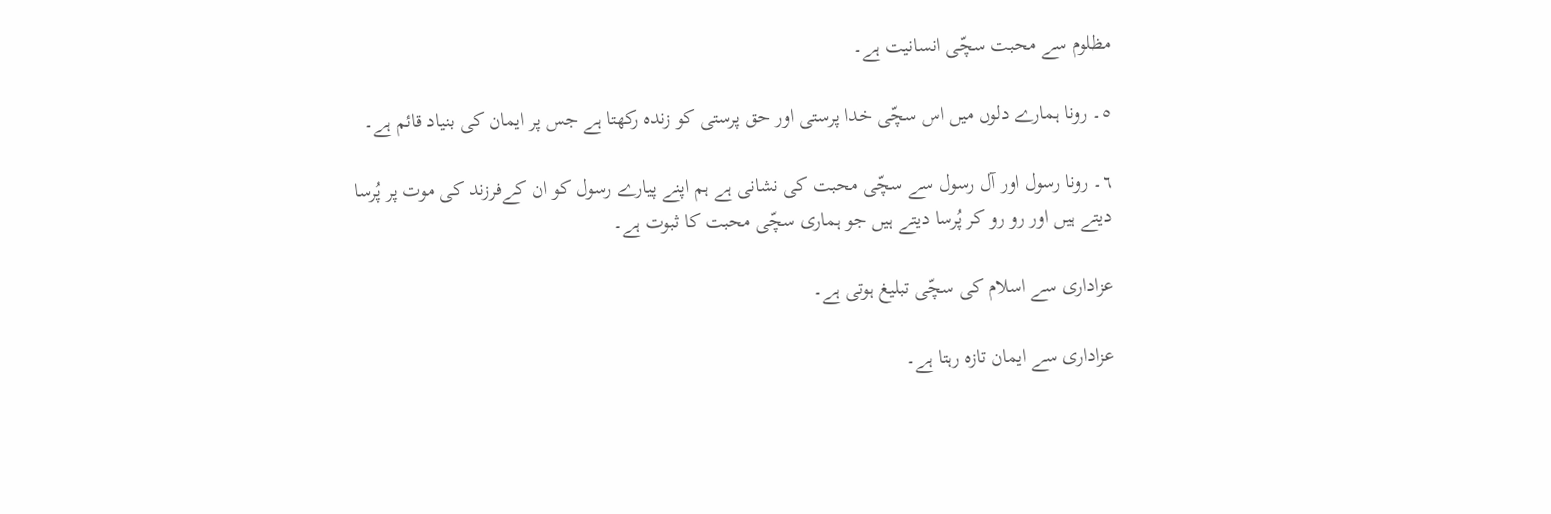مظلوم سے محبت سچّی انسانیت ہے۔

٥۔ رونا ہمارے دلوں میں اس سچّی خدا پرستی اور حق پرستی کو زندہ رکھتا ہے جس پر ایمان کی بنیاد قائم ہے۔

٦۔ رونا رسول اور آل رسول سے سچّی محبت کی نشانی ہے ہم اپنے پیارے رسول کو ان کےفرزند کی موت پر پُرسا دیتے ہیں اور رو رو کر پُرسا دیتے ہیں جو ہماری سچّی محبت کا ثبوت ہے۔

عزاداری سے اسلام کی سچّی تبلیغ ہوتی ہے۔

عزاداری سے ایمان تازہ رہتا ہے۔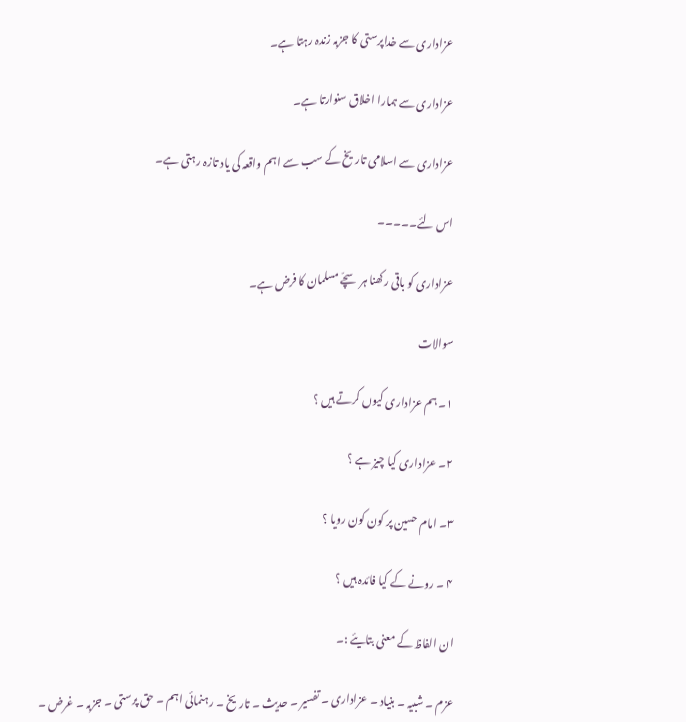عزاداری سے خداپرستی کا جزبہ زندہ رہتا ہے۔

عزاداری سے ہمارا اخلاق سنوارتا ہے۔

عزاداری سے اسلامی تاریخ کے سب سے اہم واقعہ کی یاد تازہ رہتی ہے۔

اس لئے۔۔۔۔۔

عزاداری کو باقی رکھنا ہر سچّے مسلمان کا فرض ہے۔

سوالات

١۔ ہم عزاداری کیوں کرتے ہیں ؟

٢۔ عزاداری کیا چیز ہے ؟

٣۔ امام حسین پر کون کون رویا ؟

۴ ۔ رونے کے کیا فائدہ ہیں ؟

ان الفاظ کے معنی بتایئے :۔

عزم ۔ شبیہ ۔ بنیاد ۔ عزاداری ۔ تفسیر ۔ حدیث ۔ تاریخ ۔ رہنمائی اہم ۔ حق پرستی ۔ جزبہ ۔ غرض ۔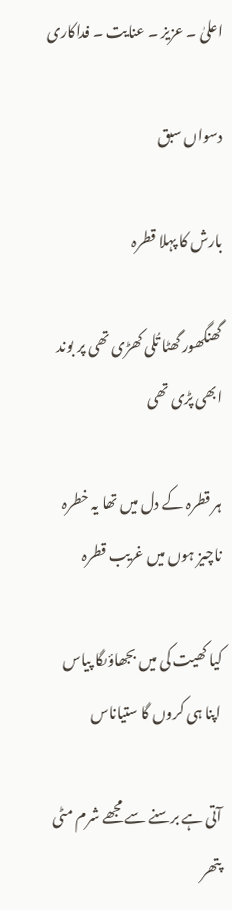اعلیٰ ۔ عزیز ۔ عنایت ۔ فداکاری

دسواں سبق

بارش کا پہلا قطرہ

گھنگھور گھٹا تُلی کھڑی تھی پر بوند ابھی پڑی تھی

ہر قطرہ کے دل میں تھا یہ خطرہ ناچیز ہوں میں غریب قطرہ

کیا کھیت کی میں بجھاؤںگا پیاس اپنا ہی کروں گا ستیاناس

آتی ہے برسنے سے مجھے شرم مٹی پتھر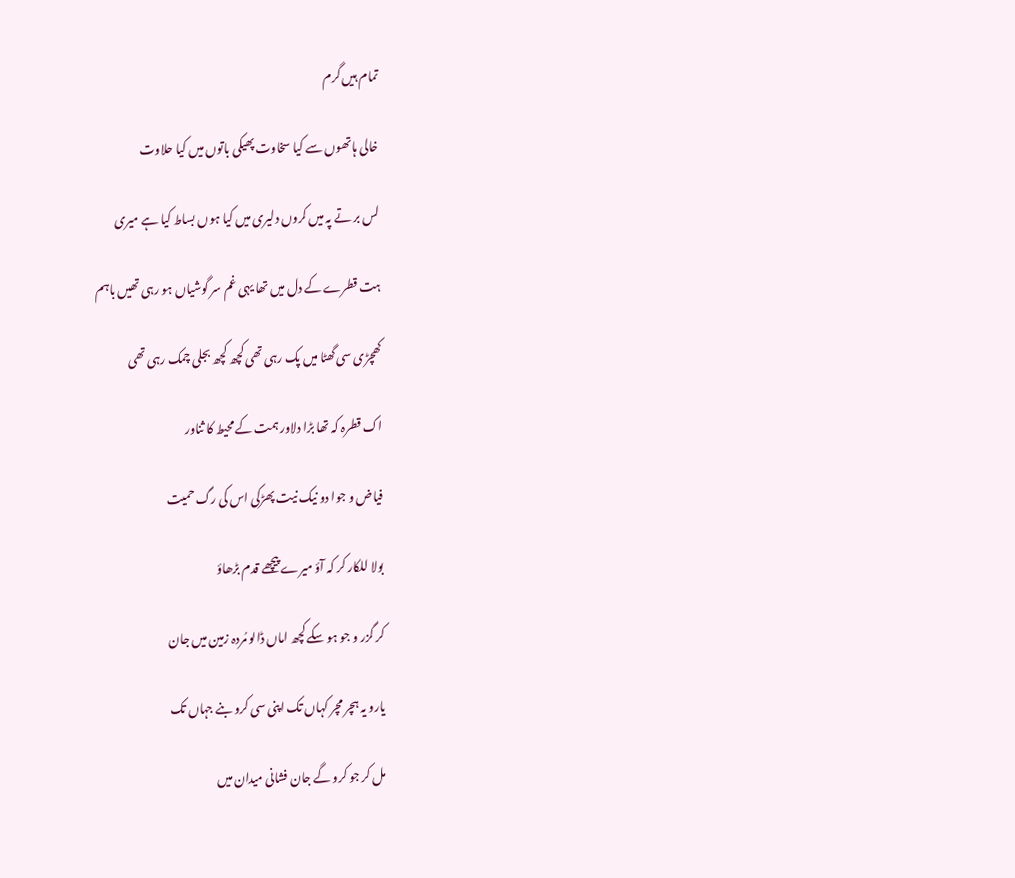تمام ہیں گرم

خالی ہاتھوں سے کیا سخاوت پھیکی باتوں میں کیا حلاوت

لس بر تے پہ میں کروں دلیری میں کیا ہوں بساط کیا ہے میری

ہت قطرے کے دل میں تھا یہی غم سر گوشیاں ہو رہی تھیں باہم

کھچڑی سی گھٹا میں پک رہی تھی کچھ کچھ بجلی چمک رہی تھی

اک قطرہ کہ تھا بڑا دلاور ہمت کے محیط کا ثناور

فیاض و جوا دو نیک نیت پھڑکی اس کی رگ حمیت

بولا للکار کر کہ آؤ میرے پیچھے قدم بڑھاؤ

کر گزر و جو ہو سکے کچھ اماں ڈالو مُردہ زمین میں جان

یارو یہ ہچر مچر کہاں تک اپنی سی کرو بنے جہاں تک

مل کر جو کرو گے جان فشانی میدان میں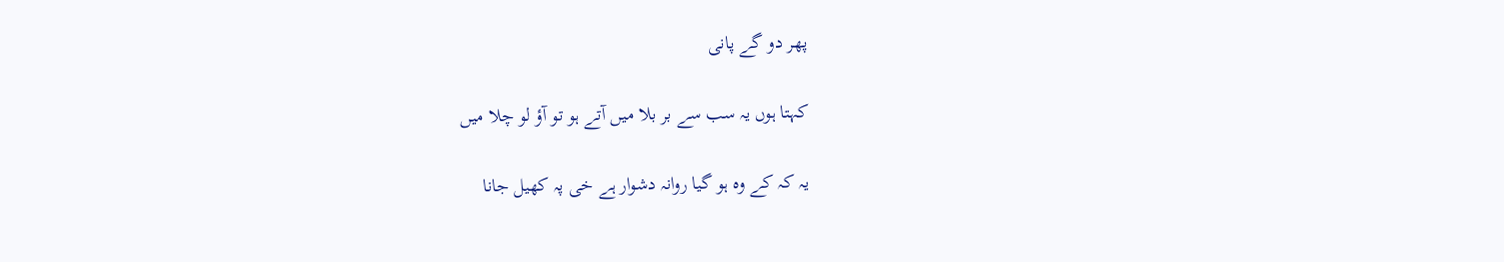پھر دو گے پانی

کہتا ہوں یہ سب سے بر بلا میں آتے ہو تو آؤ لو چلا میں

یہ کہ کے وہ ہو گیا روانہ دشوار ہے خی پہ کھیل جانا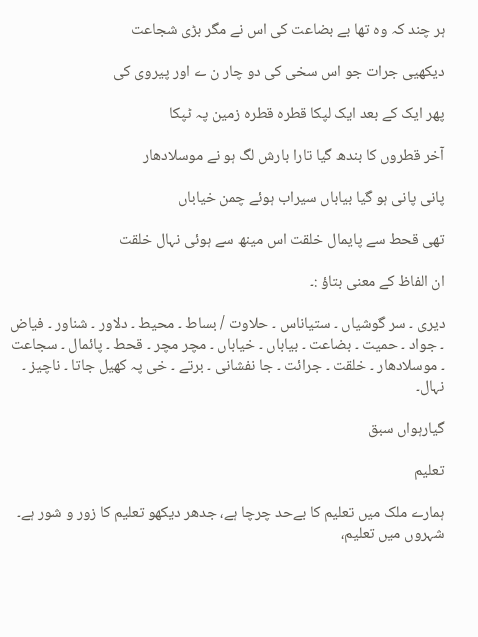ہر چند کہ وہ تھا بے بضاعت کی اس نے مگر بڑی شجاعت

دیکھیی جرات جو اس سخی کی دو چار ن ے اور پیروی کی

پھر ایک کے بعد ایک لپکا قطرہ قطرہ زمین پہ ٹپکا

آخر قطروں کا بندھ گیا تارا بارش لگ ہو نے موسلادھار

پانی پانی ہو گیا بیاباں سیراب ہوئے چمن خیاباں

تھی قحط سے پایمال خلقت اس مینھ سے ہوئی نہال خلقت

ان الفاظ کے معنی بتاؤ :۔

دیری ۔ سر گوشیاں ۔ ستیاناس ۔ حلاوت / بساط ۔ محیط ۔ دلاور ۔ شناور ۔ فیاض ۔ جواد ۔ حمیت ۔ بضاعت ۔ بیاباں ۔ خیاباں ۔ مچر مچر ۔ قحط ۔ پائمال ۔ سجاعت ۔ موسلادھار ۔ خلقت ۔ جرائت ۔ جا نفشانی ۔ برتے ۔ خی پہ کھیل جاتا ۔ ناچیز ۔ نہال۔

گیارہواں سبق

تعلیم

ہمارے ملک میں تعلیم کا بےحد چرچا ہے، جدھر دیکھو تعلیم کا زور و شور ہے۔ شہروں میں تعلیم،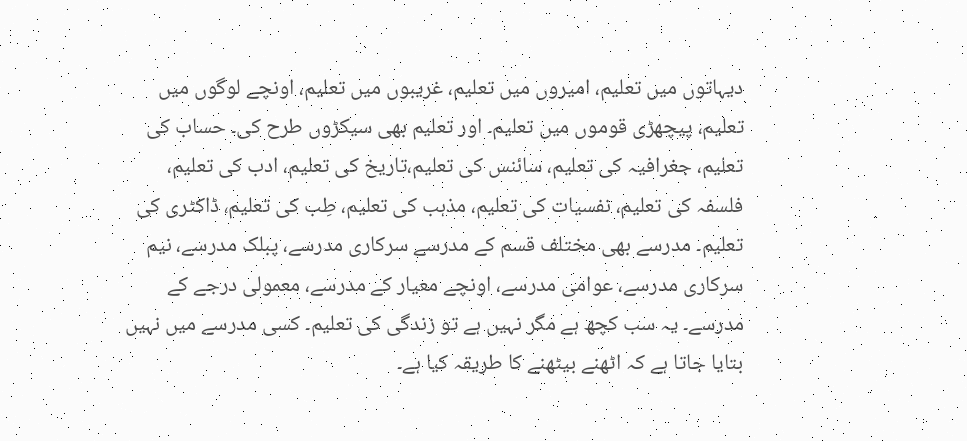دیہاتوں میں تعلیم، امیروں میں تعلیم، غریبوں میں تعلیم، اونچے لوگوں میں تعلیم، پیچھڑی قوموں میں تعلیم۔ اور تعلیم بھی سیکڑوں طرح کی۔ حساب کی تعلیم، جغرافیہ کی تعلیم، سائنس کی تعلیم،تاریخ کی تعلیم، ادب کی تعلیم، فلسفہ کی تعلیم، نفسیات کی تعلیم، مذہب کی تعلیم، طِب کی تعلیم، ڈاکٹری کی تعلیم۔ مدرسے بھی مختلف قسم کے مدرسے سرکاری مدرسے، پبلک مدرسے، نیم سرکاری مدرسے، عوامی مدرسے، اونچے معیار کے مدرسے، معمولی درجے کے مدرسے۔ یہ سب کچھ ہے مگر نہیں ہے تو زندگی کی تعلیم۔ کسی مدرسے میں نہیں بتایا جاتا ہے کہ اٹھنے بیٹھنے کا طریقہ کیا ہے۔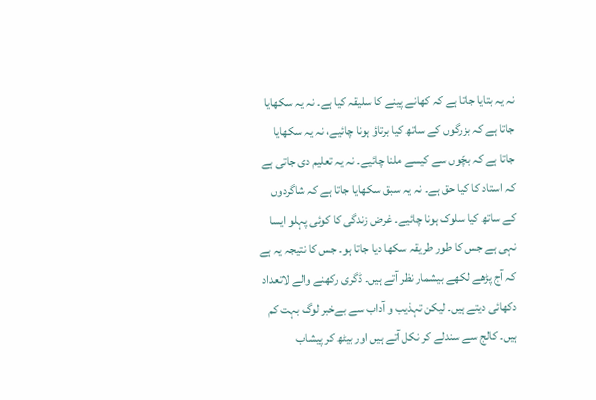نہ یہ بتایا جاتا ہے کہ کھانے پینے کا سلیقہ کیا ہے۔ نہ یہ سکھایا جاتا ہے کہ بزرگوں کے ساتھ کیا برتاؤ ہونا چائیے، نہ یہ سکھایا جاتا ہے کہ بچّوں سے کیسے ملنا چائیے۔ نہ یہ تعلیم دی جاتی ہے کہ استاد کا کیا حق ہے۔ نہ یہ سبق سکھايا جاتا ہے کہ شاگردوں کے ساتھ کیا سلوک ہونا چائیے۔ غرض زندگی کا کوئی پہلو ایسا نہی ہے جس کا طور طریقہ سکھا دیا جاتا ہو۔ جس کا نتیجہ یہ ہے کہ آج پڑھے لکھے بیشمار نظر آتے ہیں۔ ڈگری رکھنے والے لاتعداد دکھائی دیتے ہیں۔ لیکن تہذیب و آداب سے بےخبر لوگ بہت کم ہیں۔ کالج سے سندلے کر نکل آتے ہیں اور بیٹھ کر پیشاب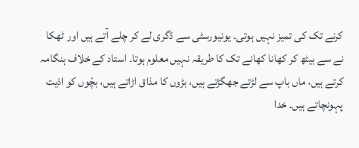کرنے تک کی تمیز نہیں ہوتی۔ یونیورسٹی سے ڈگری لے کر چلے آتے ہیں اور ٹھکا نے سے بیٹھ کر کھانا کھانے تک کا طریقہ نہیں معلوم ہوتا۔ استاد کے خلاف ہنگامہ کرتے ہیں، ماں باپ سے لڑتے جھگڑتے ہیں، بڑوں کا مذاق اڑاتے ہیں، بچّوں کو اذیت پہونچاتے ہیں۔ خدا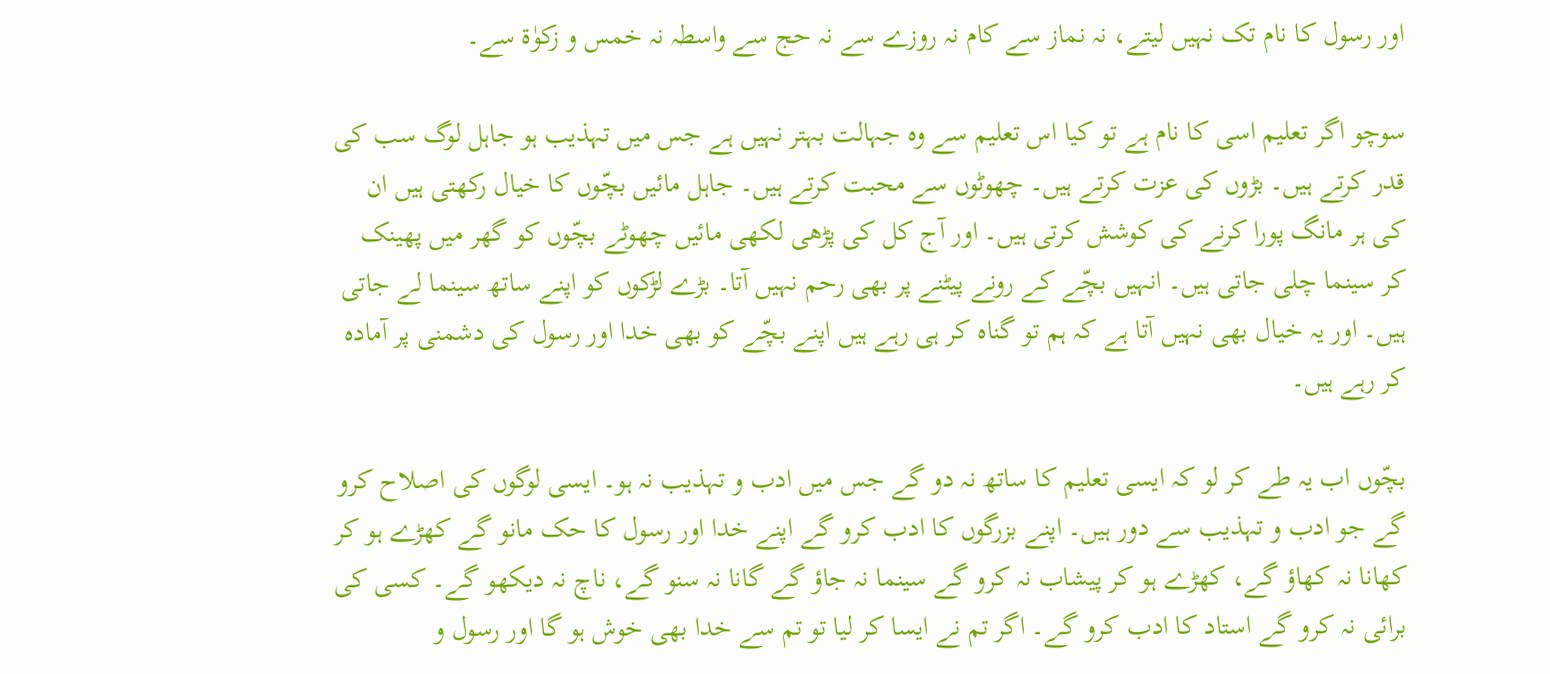اور رسول کا نام تک نہیں لیتے، نہ نماز سے کام نہ روزے سے نہ حج سے واسطہ نہ خمس و زکوٰة سے۔

سوچو اگر تعلیم اسی کا نام ہے تو کیا اس تعلیم سے وہ جہالت بہتر نہیں ہے جس میں تہذیب ہو جاہل لوگ سب کی قدر کرتے ہیں۔ بڑوں کی عزت کرتے ہیں۔ چھوٹوں سے محبت کرتے ہیں۔ جاہل مائیں بچّوں کا خیال رکھتی ہیں ان کی ہر مانگ پورا کرنے کی کوشش کرتی ہیں۔ اور آج کل کی پڑھی لکھی مائیں چھوٹے بچّوں کو گھر میں پھینک کر سینما چلی جاتی ہیں۔ انہیں بچّے کے رونے پیٹنے پر بھی رحم نہیں آتا۔ بڑے لڑکوں کو اپنے ساتھ سینما لے جاتی ہیں۔ اور یہ خیال بھی نہیں آتا ہے کہ ہم تو گناہ کر ہی رہے ہیں اپنے بچّے کو بھی خدا اور رسول کی دشمنی پر آمادہ کر رہے ہیں۔

بچّوں اب یہ طے کر لو کہ ایسی تعلیم کا ساتھ نہ دو گے جس میں ادب و تہذیب نہ ہو۔ ایسی لوگوں کی اصلاح کرو گے جو ادب و تہذیب سے دور ہیں۔ اپنے بزرگوں کا ادب کرو گے اپنے خدا اور رسول کا حک مانو گے کھڑے ہو کر کھانا نہ کھاؤ گے، کھڑے ہو کر پیشاب نہ کرو گے سینما نہ جاؤ گے گانا نہ سنو گے، ناچ نہ دیکھو گے۔ کسی کی برائی نہ کرو گے استاد کا ادب کرو گے۔ اگر تم نے ایسا کر لیا تو تم سے خدا بھی خوش ہو گا اور رسول و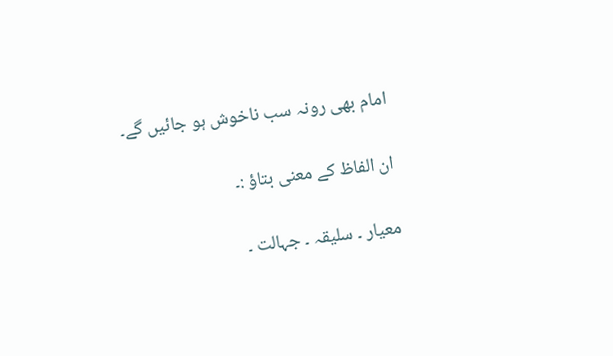امام بھی رونہ سب ناخوش ہو جائیں گے۔

ان الفاظ کے معنی بتاؤ :۔

معیار ۔ سلیقہ ۔ جہالت ۔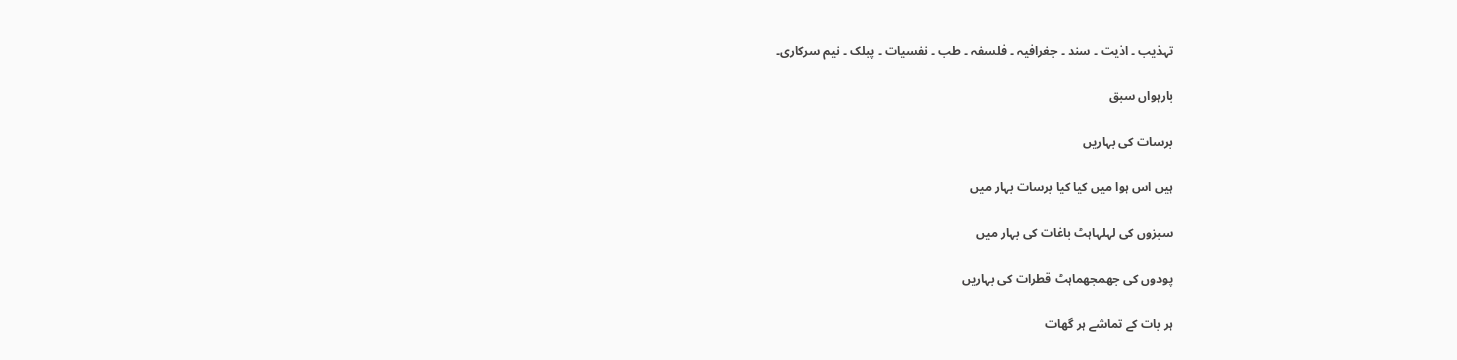تہذیب ۔ اذیت ۔ سند ۔ جغرافیہ ۔ فلسفہ ۔ طب ۔ نفسیات ۔ پبلک ۔ نیم سرکاری۔

بارہواں سبق

برسات کی بہاریں

ہیں اس ہوا میں کیا کیا برسات بہار میں

سبزوں کی لہلہاہٹ باغات کی بہار میں

پودوں کی جھمجھماہٹ قطرات کی بہاریں

ہر بات کے تماشے ہر گھات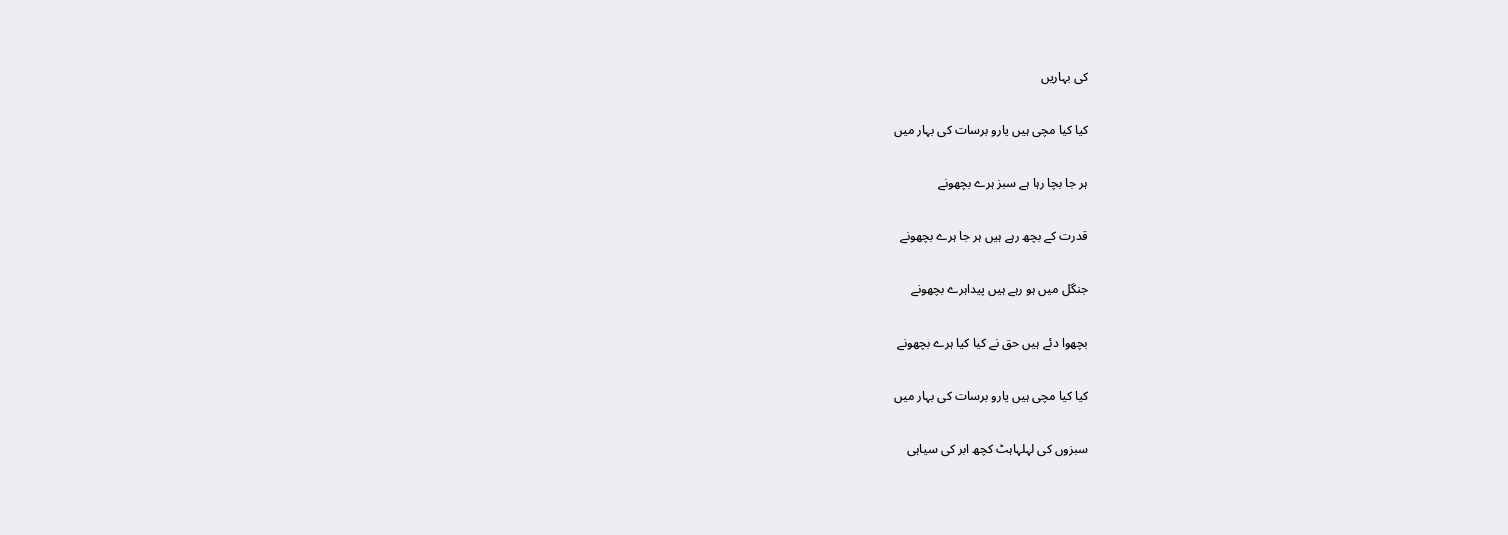کی بہاریں

کیا کیا مچی ہیں یارو برسات کی بہار میں

ہر جا بچا رہا ہے سبز ہرے بچھونے

قدرت کے بچھ رہے ہیں ہر جا ہرے بچھونے

جنگل میں ہو رہے ہیں پیداہرے بچھونے

بچھوا دئے ہیں حق نے کیا کیا ہرے بچھونے

کیا کیا مچی ہیں یارو برسات کی بہار میں

سبزوں کی لہلہاہٹ کچھ ابر کی سیاہی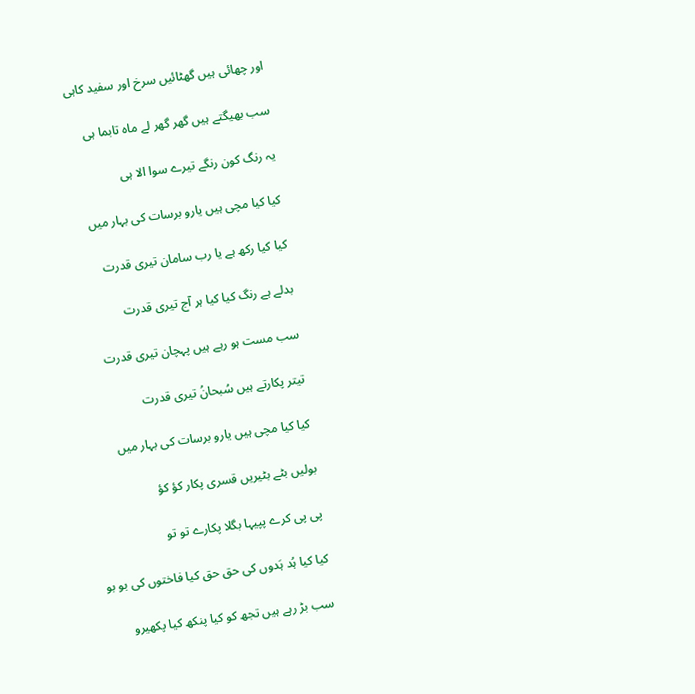اور چھائی ہیں گھٹائیں سرخ اور سفید کاہی

سب بھیگتے ہیں گھر گھر لے ماہ تابما ہی

یہ رنگ کون رنگے تیرے سوا الا ہی

کیا کیا مچی ہیں یارو برسات کی بہار میں

کیا کیا رکھ ہے یا رب سامان تیری قدرت

بدلے ہے رنگ کیا کیا ہر آج تیری قدرت

سب مست ہو رہے ہیں پہچان تیری قدرت

تیتر پکارتے ہیں سُبحانُ تیری قدرت

کیا کیا مچی ہیں یارو برسات کی بہار میں

بولیں بٹے بٹیریں قسری پکار کؤ کؤ

پی پی کرے پپیہا بگلا پکارے تو تو

کیا کیا ہُد ہَدوں کی حق حق کیا فاختوں کی بو بو

سب بڑ رہے ہیں تجھ کو کیا پنکھ کیا پکھیرو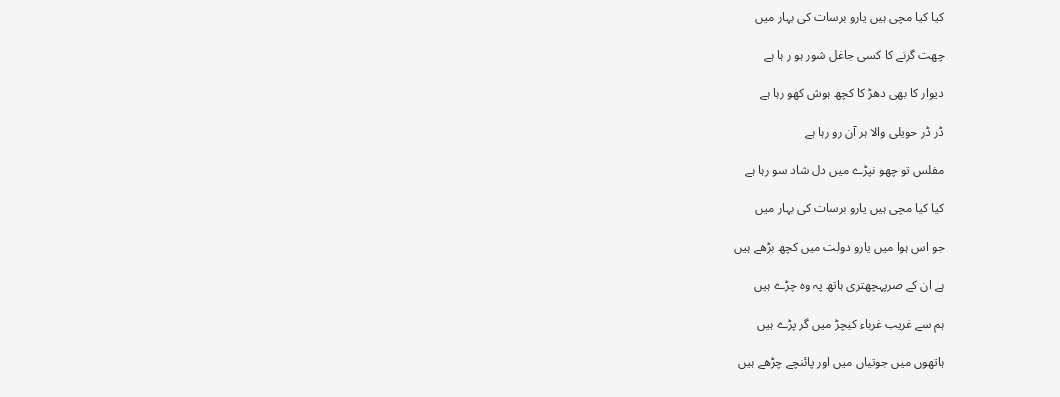کیا کیا مچی ہیں یارو برسات کی بہار میں

چھت گرنے کا کسی جاغل شور ہو ر ہا ہے

دیوار کا بھی دھڑ کا کچھ ہوش کھو رہا ہے

ڈر ڈر حویلی والا ہر آن رو رہا ہے

مفلس تو چھو نپڑے میں دل شاد سو رہا ہے

کیا کیا مچی ہیں یارو برسات کی بہار میں

جو اس ہوا میں یارو دولت میں کچھ بڑھے ہیں

ہے ان کے صرپہچھتری ہاتھ پہ وہ چڑے ہیں

ہم سے غریب غرباء کیچڑ میں گر پڑے ہیں

ہاتھوں میں جوتیاں میں اور پائنچے چڑھے ہیں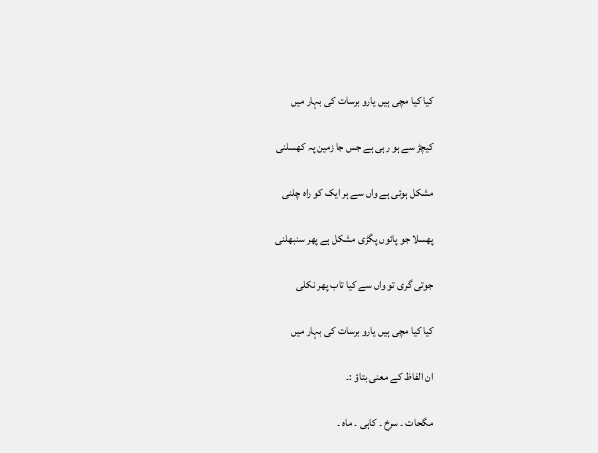کیا کیا مچی ہیں یارو برسات کی بہار میں

کیچڑ سے ہو رہی ہے جس جا زمین پہ کھسلنی

مشکل ہوئی ہے واں سے ہر ایک کو راہ چلنی

پھسلا جو پائوں پگڑی مشکل ہے پھر سنبھلنی

جوتی گری تو واں سے کیا تاب پھر نکلی

کیا کیا مچی ہیں یارو برسات کی بہار میں

ان الفاظ کے معنی بتاؤ :۔

مگحات ۔ سرخ ۔ کاہی ۔ ماہ ۔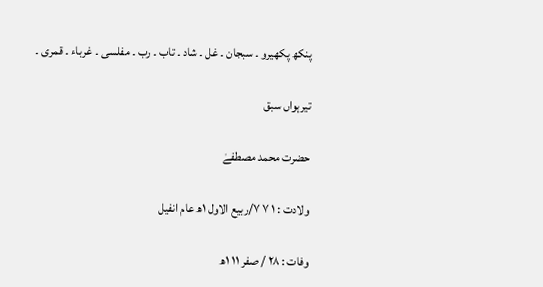پنکھ پکھیرو ۔ سبجان ۔ غل ۔ شاد ۔ تاب ۔ رب ۔ مفلسی ۔ غرباء ۔ قمری ۔

تیرہواں سبق

حضرت محمد مصطفےٰ

ولادت : ١ ۷ ٧/ربیع الاول ١ھ عام انفیل

وفات : ۲۸ / صفر ۱۱ ١ھ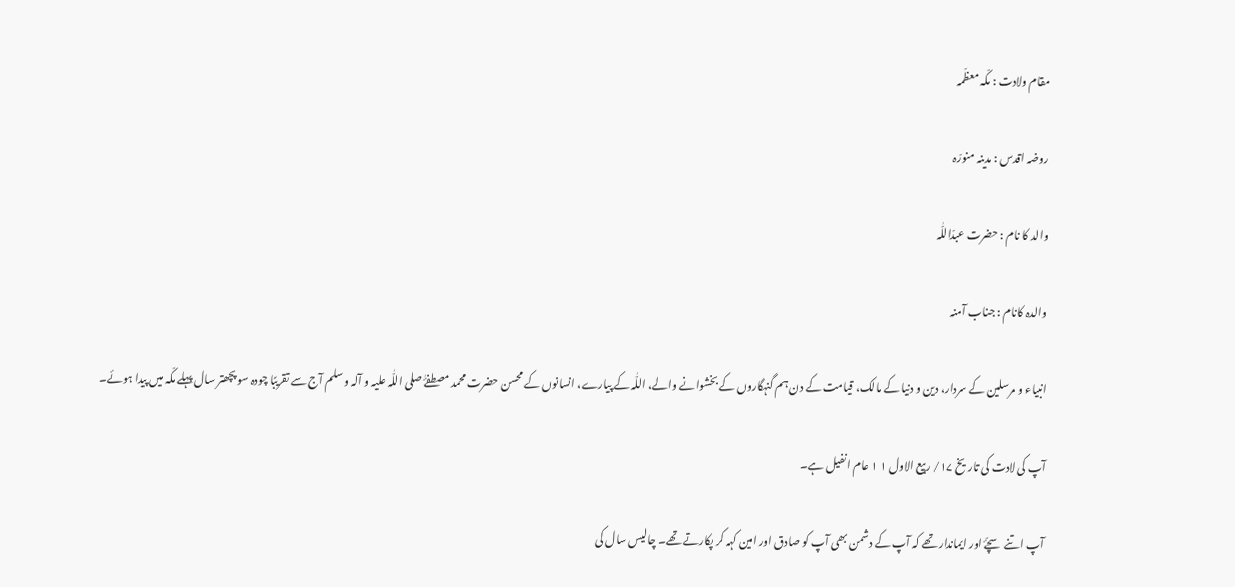مقام ولادت : مکّہ معظّمہ

روضہ اقدس : مدینہ منورّہ

والد کا نام : حضرت عبدّاللّٰہ

والدہ کانام : جناب آمنہ

انبیاء و مرسلین کے سردار، دین و دنیا کے مالک، قیامت کے دن ہم گنہگاروں کے بخشوانے والے، اللّٰہ کے پیارے، انسانوں کے محسن حضرت محمد مصطفۓٰ صلی اللّٰہ علیہ و آلہ وسلم آج سے تقریبًا چودہ سو پچھتر سال پہلے مکّہ میں پیدا ہوئے۔

آپ کی لادت کی تاریخ ۱۷/ ربیع الاول ۱ ١ عام انفیل ہے۔

آپ اتنے سچّۓ اور ایماندار تھے کہ آپ کے دشمن بھی آپ کو صادق اور امین کہہ کر پکارتے تھے۔ چالیس سال کی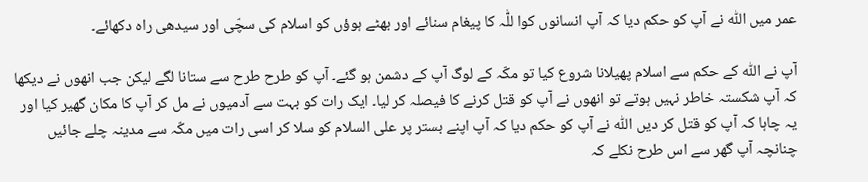عمر میں اللّٰہ نے آپ کو حکم دیا کہ آپ انسانوں کوا للّٰہ کا پیغام سنائے اور بھٹے ہوؤں کو اسلام کی سچّی اور سیدھی راہ دکھائے۔

آپ نے اللّٰہ کے حکم سے اسلام پھیلانا شروع کیا تو مکّہ کے لوگ آپ کے دشمن ہو گئے۔ آپ کو طرح طرح سے ستانا لگے لیکن جب انھوں نے دیکھا کہ آپ شکستہ خاطر نہیں ہوتے تو انھوں نے آپ کو قتل کرنے کا فیصلہ کر لیا۔ ایک رات کو بہت سے آدمیوں نے مل کر آپ کا مکان گھیر کیا اور یہ چاہا کہ آپ کو قتل کر دیں اللّٰہ نے آپ کو حکم دیا کہ آپ اپنے بستر پر علی السلام کو سلا کر اسی رات میں مکّہ سے مدینہ چلے جائیں چنانچہ آپ گھر سے اس طرح نکلے کہ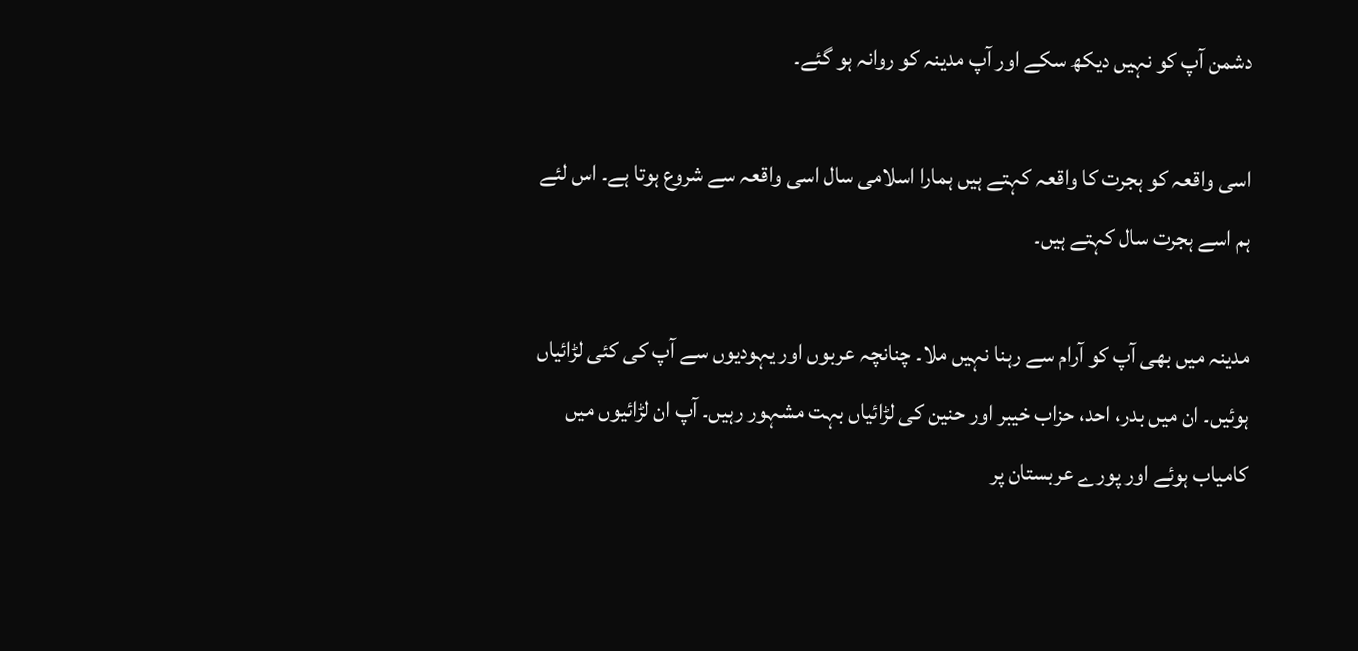دشمن آپ کو نہیں دیکھ سکے اور آپ مدینہ کو روانہ ہو گئے۔

اسی واقعہ کو ہجرت کا واقعہ کہتے ہیں ہمارا اسلامی سال اسی واقعہ سے شروع ہوتا ہے۔ اس لئے ہم اسے ہجرت سال کہتے ہیں۔

مدینہ میں بھی آپ کو آرام سے رہنا نہیں ملا۔ چنانچہ عربوں اور یہودیوں سے آپ کی کئی لڑائیاں ہوئیں۔ ان میں بدر، احد، حزاب خیبر اور حنین کی لڑائیاں بہت مشہور رہیں۔ آپ ان لڑائیوں میں کامیاب ہوئے اور پورے عربستان پر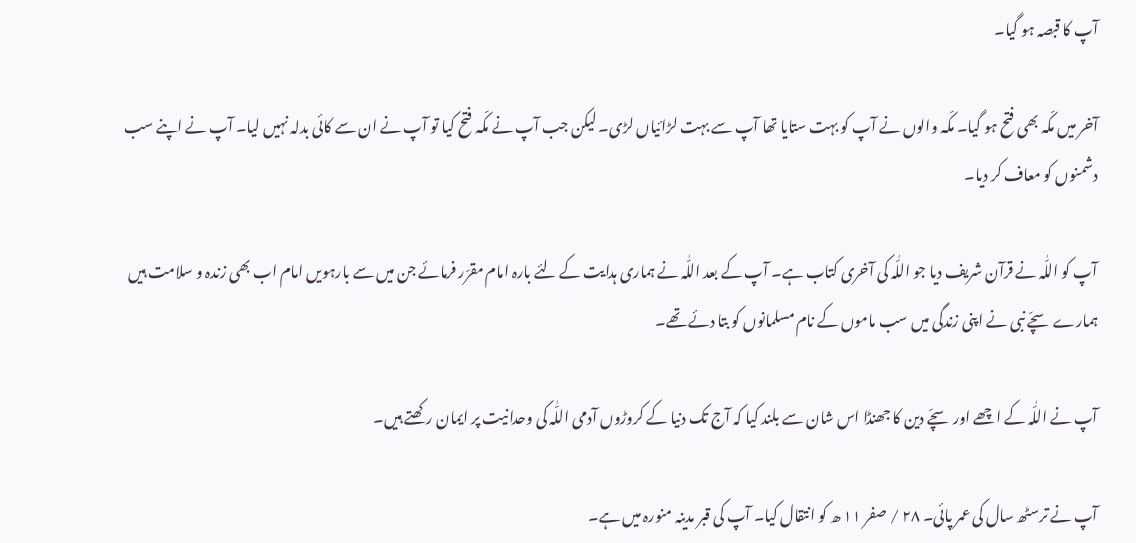آپ کا قبصہ ہو گیا۔

آخر میں مکّہ بھی فتح ہو گیا۔ مکّہ والوں نے آپ کو بہت ستایا تھا آپ سے بہت لڑائیاں لڑی۔ لیکن جب آپ نے مکّہ فتح کیا تو آپ نے ان سے کائی بدلہ نہیں لیا۔ آپ نے اپنے سب دشمنوں کو معاف کر دیا۔

آپ کو اللّٰہ نے قرآن شریف دیا جو اللّٰہ کی آخری کتاب ہے۔ آپ کے بعد اللّٰہ نے ہماری ہدایت کے لئے بارہ امام مقرّر فرمائے جن میں سے بارہویں امام اب بھی زندہ و سلامت ہیں ہمارے سچّے نبی نے اپنی زندگی میں سب ماموں کے نام مسلمانوں کو بتا دئے تھے۔

آپ نے اللّٰہ کے اچھے اور سچّے دین کا جھنڈا اس شان سے بلند کیا کہ آج تک دنیا کے کروڑوں آدمی اللّٰہ کی وحدانیت پر ایمان رکھتے ہیں۔

آپ نے ترسٹھ سال کی عمر پائی۔ ۲۸ / صفر ۱۱ ھ کو انتقال کیا۔ آپ کی قبر مدینہ منورہ میں ہے۔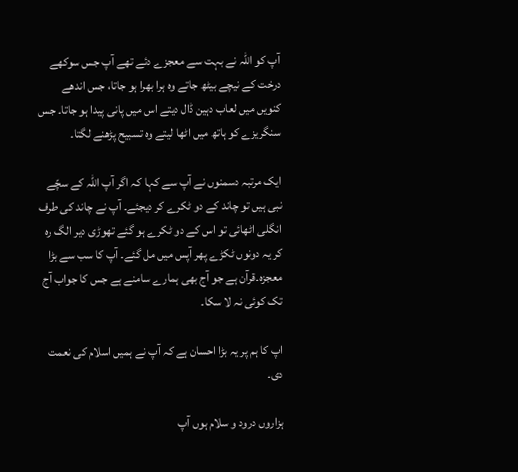آپ کو اللّٰہ نے بہت سے معجزے دئے تھے آپ جس سوکھے درخت کے نیچے بیٹھ جاتے وہ ہرا بھرا ہو جاتا، جس اندھے کنویں میں لعاب دہین ڈال دیتے اس میں پانی پیدا ہو جاتا۔ جس سنگریزے کو ہاتھ میں اٹھا لیتے وہ تسبیح پڑھنے لگتا۔

ایک مرتبہ دسمنوں نے آپ سے کہا کہ اگر آپ اللّٰہ کے سچّے نبی ہیں تو چاند کے دو ٹکرے کر دیجئے۔ آپ نے چاند کی طرف انگلی اٹھائی تو اس کے دو ٹکرے ہو گئے تھوڑی دیر الگ رہ کر یہ دونوں ٹکڑے پھر آپس میں مل گئے۔ آپ کا سب سے بڑا معجزہ۔قرآن ہے جو آج بھی ہمارے سامنے ہے جس کا جواب آج تک کوئی نہ لا سکا۔

اپ کا ہم پر یہ بڑا احسان ہے کہ آپ نے ہمیں اسلام کی نعمت دی۔

ہزاروں درود و سلام ہوں آپ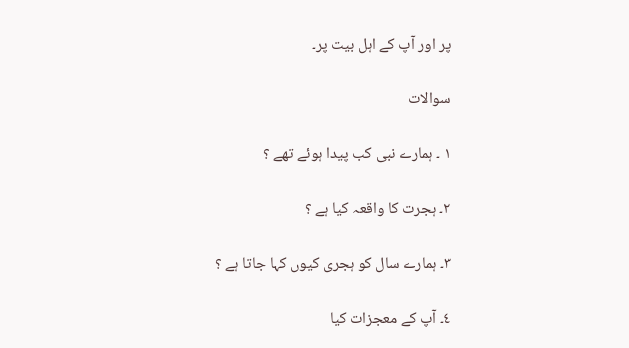پر اور آپ کے اہل بیت پر۔

سوالات

۱ ۔ ہمارے نبی کب پیدا ہوئے تھے ؟

٢۔ ہجرت کا واقعہ کیا ہے ؟

٣۔ ہمارے سال کو ہجری کیوں کہا جاتا ہے ؟

٤۔ آپ کے معجزات کیا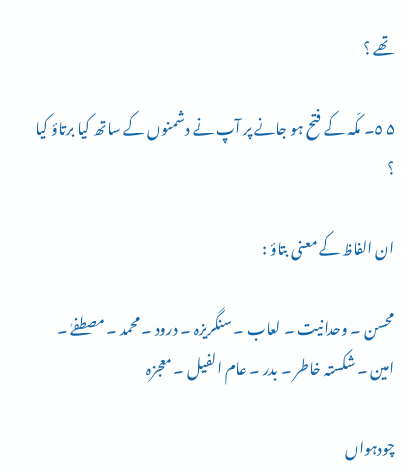تھے ؟

۵ ٥۔ مکّہ کے فتح ہو جانے پر آپ نے دشمنوں کے ساتھ کیا برتاؤ کیا ؟

ان الفاظ کے معنی بتاؤ :

محسن ۔ وحدانیت ۔ لعاب ۔ سنگریزہ ۔ درود ۔ محمد ۔ مصطفےٰ ۔ امین ۔ شکستہ خاطر ۔ بدر ۔ عام الفیل ۔ معجزہ

چودہواں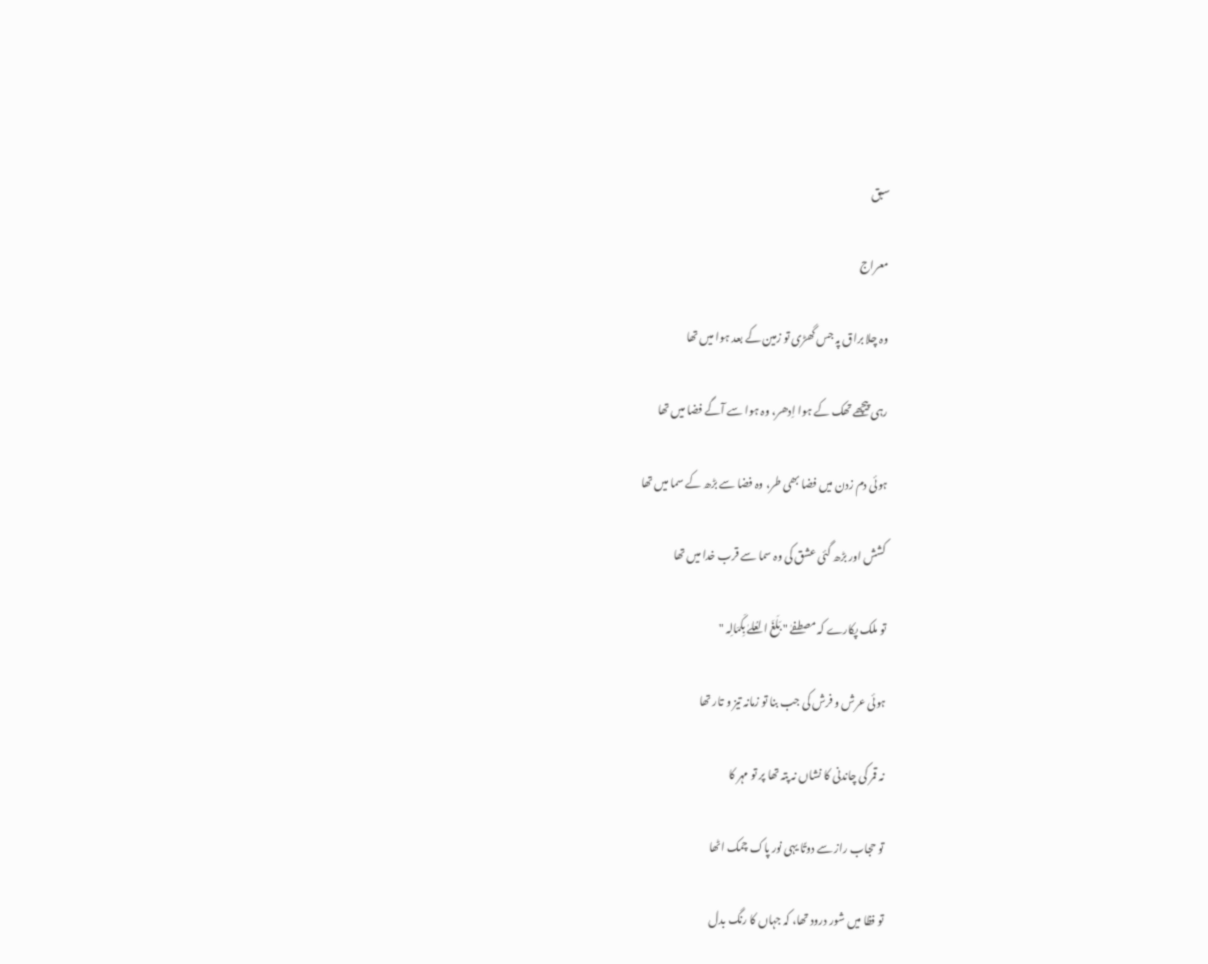سبق

معراج

وہ چلا براق پہ جس گھڑی تو زمین کے بعد ہوا میں تھا

رہی پیچھے تھک کے ہوا اِدھر، وہ ہوا سے آگے فضا میں تھا

ہوئی دم زدن میں فضا بھی طر، وہ فضا سے بڑھ کے سما میں تھا

کشش اور بڑھ گئی عشق کی وہ سما سے قرب خدا میں تھا

تو ملک پکارے کہ مصطفےٰ " بَلَغَ ا لعُلےٰ بِکَمَالِہ "

ہوئی عرش و فرش کی جب بنا تو زمانہ تیز و تار تھا

نہ قمر کی چاندنی کا نشاں نہ پتہ تھا پر تو مہر کا

تو حجاب راز سے دوتًا یہی نور پاک چمک اٹھا

تو فظا میں شور درود تھا، کہ جہاں کا رنگ بدل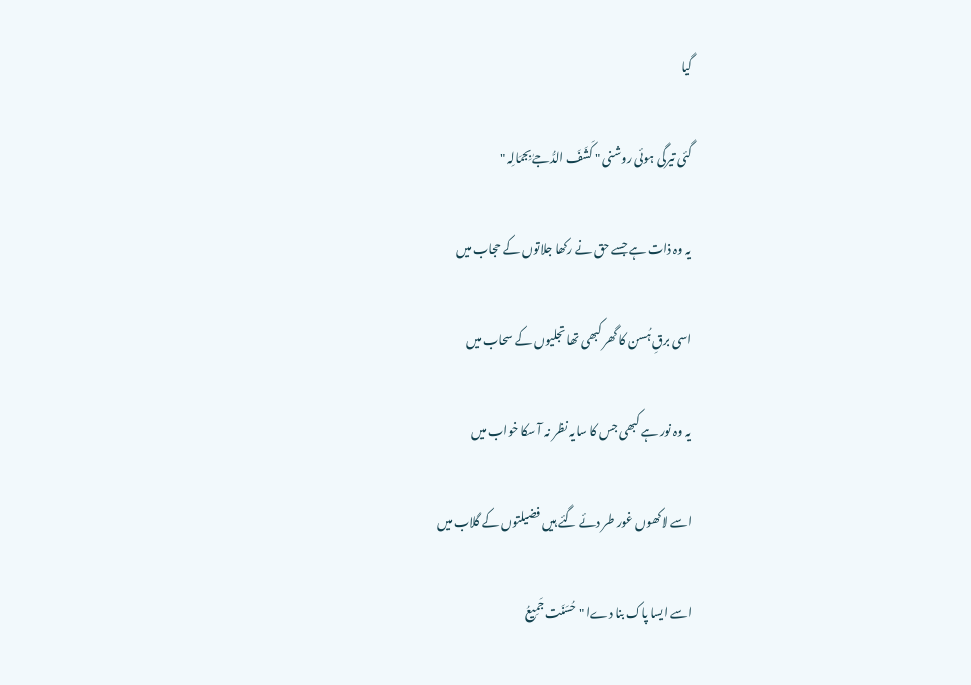گیا

گئی تیرگی ہوئی روشنی " کَشَفَ الدُّجےٰ بِجمَالِہ "

یہ وہ ذات ہے جسے حق نے رکھا جلاتوں کے حجاب میں

اسی برقِ ہُسن کا گھر کبھی تھا تجلیوں کے سحاب میں

یہ وہ نور ہے کبھی جس کا سایہ نظر نہ آ سکا خواب میں

اسے لاکھوں غور طر دئے گئے ہیں فضیلتوں کے گلاب میں

اسے ایسا پاک بنا دےا " حُسَنَت جَمِیعُ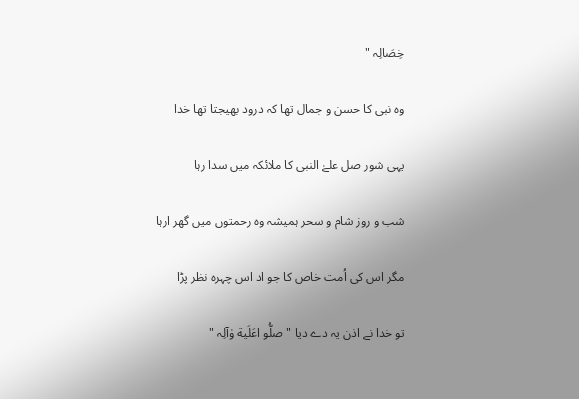خِصَالِہ "

وہ نبی کا حسن و جمال تھا کہ درود بھیجتا تھا خدا

یہی شور صل علےٰ النبی کا ملائکہ میں سدا رہا

شب و روز شام و سحر ہمیشہ وہ رحمتوں میں گھر ارہا

مگر اس کی اُمت خاص کا جو اد اس چہرہ نظر پڑا

تو خدا نے اذن یہ دے دیا " صلُّو اعَلَية وٰآلِہ "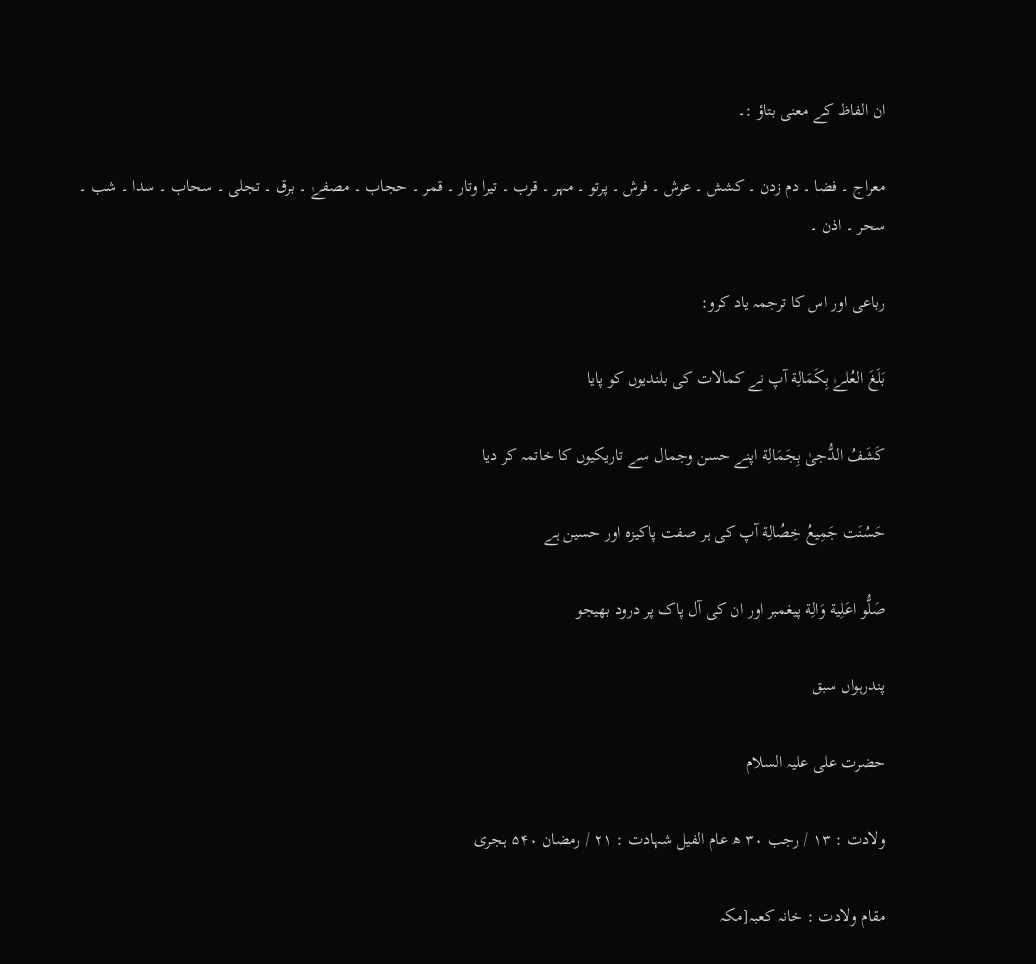ان الفاظ کے معنی بتاؤ :۔

معراج ۔ فضا ۔ دم زدن ۔ کشش ۔ عرش ۔ فرش ۔ پرتو ۔ مہر ۔ قرب ۔ تیرا وتار ۔ قمر ۔ حجاب ۔ مصفےٰ ۔ برق ۔ تجلی ۔ سحاب ۔ سدا ۔ شب ۔ سحر ۔ اذن ۔

رباعی اور اس کا ترجمہ یاد کرو:

بَلَغَ العُلےٰ بِکَمَالِة آپ نے کمالات کی بلندیوں کو پایا

کَشَفُ الدُّجیٰ بِجَمَالِة اپنے حسن وجمال سے تاریکیوں کا خاتمہ کر دیا

حَسُنَت جَمِیعُ خِصُالِة آپ کی ہر صفت پاکیزہ اور حسین ہے

صَلُّو اعَلِية وَالِة پیغمبر اور ان کی آل پاک پر درود بھیجو

پندرہواں سبق

حضرت علی علیہ السلام

ولادت : ۱۳ / رجب ۳۰ ھ عام الفیل شہادت : ۲۱ / رمضان ۵۴۰ ہجری

مقام ولادت : خانہ کعبہ[مکہ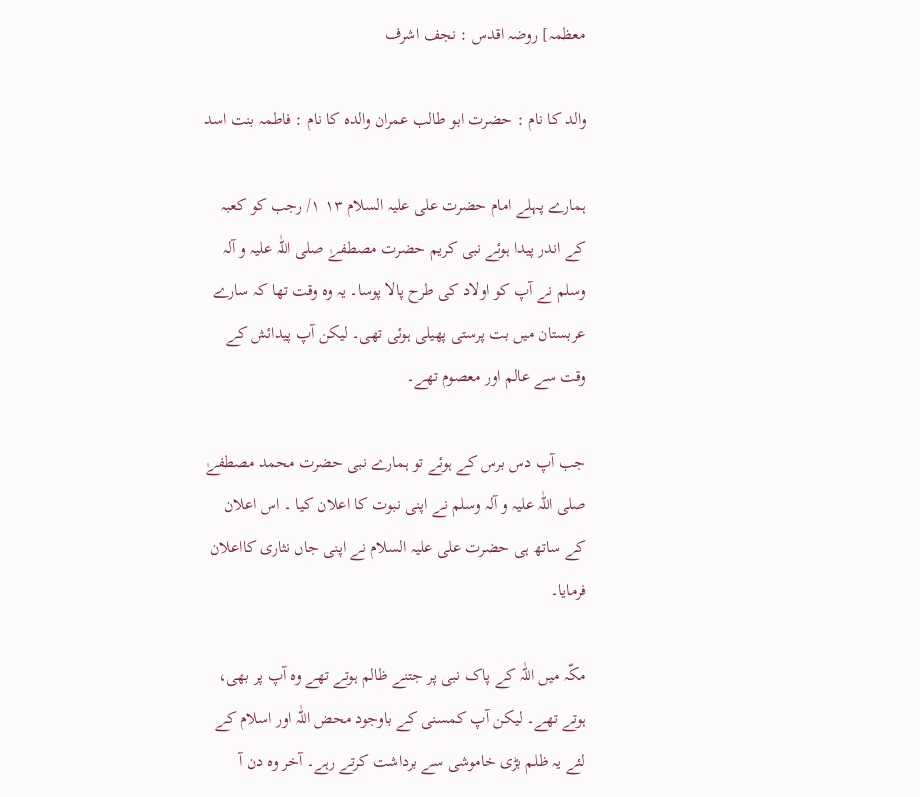معظمہ] روضہ اقدس : نجف اشرف

والد کا نام : حضرت ابو طالب عمران والدہ کا نام : فاطمہ بنت اسد

ہمارے پہلے امام حضرت علی علیہ السلام ۱۳ ١/ رجب کو کعبہ کے اندر پیدا ہوئے نبی کریم حضرت مصطفےٰ صلی اللّٰہ علیہ و آلہ وسلم نے آپ کو اولاد کی طرح پالا پوسا۔ یہ وہ وقت تھا کہ سارے عربستان میں بت پرستی پھیلی ہوئی تھی۔ لیکن آپ پیدائش کے وقت سے عالم اور معصوم تھے۔

جب آپ دس برس کے ہوئے تو ہمارے نبی حضرت محمد مصطفےٰ صلی اللّٰہ علیہ و آلہ وسلم نے اپنی نبوت کا اعلان کیا ۔ اس اعلان کے ساتھ ہی حضرت علی علیہ السلام نے اپنی جاں نثاری کااعلان فرمایا۔

مکّہ میں اللّٰہ کے پاک نبی پر جتنے ظالم ہوتے تھے وہ آپ پر بھی، ہوتے تھے۔ لیکن آپ کمسنی کے باوجود محض اللّٰہ اور اسلام کے لئے یہ ظلم بڑی خاموشی سے برداشت کرتے رہے۔ آخر وہ دن آ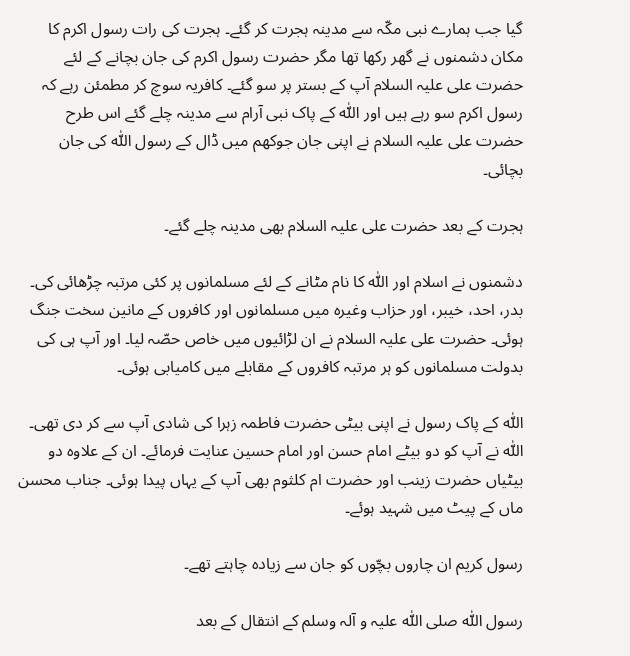گیا جب ہمارے نبی مکّہ سے مدینہ ہجرت کر گئے۔ ہجرت کی رات رسول اکرم کا مکان دشمنوں نے گھر رکھا تھا مگر حضرت رسول اکرم کی جان بچانے کے لئے حضرت علی علیہ السلام آپ کے بستر پر سو گئے۔ کافریہ سوچ کر مطمئن رہے کہ رسول اکرم سو رہے ہیں اور اللّٰہ کے پاک نبی آرام سے مدینہ چلے گئے اس طرح حضرت علی علیہ السلام نے اپنی جان جوکھم میں ڈال کے رسول اللّٰہ کی جان بچائی۔

ہجرت کے بعد حضرت علی علیہ السلام بھی مدینہ چلے گئے۔

دشمنوں نے اسلام اور اللّٰہ کا نام مٹانے کے لئے مسلمانوں پر کئی مرتبہ چڑھائی کی۔ بدر، احد، خیبر، اور حزاب وغیرہ میں مسلمانوں اور کافروں کے مانین سخت جنگ ہوئی۔ حضرت علی علیہ السلام نے ان لڑائیوں میں خاص حصّہ لیا۔ اور آپ ہی کی بدولت مسلمانوں کو ہر مرتبہ کافروں کے مقابلے میں کامیابی ہوئی۔

اللّٰہ کے پاک رسول نے اپنی بیٹی حضرت فاطمہ زہرا کی شادی آپ سے کر دی تھی۔ اللّٰہ نے آپ کو دو بیٹے امام حسن اور امام حسین عنایت فرمائے۔ ان کے علاوہ دو بیٹیاں حضرت زینب اور حضرت ام کلثوم بھی آپ کے یہاں پیدا ہوئی۔ جناب محسن ماں کے پیٹ میں شہید ہوئے۔

رسول کریم ان چاروں بچّوں کو جان سے زیادہ چاہتے تھے۔

رسول اللّٰہ صلی اللّٰہ علیہ و آلہ وسلم کے انتقال کے بعد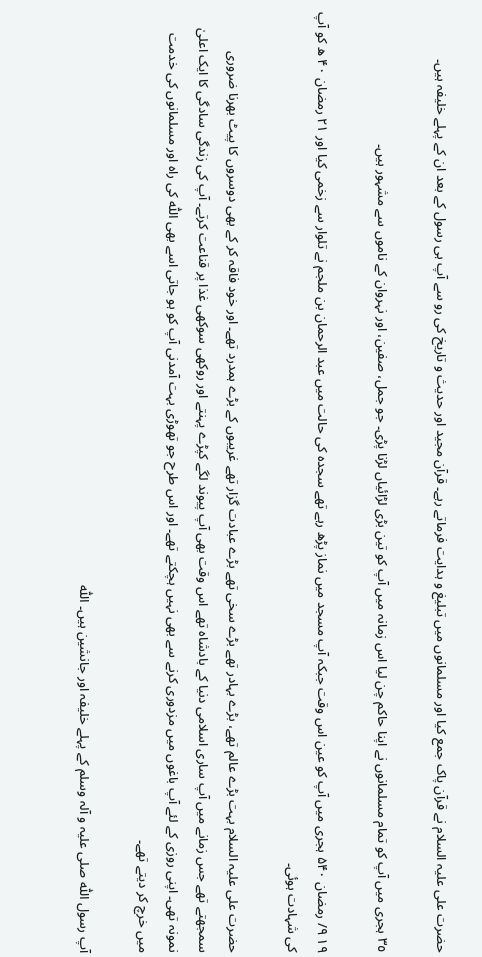حضرت علی علیہ السلام نے قرآن پاک جمع کیا اور مسلمانوں میں تبلیغ و ہدایت فرماتے رہے۔ قرآن مجید اور حدیث و تاریخ کی رو سے آپ ہی رسول کے بعد ان کے پہلے خلیفہ ہیں۔

٣٥ ہجری میں آپ کو تمام مسلمانوں نے اپنا حاکم چن لیا اس زمانہ میں آپ کو تین بڑی لڑائیاں لڑنا پڑی۔ جو جمل، صفین، اور نہروان کے ناموں سے مشہور ہیں۔

۱۹ ٩/ رمضان ۵۴۰ ہجری میں آپ کو عین اس وقت جبکہ آپ مسجد میں نماز پڑھ رہے تھے سجدہ کی حالت میں عبد الرحمان بن ملجم نے تلوار سے زخمی کیا اور ۲۱ رمضان ۴۰ ھ کو آپ کی شہادت ہوئی۔

حضرت علی علیہ السلام بہت بڑے عالم تھے، بڑے بہادر تھے بڑے سخی تھے بڑے عبادت گزار تھے غریبوں کے بڑے ہمدرد تھے۔ اور خود فاقہ کر کے بھی دوسروں کا پیٹ بھرنا ضروری سمجھتے تھے جس زمانے میں آپ ساری اسلامی دنیا کے بادشاہ تھے اس وقت بھی آپ پیوند لگے کپڑے پہنتے اور روکھی سوکھی غذا پر قناعت کرتے۔ آپ کی زندگی سادگی کا ایک اعلیٰ نمونہ تھی۔ اپنی روزی کے لئے آپ باغوں میں مزدوری کرنے سے بھی نہیں ہچکتے تھے۔ اور اس طرح جو تھوڑی بہت آمدنی آپ کو ہو جاتی اسے بھی اللّٰہ کی راہ اور مسلمانوں کی خدمت میں خرچ کر دیتے تھے۔

آپ رسول اللّٰہ صلی علیہ و آلہ وسلم کے پہلے خلیفہ اور جانشین ہیں۔ اللّٰہ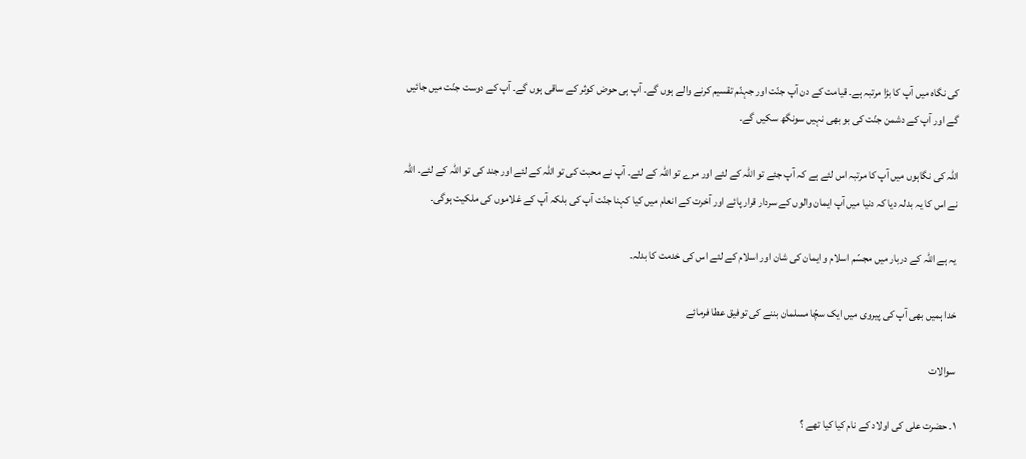کی نگاہ میں آپ کا بڑا مرتبہ ہے۔ قیامت کے دن آپ جنّت اور جہنّم تقسیم کرنے والے ہوں گے۔ آپ ہی حوض کوثر کے ساقی ہوں گے۔ آپ کے دوست جنّت میں جائیں گے اور آپ کے دشمن جنّت کی بو بھی نہیں سونگھ سکیں گے۔

اللّٰہ کی نگاہوں میں آپ کا مرتبہ اس لئے ہے کہ آپ جئے تو اللّٰہ کے لئے اور مرے تو اللّٰہ کے لئے۔ آپ نے محبت کی تو اللّٰہ کے لئے اور جند کی تو اللّٰہ کے لئے۔ اللّٰہ نے اس کا یہ بدلہ دیا کہ دنیا میں آپ ایمان والوں کے سردار قرار پائے اور آخرت کے انعام میں کیا کہنا جنّت آپ کی بلکہ آپ کے غلاموں کی ملکیت ہوگی۔

یہ ہے اللّٰہ کے دربار میں مجسّم اسلام و ایمان کی شان اور اسلام کے لئے اس کی خدمت کا بدلہ۔

خدا ہمیں بھی آپ کی پیروی میں ایک سچّا مسلمان بننے کی توفیق عطا فرمائے

سوالات

١۔ حضرت علی کی اولاد کے نام کیا کیا تھے ؟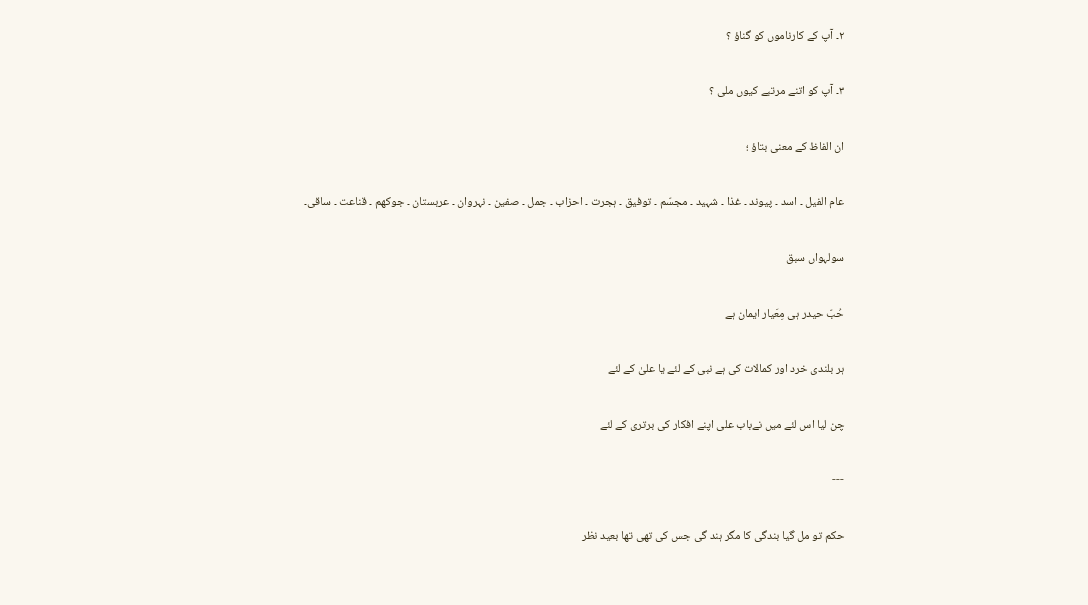٢۔ آپ کے کارناموں کو گناؤ ؟

٣۔ آپ کو اتنے مرتبے کیوں ملی ؟

ان الفاظ کے معنی بتاؤ ؛

عام الفیل ۔ اسد ۔ پیوند ۔ غذا ۔ شہید ۔ مجسّم ۔ توفیق ۔ ہجرت ۔ احزاب ۔ جمل ۔ صفین ۔ نہروان ۔ عربستان ۔ جوکھم ۔ قناعت ۔ ساقی۔

سولہواں سبق

حُبّ حیدر ہی مِعَیار ایمان ہے

ہر بلندی خرد اور کمالات کی ہے نبی کے لئے یا علیٰ کے لئے

چن لیا اس لئے میں نےباب علی اپنے افکار کی برتری کے لئے

---

حکم تو مل گیا بندگی کا مگر ہند گی جس کی تھی تھا بعید نظر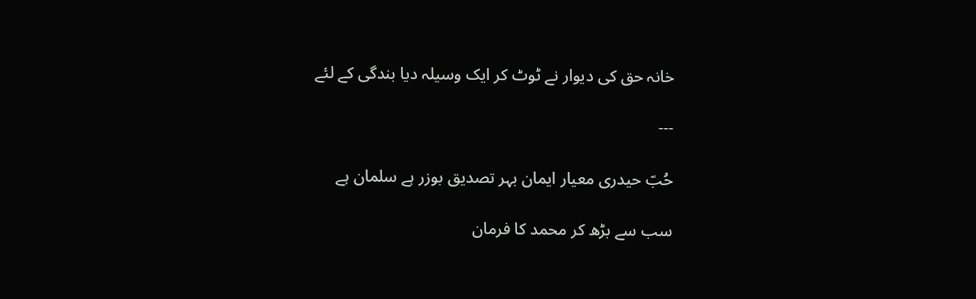خانہ حق کی دیوار نے ٹوٹ کر ایک وسیلہ دیا بندگی کے لئے

---

حُبّ حیدری معیار ایمان بہر تصدیق بوزر ہے سلمان ہے

سب سے بڑھ کر محمد کا فرمان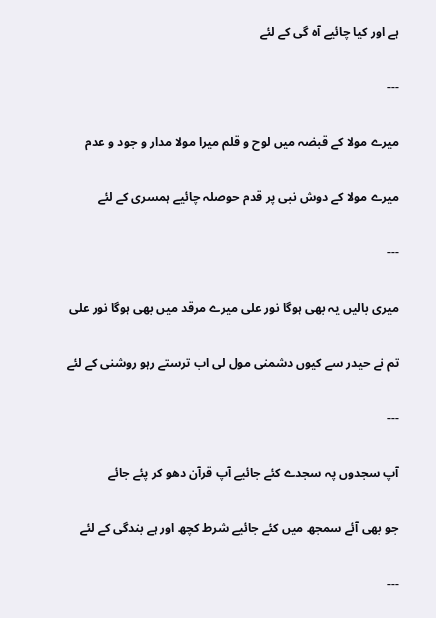ہے اور کیا چائیے آہ گی کے لئے

---

میرے مولا کے قبضہ میں لوح و قلم میرا مولا مدار و جود و عدم

میرے مولا کے دوش نبی پر قدم حوصلہ چائیے ہمسری کے لئے

---

میری بالیں یہ بھی ہوگا نور علی میرے مرقد میں بھی ہوگا نور علی

تم نے حیدر سے کیوں دشمنی مول لی اب ترستے رہو روشنی کے لئے

---

آپ سجدوں پہ سجدے کئے جائیے آپ قرآن دھو کر پئے جائے

جو بھی آئے سمجھ میں کئے جائیے شرط کچھ اور ہے بندگی کے لئے

---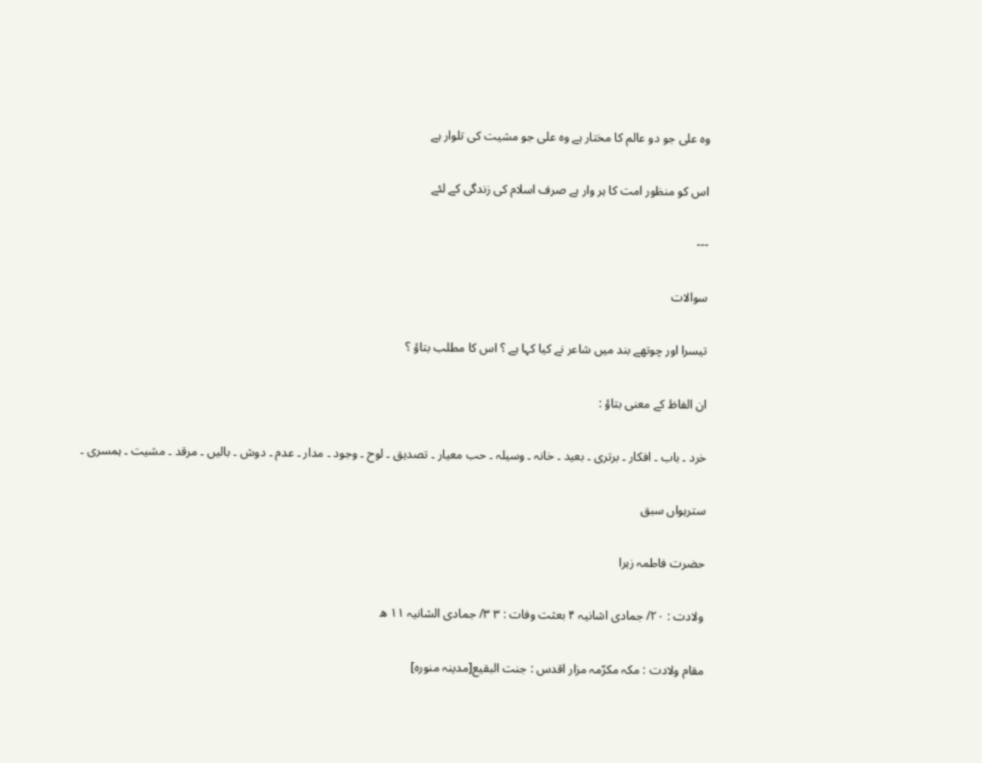وہ علی جو دو عالم کا مختار ہے وہ علی جو مشیت کی تلوار ہے

اس کو منظور امت کا ہر وار ہے صرف اسلام کی زندگی کے لئے

---

سوالات

تیسرا اور چوتھے بند میں شاعر نے کیا کہا ہے ؟ اس کا مطلب بتاؤ ؟

ان الفاظ کے معنی بتاؤ :

خرد ۔ باب ۔ افکار ۔ برتری ۔ بعید ۔ خانہ ۔ وسیلہ ۔ حب معیار ۔ تصدیق ۔ لوح ۔ وجود ۔ مدار ۔ عدم ۔ دوش ۔ بالیں ۔ مرقد ۔ مشیت ۔ ہمسری ۔

سترہواں سبق

حضرت فاطمہ زہرا

ولادت : ۲۰/ جمادی اشانیہ ۴ بعثت وفات : ٣ ۳/ جمادی الشانیہ ۱۱ ھ

مقام ولادت : مکہ مکرّمہ مزار اقدس : جنت البقیع[مدینہ منورہ]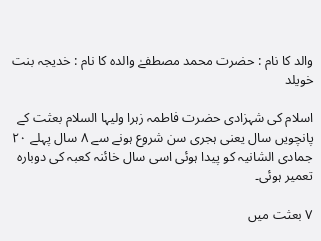والد کا نام : حضرت محمد مصطفےٰ والدہ کا نام : خدیجہ بنت خویلد

اسلام کی شہزادی حضرت فاطمہ زہرا ولیہا السلام بعثت کے پانچویں سال یعنی ہجری سن شروع ہونے سے ۸ سال پہلے ۲۰ جمادی الشانیہ کو پیدا ہوئی اسی سال خائنہ کعبہ کی دوبارہ تعمیر ہوئی۔

٧ بعثت میں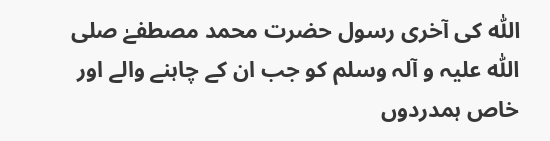اللّٰہ کی آخری رسول حضرت محمد مصطفےٰ صلی اللّٰہ علیہ و آلہ وسلم کو جب ان کے چاہنے والے اور خاص ہمدردوں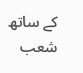کے ساتھ شعب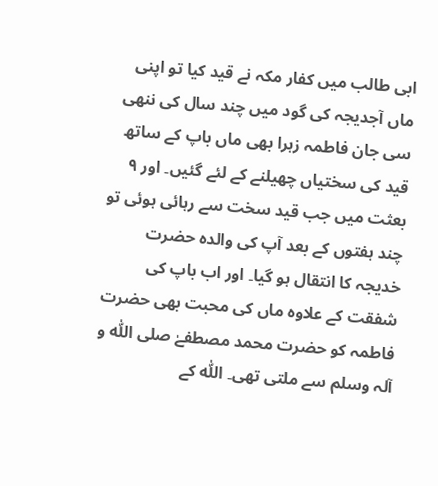ابی طالب میں کفار مکہ نے قید کیا تو اپنی ماں آجدیجہ کی گود میں چند سال کی ننھی سی جان فاطمہ زہرا بھی ماں باپ کے ساتھ قید کی سختیاں چھیلنے کے لئے گئیں۔ اور ٩ بعثت میں جب قید سخت سے رہائی ہوئی تو چند ہفتوں کے بعد آپ کی والدہ حضرت خدیجہ کا انتقال ہو گیا۔ اور اب باپ کی شفقت کے علاوہ ماں کی محبت بھی حضرت فاطمہ کو حضرت محمد مصطفےٰ صلی اللّٰہ و آلہ وسلم سے ملتی تھی۔ اللّٰہ کے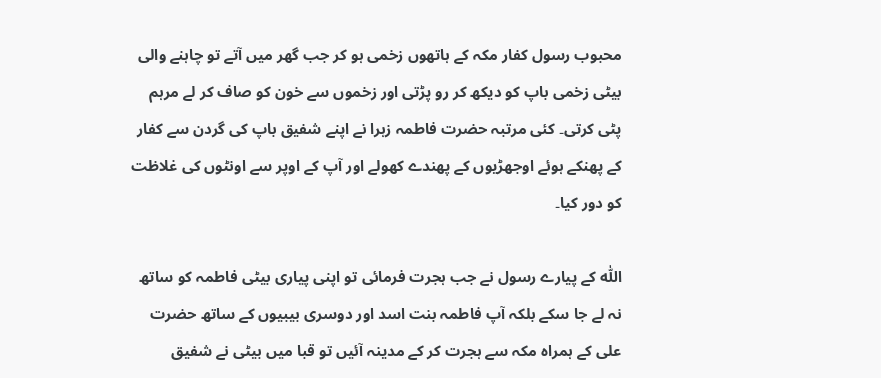محبوب رسول کفار مکہ کے ہاتھوں زخمی ہو کر جب گھر میں آتے تو چاہنے والی بیٹی زخمی باپ کو دیکھ کر رو پڑتی اور زخموں سے خون کو صاف کر لے مرہم پٹی کرتی۔ کئی مرتبہ حضرت فاطمہ زہرا نے اپنے شفیق باپ کی گردن سے کفار کے پھنکے ہوئے اوجھڑیوں کے پھندے کھولے اور آپ کے اوپر سے اونٹوں کی غلاظت کو دور کیا۔

اللّٰہ کے پیارے رسول نے جب ہجرت فرمائی تو اپنی پیاری بیٹی فاطمہ کو ساتھ نہ لے جا سکے بلکہ آپ فاطمہ بنت اسد اور دوسری بیبیوں کے ساتھ حضرت علی کے ہمراہ مکہ سے ہجرت کر کے مدینہ آئیں تو قبا میں بیٹی نے شفیق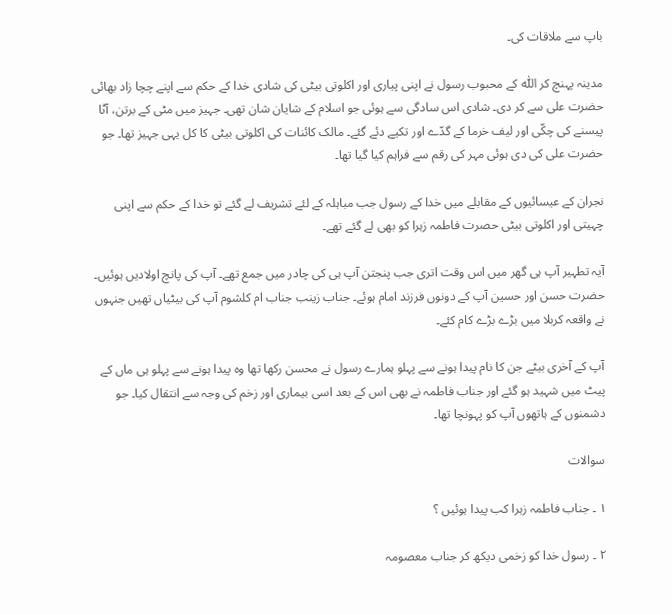باپ سے ملاقات کی۔

مدینہ پہنچ کر اللّٰہ کے محبوب رسول نے اپنی پیاری اور اکلوتی بیٹی کی شادی خدا کے حکم سے اپنے چچا زاد بھائی حضرت علی سے کر دی۔ شادی اس سادگی سے ہوئی جو اسلام کے شایان شان تھی۔ جہیز میں مٹی کے برتن، آٹا پیسنے کی چکّی اور لیف خرما کے گدّے اور تکیے دئے گئے۔ مالک کائنات کی اکلوتی بیٹی کا کل یہی جہیز تھا۔ جو حضرت علی کی دی ہوئی مہر کی رقم سے فراہم کیا گیا تھا۔

نجران کے عیسائیوں کے مقابلے میں خدا کے رسول جب مباہلہ کے لئے تشریف لے گئے تو خدا کے حکم سے اپنی چہیتی اور اکلوتی بیٹی حصرت فاطمہ زہرا کو بھی لے گئے تھے۔

آیہ تطہیر آپ ہی گھر میں اس وقت اتری جب پنجتن آپ ہی کی چادر میں جمع تھے۔ آپ کی پانچ اولادیں ہوئیں۔ حضرت حسن اور حسین آپ کے دونوں فرزند امام ہوئے۔ جناب زینب جناب ام کلشوم آپ کی بیٹیاں تھیں جنہوں نے واقعہ کربلا میں بڑے بڑے کام کئے۔

آپ کے آخری بیٹے جن کا نام پیدا ہونے سے پہلو ہمارے رسول نے محسن رکھا تھا وہ پیدا ہونے سے پہلو ہی ماں کے پیٹ میں شہید ہو گئے اور جناب فاطمہ نے بھی اس کے بعد اسی بیماری اور زخم کی وجہ سے انتقال کیا۔ جو دشمنوں کے ہاتھوں آپ کو پہونچا تھا۔

سوالات

۱ ۔ جناب فاطمہ زہرا کب پیدا ہوئیں ؟

۲ ۔ رسول خدا کو زخمی دیکھ کر جناب معصومہ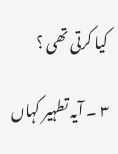کیا کرتی تھی ؟

۳ ۔ آیہ تطہیر کہاں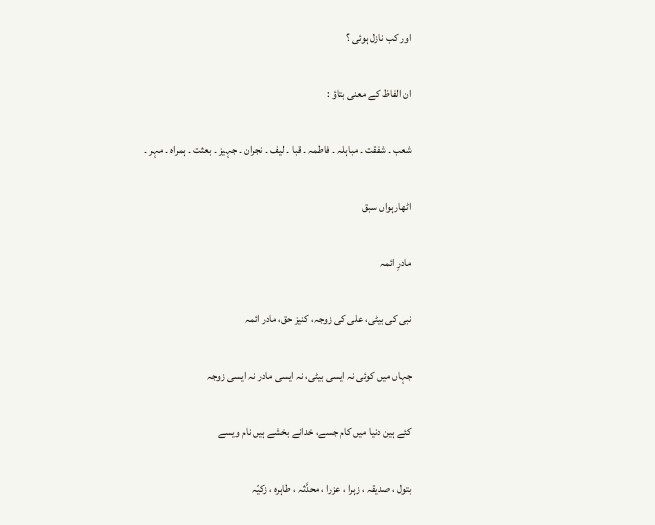اور کب نازل ہوئی ؟

ان الفاظ کے معنی بتاؤ :

شعب ۔ شفقت ۔ مباہلہ ۔ فاطمہ ۔ قبا ۔ لیف ۔ نجران ۔ جہیز ۔ بعثت ۔ ہمراہ ۔ مہر ۔

اٹھارہواں سبق

مادرِ ائمہ

نبی کی بیٹی، علی کی زوجہ، کنیز حق، مادر ائمہ

جہاں میں کوئی نہ ایسی بیٹی، نہ ایسی مادر نہ ایسی زوجہ

کئے ہین دنیا میں کام جسے، خدانے بخشے ہیں نام ویسے

بتول ، صدیقہ ، زہرا ، عزرا ، محدَّثہ ، طاہرہ ، زکیّہ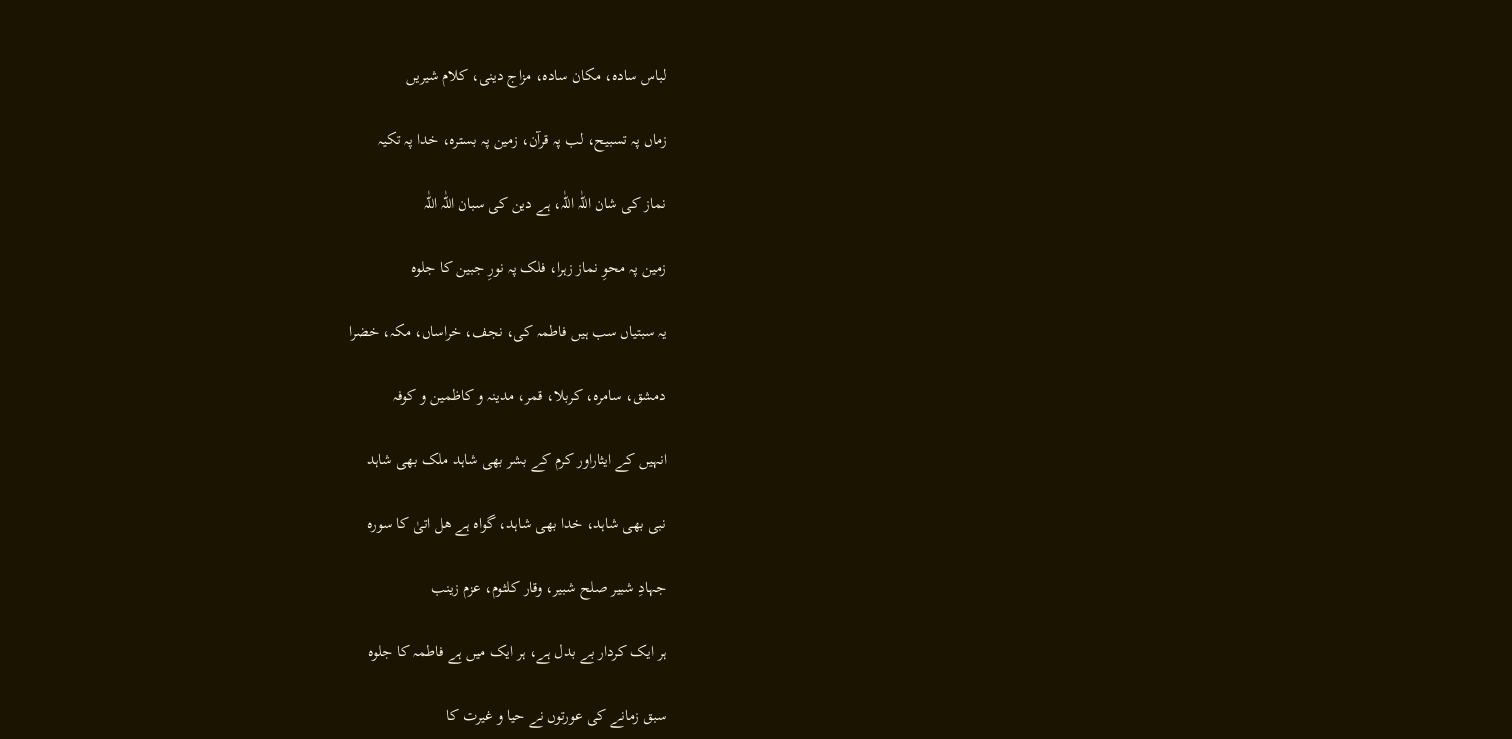لباس سادہ، مکان سادہ، مزاج دینی، کلام شیریں

زماں پہ تسبیح، لب پہ قرآن، زمین پہ بسترہ، خدا پہ تکیہ

نماز کی شان اللّٰہ اللّٰہ، ہے دین کی سبان اللّٰہ اللّٰہ

زمین پہ محوِ نماز زہرا، فلک پہ نورِ جبین کا جلوہ

یہ سبتیاں سب ہیں فاطمہ کی، نجف، خراساں، مکہ، خضرا

دمشق، سامرہ، کربلا، قمر، مدینہ و کاظمین و کوفہ

انہیں کے ایثاراور کرم کے بشر بھی شاہد ملک بھی شاہد

نبی بھی شاہد، خدا بھی شاہد، گواہ ہے ھل اتیٰ کا سورہ

جہادِ شبیر صلح شبیر، وقار کلثوم، عزم زینب

ہر ایک کردار بے بدل ہے، ہر ایک میں ہے فاطمہ کا جلوہ

سبق زمانے کی عورتوں نے حیا و غیرت کا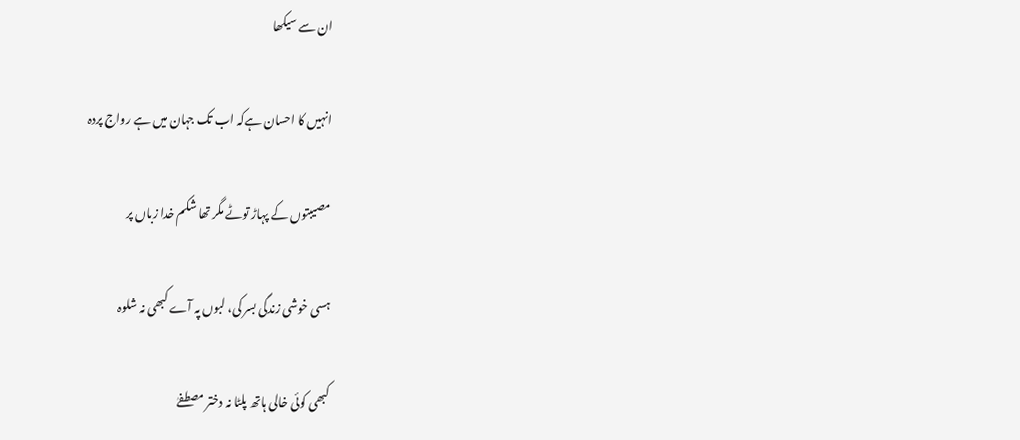ان سے سیکھا

انہیں کا احسان ہےکہ اب تک جہان میں ہے رواج پردہ

مصیبتوں کے پہاڑ توٹے مگر تھا شکم خدا زباں پر

ہسی خوشی زندگی بسر کی، لبوں پہ آے کبھی نہ شلوہ

کبھی کوئی خالی ہاتھ پلٹا نہ دختر مصطفےٰ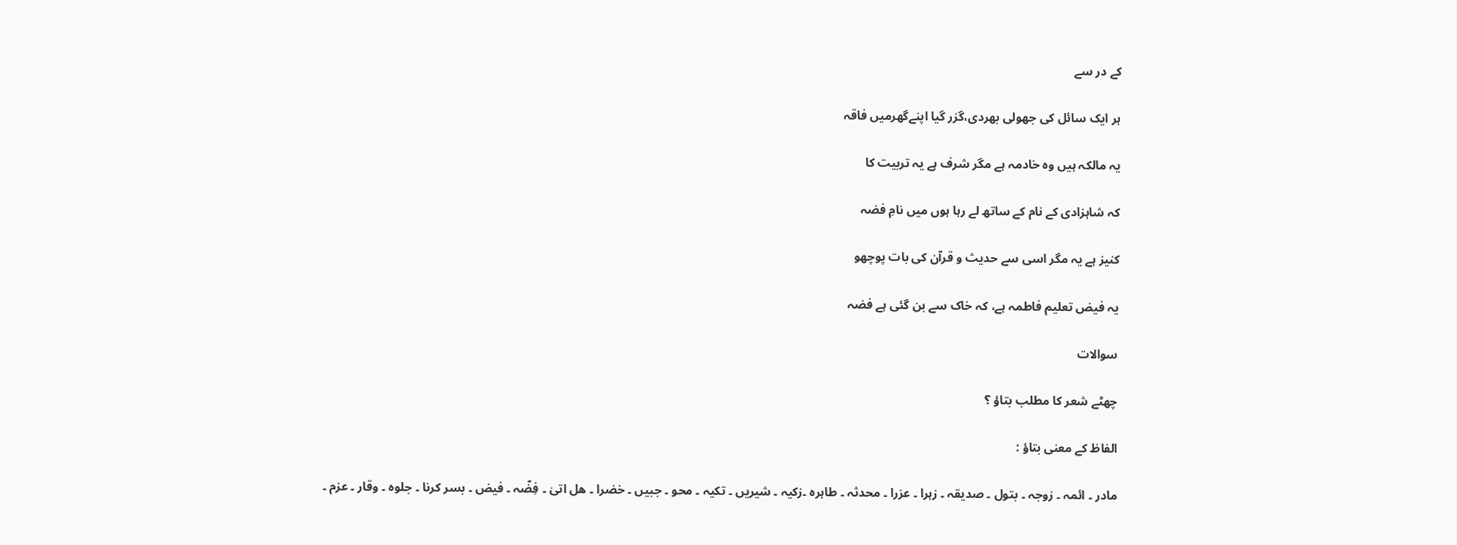کے در سے

ہر ایک سائل کی جھولی بھردی،گزر گیا اپنےگھرمیں فاقہ

یہ مالکہ ہیں وہ خادمہ ہے مگر شرف ہے یہ تربیت کا

کہ شاہزادی کے نام کے ساتھ لے رہا ہوں میں نامِ فضہ

کنیز ہے یہ مگر اسی سے حدیث و قرآن کی بات پوچھو

یہ فیض تعلیم فاطمہ ہے، کہ خاک سے بن گئی ہے فضہ

سوالات

چھٹے شعر کا مطلب بتاؤ ؟

الفاظ کے معنی بتاؤ :

مادر ۔ ائمہ ۔ زوجہ ۔ بتول ۔ صدیقہ ۔ زہرا ۔ عزرا ۔ محدثہ ۔ طاہرہ ۔زکیہ ۔ شیریں ۔ تکیہ ۔ محو ۔ جبیں ۔ خضرا ۔ ھل اتیٰ ۔ فِضّہ ۔ فیض ۔ بسر کرنا ۔ جلوہ ۔ وقار ۔ عزم ۔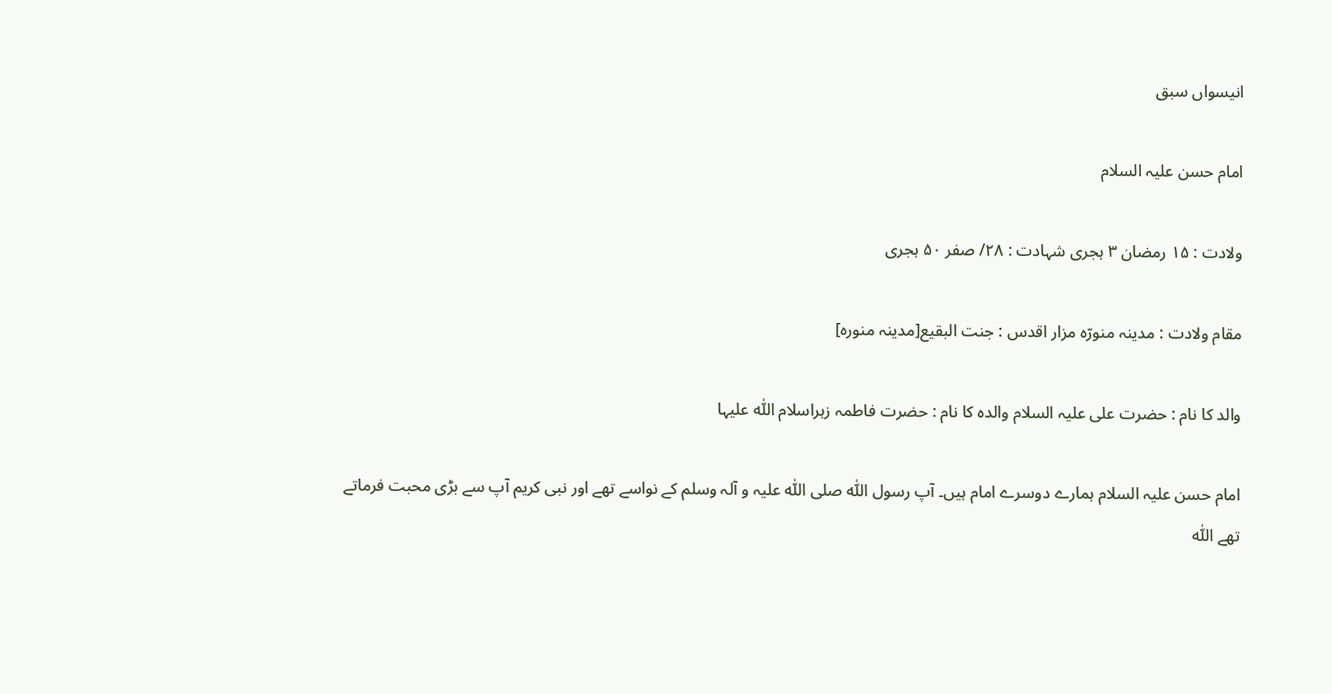انیسواں سبق

امام حسن علیہ السلام

ولادت : ۱۵ رمضان ٣ ہجری شہادت : ۲۸/ صفر ۵۰ ہجری

مقام ولادت : مدینہ منورّہ مزار اقدس : جنت البقیع[مدینہ منورہ]

والد کا نام : حضرت علی علیہ السلام والدہ کا نام : حضرت فاطمہ زہراسلام اللّٰہ علیہا

امام حسن علیہ السلام ہمارے دوسرے امام ہیں۔ آپ رسول اللّٰہ صلی اللّٰہ علیہ و آلہ وسلم کے نواسے تھے اور نبی کریم آپ سے بڑی محبت فرماتے تھے اللّٰہ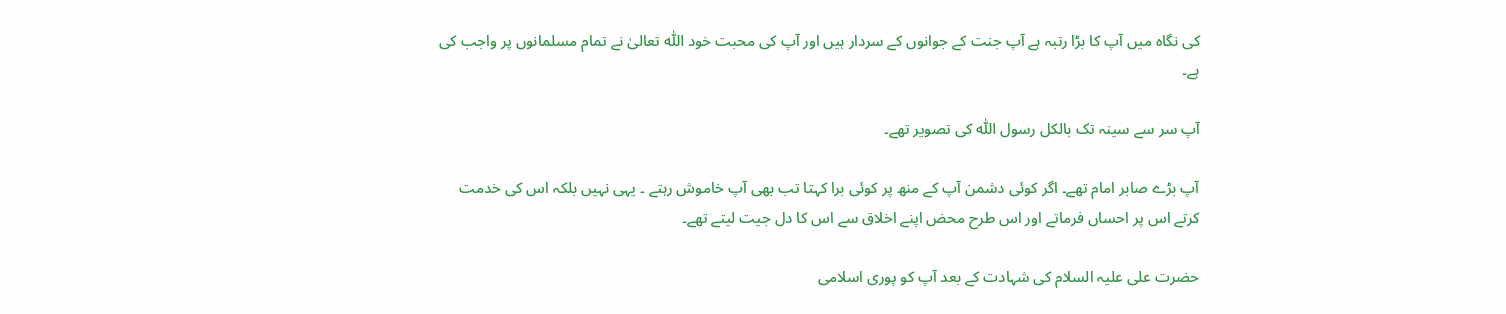کی نگاہ میں آپ کا بڑا رتبہ ہے آپ جنت کے جوانوں کے سردار ہیں اور آپ کی محبت خود اللّٰہ تعالیٰ نے تمام مسلمانوں پر واجب کی ہے۔

آپ سر سے سینہ تک بالکل رسول اللّٰہ کی تصویر تھے۔

آپ بڑے صابر امام تھے۔ اگر کوئی دشمن آپ کے منھ پر کوئی برا کہتا تب بھی آپ خاموش رہتے ۔ یہی نہیں بلکہ اس کی خدمت کرتے اس پر احساں فرماتے اور اس طرح محض اپنے اخلاق سے اس کا دل جیت لیتے تھے۔

حضرت علی علیہ السلام کی شہادت کے بعد آپ کو پوری اسلامی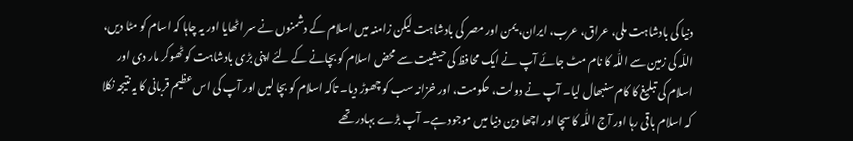دنیا کی بادشاہت ملی، عراق، عرب، ایران، یمن اور مصر کی بادشاہت لیکن زامنہ میں اسلام کے دشمنوں نے سر اٹھایا اور یہ چاہا کہ اسام کو مٹا دیں، اللّہ کی زمین سے اللّٰہ کا نام مٹ جائے آپ نے ایک محافظ کی حیشیت سے محض اسلام کو بچانے کے لئے اپنی بڑی بادشاہت کو ٹھوکر مار دی اور اسلام کی تبلیغ کا کام سنبھال لیا۔ آپ نے دولت، حکومت، اور خزانہ سب کو چھوڑ دیا۔ تاکہ اسلام کو بچا لیں اور آپ کی اس عظیم قربانی کا یہ نتیجہ نکلا کہ اسلام باقی رہا اور آج اللّٰہ کا سچا اور اچھا دین دنیا میں موجود ہے۔ آپ بڑے بہادر تھے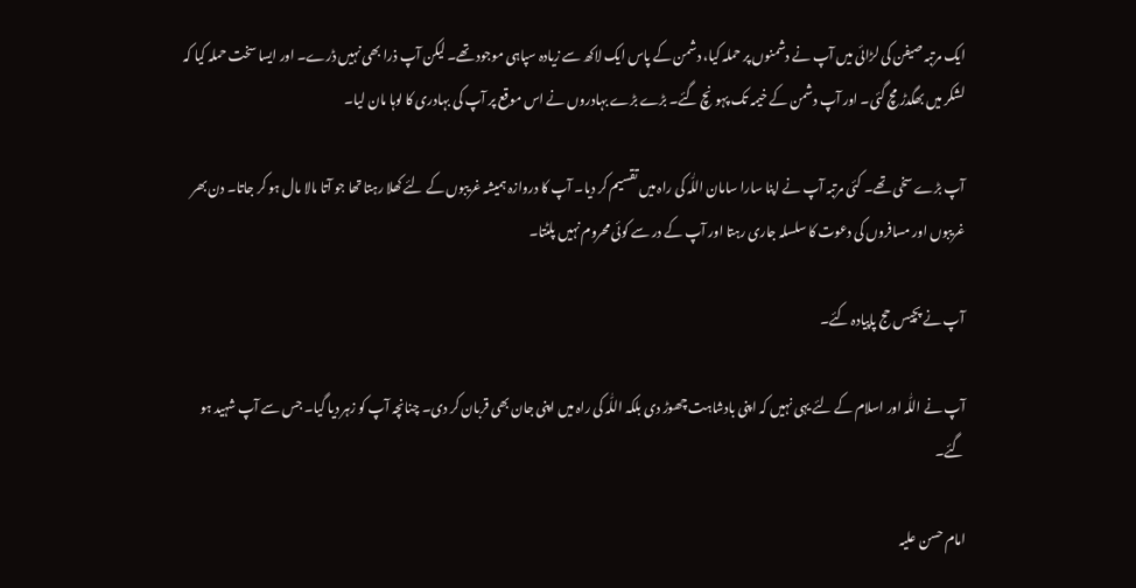ایک مرتبہ صیفن کی لڑائی میں آپ نے دشمنوں پر حملہ کیا، دشمن کے پاس ایک لاکھ سے زیادہ سپاہی موجود تھے۔ لیکن آپ ذرا بھی نہیں ڈرے۔ اور ایسا سخت حملہ کیا کہ لشکر میں بھگدڑ مچ گئی۔ اور آپ دشمن کے خیمہ تک پہونچ گئے۔ بڑے بڑے بہادروں نے اس موقع پر آپ کی بہادری کا لوہا مان لیا۔

آپ بڑے سخی تھے۔ کئی مرتبہ آپ نے اپنا سارا سامان اللّٰہ کی راہ میں تقسیم کر دیا۔ آپ کا دروازہ ہمیشہ غریبوں کے لئے کھلا رہتا تھا جو آتا مالا مال ہو کر جاتا۔ دن بھر غریبوں اور مسافروں کی دعوت کا سلسلہ جاری رہتا اور آپ کے در سے کوئی محروم نہیں پلٹتا۔

آپ نے پچیس حج پاپیادہ کئے۔

آپ نے اللّٰہ اور اسلام کے لئے یہی نہیں کہ اپنی بادشاہت چھوڑ دی بلکہ اللّٰہ کی راہ میں اپنی جان بھی قربان کر دی۔ چنانچہ آپ کو زہر دیا گیا۔ جس سے آپ شہید ہو گئے۔

امام حسن علیہ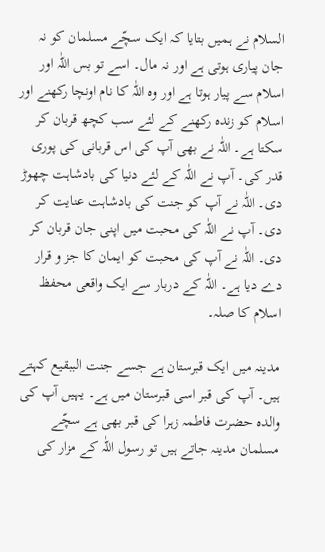السلام نے ہمیں بتایا کہ ایک سچّے مسلمان کو نہ جان پیاری ہوتی ہے اور نہ مال۔ اسے تو بس اللّٰہ اور اسلام سے پیار ہوتا ہے اور وہ اللّٰہ کا نام اونچا رکھنے اور اسلام کو زندہ رکھنے کے لئے سب کچھ قربان کر سکتا ہے۔ اللّٰہ نے بھی آپ کی اس قربانی کی پوری قدر کی۔ آپ نے اللّٰہ کے لئے دنیا کی بادشاہت چھوڑ دی۔ اللّٰہ نے آپ کو جنت کی بادشاہت عنایت کر دی۔ آپ نے اللّٰہ کی محبت میں اپنی جان قربان کر دی۔ اللّٰہ نے آپ کی محبت کو ایمان کا جز و قرار دے دیا ہے۔ اللّٰہ کے دربار سے ایک واقعی محفظ اسلام کا صلہ۔

مدینہ میں ایک قبرستان ہے جسے جنت الببقیع کہتے ہیں۔ آپ کی قبر اسی قبرستان میں ہے۔ یہیں آپ کی والدہ حضرت فاطمہ زہرا کی قبر بھی ہے سچّے مسلمان مدینہ جاتے ہیں تو رسول اللّٰہ کے مزار کی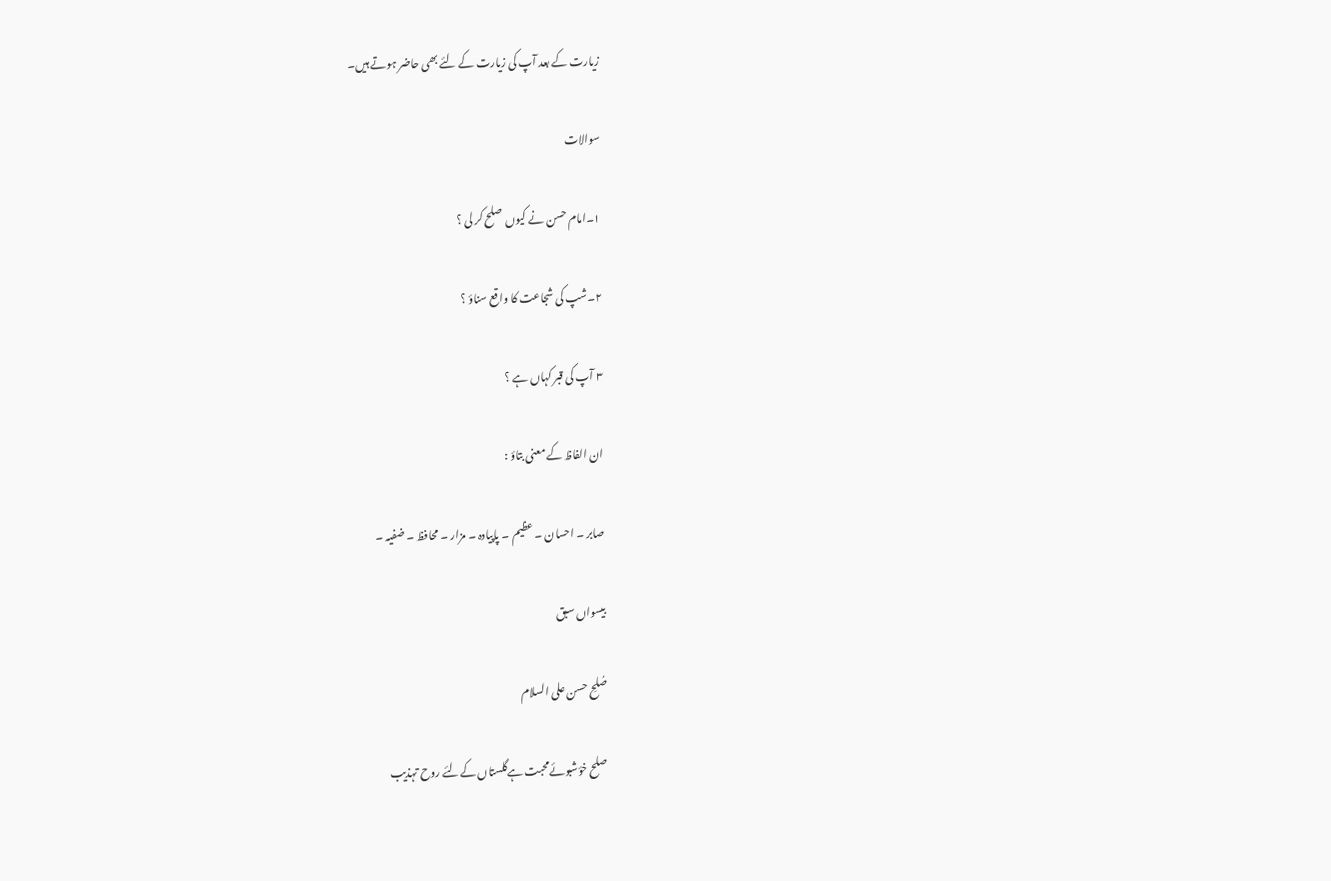زیارت کے بعد آپ کی زیارت کے لئے بھی حاضر ہوتے ہیں۔

سوالات

١۔امام حسن نے کیوں صلح کر لی ؟

٢۔شپ کی شجاعت کا واقع سناؤ ؟

٣ آپ کی قبر کہاں ہے ؟

ان الفاظ کے معنی بتاؤ :

صابر ۔ احسان ۔ عظیم ۔ پاپیادہ ۔ مزار ۔ محافظ ۔ ضفیہ ۔

بیسواں سبق

صُلِح حسن علی السلام

صلح خؤشبوئےمحبت ہےگلستاں کےلئے روح تہذیب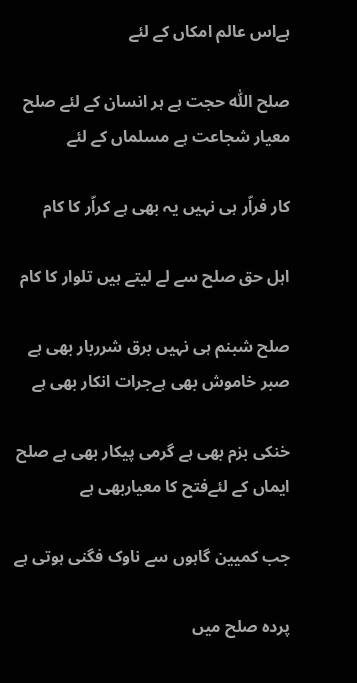ہےاس عالم امکاں کے لئے

صلح اللّٰہ حجت ہے ہر انسان کے لئے صلح معیار شجاعت ہے مسلماں کے لئے

کار فراّر ہی نہیں یہ بھی ہے کراّر کا کام

اہل حق صلح سے لے لیتے ہیں تلوار کا کام

صلح شبنم ہی نہیں برق شرربار بھی ہے صبر خاموش بھی ہےجرات انکار بھی ہے

خنکی بزم بھی ہے گرمی پیکار بھی ہے صلح ایماں کے لئےفتح کا معیاربھی ہے

جب کمیین گاہوں سے ناوک فگنی ہوتی ہے

پردہ صلح میں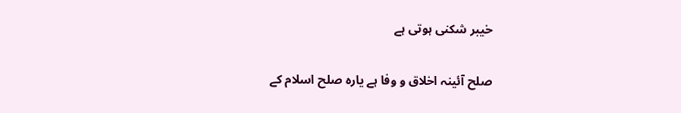خیبر شکنی ہوتی ہے

صلح آئینہ اخلاق و وفا ہے یارہ صلح اسلام کے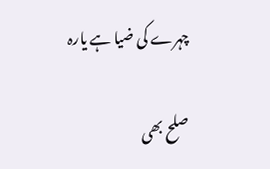چہرے کی ضیا ہے یارہ

صلح بھی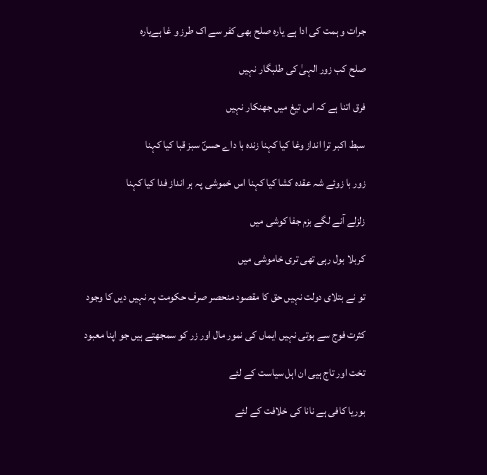جرات و ہمت کی ادا ہے یارہ صلح بھی کفر سے اک طرز و غا ہےیارہ

صلح کب زور الہیٰ کی طلبگار نہیں

فرق اتنا ہے کہ اس تیغ میں جھنکار نہیں

سبط اکبر ترا انداز وغا کیا کہنا زندہ با داے حسنؐ سبز قبا کیا کہنا

زور با زوئے شہ عقدہ کشا کیا کہنا اس خموشی پہ ہر انداز فدا کیا کہنا

زلزلے آنے لگے بزم جفا کوشی میں

کربلا بول رہی تھی تری خاموشی میں

تو نے بتلای دولت نہیں حق کا مقصود منحصر صرف حکومت پہ نہیں دیں کا وجود

کثرت فوج سے ہوتی نہیں ایماں کی نمور مال اور زر کو سمجھتے ہیں جو اپنا معبود

تخت اور تاج ہیی ان اہل سیاست کے لئے

بوریا کافی ہے نانا کی خلافت کے لئے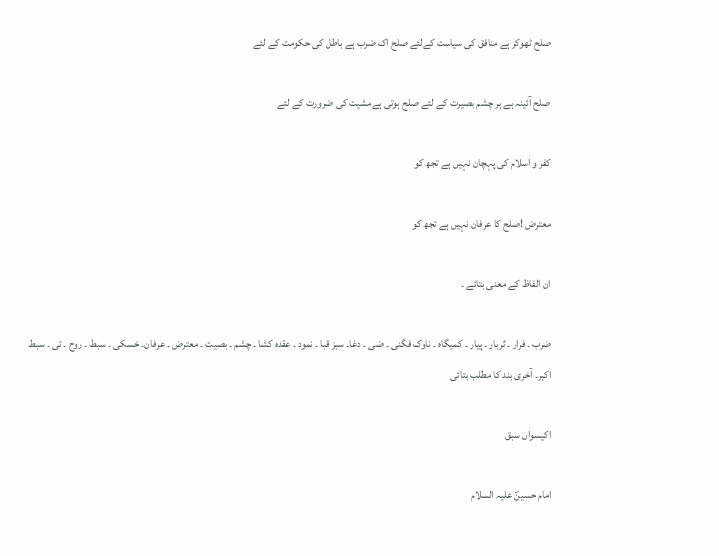صلح ٹھوکر ہے منافق کی سیاست کےلئے صلح اک ضرب ہے باطل کی حکومت کے لئے

صلح آئینہ ہے ہر چشم بصیرت کے لئے صلح ہوتی ہےمشیت کی ضرورت کے لئے

کفر و اسلام کی پہچان نہیں ہے تجھ کو

معترض !صلح کا عرفان نہیں ہے تجھ کو

ان الفاظ کے معنی بتائے ۔

ضرب ۔ فرار ۔ ثربار ۔ پیار ۔ کمیگاہ ۔ ناوک فگنی ۔ ضی ۔ دغا۔ سبز قبا ۔ نمود ۔ عقدہ کشا ۔ چشم ۔ بصیت ۔ معترض ۔ عرفان۔ خسکی ۔ سبط ۔ روح ۔ تی ۔ سبط اکبر۔ آخری بند کا مطلب بتائی

اکیسواں سبق

امام حسینؐ علیہ السلام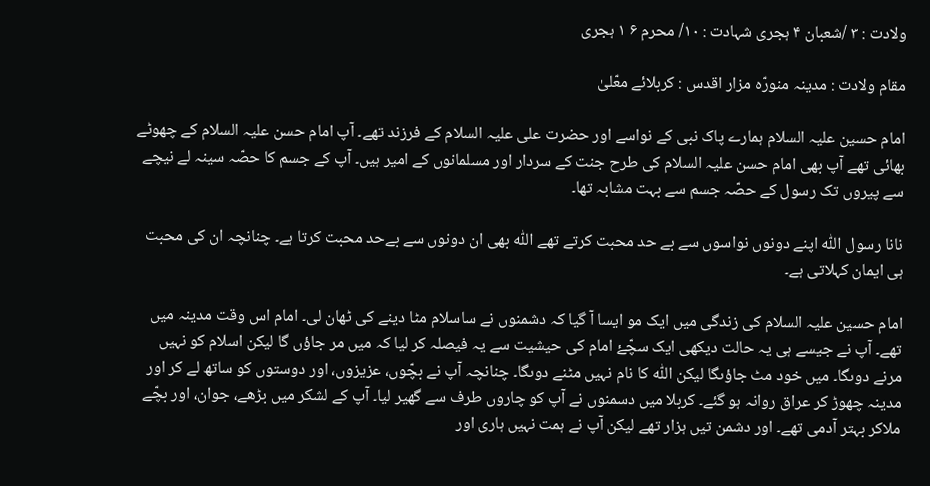ولادت : ۳ /شعبان ۴ ہجری شہادت : ۱۰/ محرم ۶ ۱ ہجری

مقام ولادت : مدینہ منورّہ مزار اقدس : کربلائے معّلیٰ

امام حسین علیہ السلام ہمارے پاک نبی کے نواسے اور حضرت علی علیہ السلام کے فرزند تھے۔ آپ امام حسن علیہ السلام کے چھوٹے بھائی تھے آپ بھی امام حسن علیہ السلام کی طرح جنت کے سردار اور مسلمانوں کے امیر ہیں۔ آپ کے جسم کا حصّہ سینہ لے نیچے سے پیروں تک رسول کے حصّہ جسم سے بہت مشابہ تھا۔

نانا رسول اللّٰہ اپنے دونوں نواسوں سے بے حد محبت کرتے تھے اللّٰہ بھی ان دونوں سے بےحد محبت کرتا ہے۔ چنانچہ ان کی محبت ہی ایمان کہلاتی ہے۔

امام حسین علیہ السلام کی زندگی میں ایک مو ایسا آ گیا کہ دشمنوں نے ساسلام مٹا دینے کی ٹھان لی۔ امام اس وقت مدینہ میں تھے۔ آپ نے جیسے ہی یہ حالت دیکھی ایک سچّۓ امام کی حیشیت سے یہ فیصلہ کر لیا کہ میں مر جاؤں گا لیکن اسلام کو نہیں مرنے دوںگا۔ میں خود مٹ جاؤںگا لیکن اللّٰہ کا نام نہیں مٹنے دوںگا۔ چنانچہ آپ نے بچّوں، عزیزوں، اور دوستوں کو ساتھ لے کر اور مدینہ چھوڑ کر عراق روانہ ہو گئے۔ کربلا میں دسمنوں نے آپ کو چاروں طرف سے گھیر لیا۔ آپ کے لشکر میں بڑھے، جوان، اور بچّے ملاکر بہتر آدمی تھے۔ اور دشمن تیں ہزار تھے لیکن آپ نے ہمت نہیں ہاری اور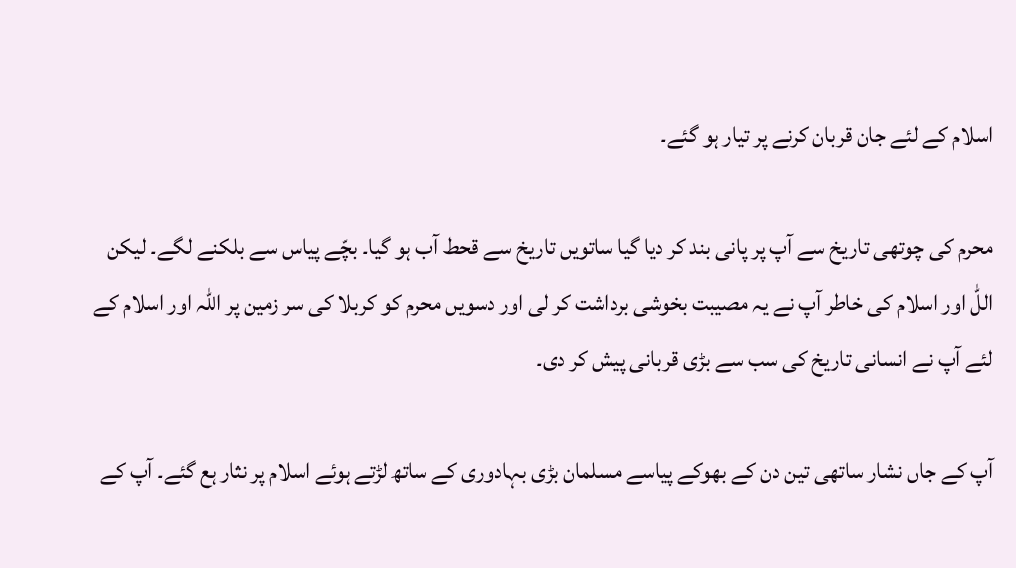اسلام کے لئے جان قربان کرنے پر تیار ہو گئے۔

محرم کی چوتھی تاریخ سے آپ پر پانی بند کر دیا گیا ساتویں تاریخ سے قحط آب ہو گیا۔ بچّے پیاس سے بلکنے لگے۔ لیکن اللّٰ اور اسلام کی خاطر آپ نے یہ مصیبت بخوشی برداشت کر لی اور دسویں محرم کو کربلا کی سر زمین پر اللّٰہ اور اسلام کے لئے آپ نے انسانی تاریخ کی سب سے بڑی قربانی پیش کر دی۔

آپ کے جاں نشار ساتھی تین دن کے بھوکے پیاسے مسلمان بڑی بہادوری کے ساتھ لڑتے ہوئے اسلام پر نثار ہع گئے۔ آپ کے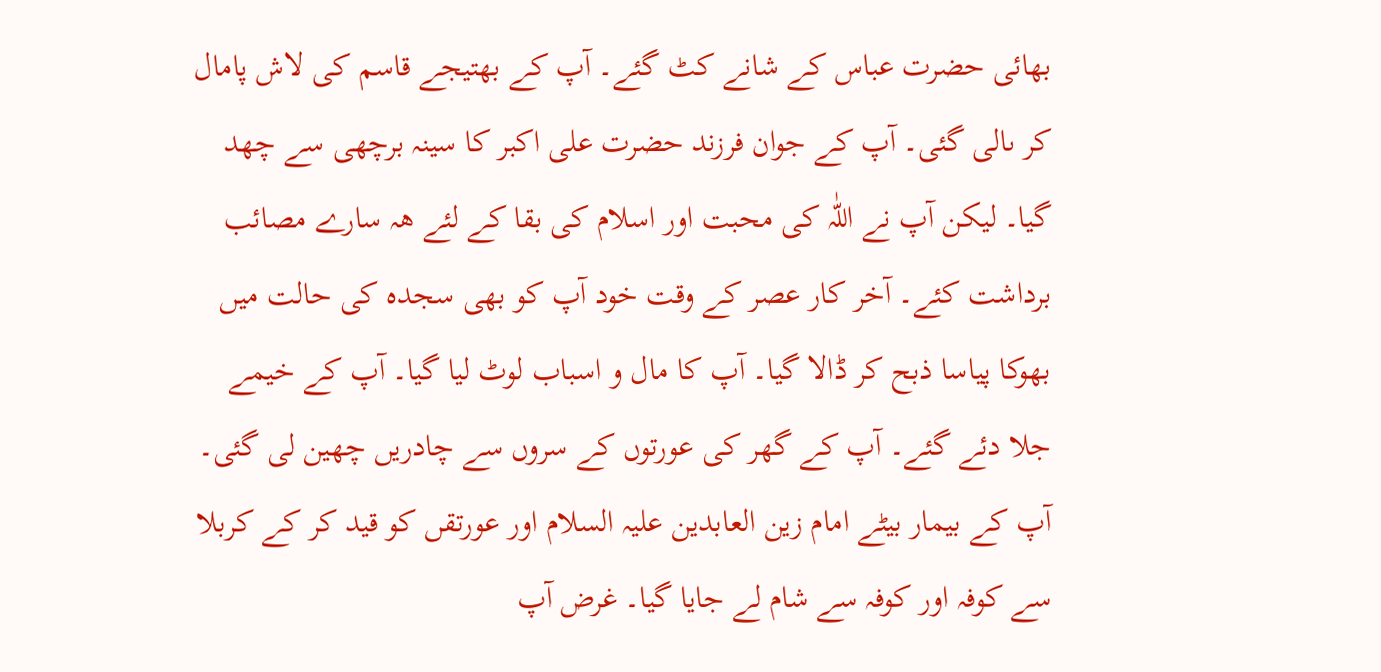بھائی حضرت عباس کے شانے کٹ گئے۔ آپ کے بھتیجے قاسم کی لاش پامال کر ںالی گئی۔ آپ کے جوان فرزند حضرت علی اکبر کا سینہ برچھی سے چھد گیا۔ لیکن آپ نے اللّٰہ کی محبت اور اسلام کی بقا کے لئے ھہ سارے مصائب برداشت کئے۔ آخر کار عصر کے وقت خود آپ کو بھی سجدہ کی حالت میں بھوکا پیاسا ذبح کر ڈالا گیا۔ آپ کا مال و اسباب لوٹ لیا گیا۔ آپ کے خیمے جلا دئے گئے۔ آپ کے گھر کی عورتوں کے سروں سے چادریں چھین لی گئی۔ آپ کے بیمار بیٹے امام زین العابدین عليہ السلام اور عورتقں کو قید کر کے کربلا سے کوفہ اور کوفہ سے شام لے جایا گیا۔ غرض آپ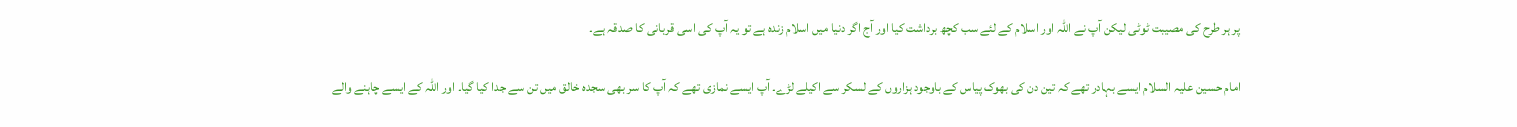پر ہر طرح کی مصیبت ٹوٹی لیکن آپ نے اللّٰہ اور اسلام کے لئے سب کچھ برداشت کیا اور آج اگر دنیا میں اسلام زندہ ہے تو یہ آپ کی اسی قربانی کا صدقہ ہے۔

امام حسین علیہ السلام ایسے بہادر تھے کہ تین دن کی بھوک پیاس کے باوجود ہزاروں کے لسکر سے اکیلے لڑے۔ آپ ایسے نمازی تھے کہ آپ کا سر بھی سجدہ خالق میں تن سے جدا کیا گیا۔ اور اللّٰہ کے ایسے چاہنے والے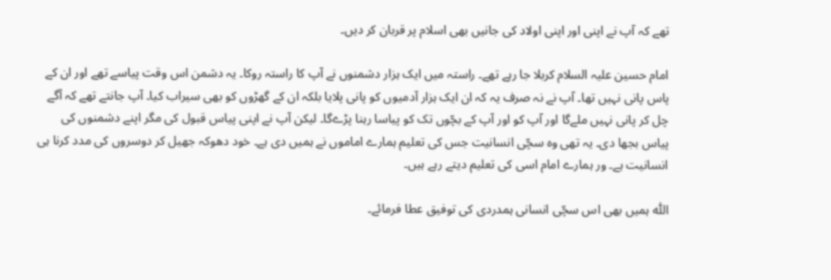تھے کہ آپ نے اپنی اور اپنی اولاد کی جانیں بھی اسلام پر قربان کر دیں۔

امام حسین علیہ السلام کربلا جا رہے تھے۔ راستہ میں ایک ہزار دشمنوں نے آپ کا راستہ روکا۔ یہ دشمن اس وقت پیاسے تھے اور ان کے پاس پانی نہیں تھا۔ آپ نے نہ صرف یہ کہ ان ایک ہزار آدمیوں کو پانی پلایا بلکہ ان کے گھڑوں کو بھی سیراب کیا۔ آپ جانتے تھے کہ آگے چل کر پانی نہیں ملےگا اور آپ کو اور آپ کے بچّوں تک کو پیاسا رہنا پڑےگا۔ لیکن آپ نے اپنی پیاس قبول کی مگر اپنے دشمنوں کی پیاس بجھا دی۔ یہ تھی وہ سچّی انسانیت جس کی تعلیم ہمارے اماموں نے ہمیں دی ہے۔ خود دھوکہ جھیل کر دوسروں کی مدد کرنا ہی انسانیت ہے۔ ور ہمارے امام اسی کی تعلیم دیتے رہے ہیں۔

اللّٰہ ہمیں بھی اس سچّی انسانی ہمدردی کی توفیق عطا فرمائے۔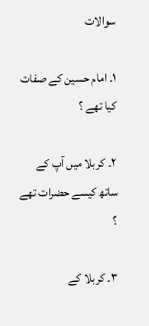سوالات

١۔ امام حسین کے صفات کیا تھے ؟

٢۔ کربلا میں آپ کے ساتھ کیسے حضرات تھے ؟

٣۔ کربلا کے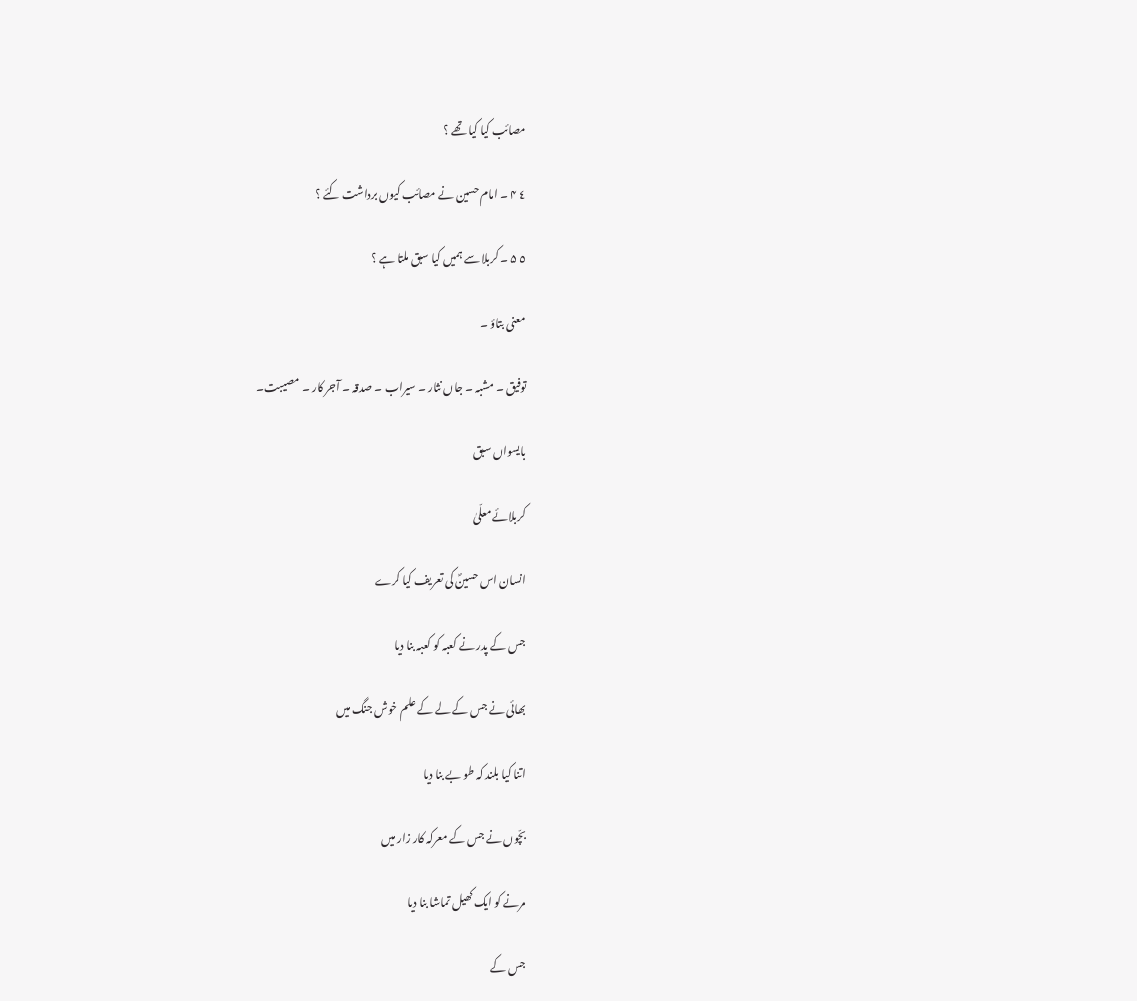مصائب کیا کیا تھے ؟

٤ ۴ ۔ امام حسین نے مصائب کیوں برداشت کئے ؟

٥ ۵ ۔ کربلا سے ہمیں کیا سبق ملتا ہے ؟

معنی بتاؤ ۔

توفیق ۔ مشبہ ۔ جاں نثار ۔ سیراب ۔ صدقہ ۔ آجر کار ۔ مصیبت۔

بایسواں سبق

کربلائے معلّیٰ

انسان اس حسینؐ کی تعریف کیا کرے

جس کے پدر نے کعبہ کو کعبہ بنا دیا

بھائی نے جس کے لے کے علم خوش جنگ میں

اتنا کیا بلند کہ طو بے بنا دیا

بچّوں نے جس کے معرکہ کار زار میں

مرنے کو ایک کھیل تماشا بنا دیا

جس کے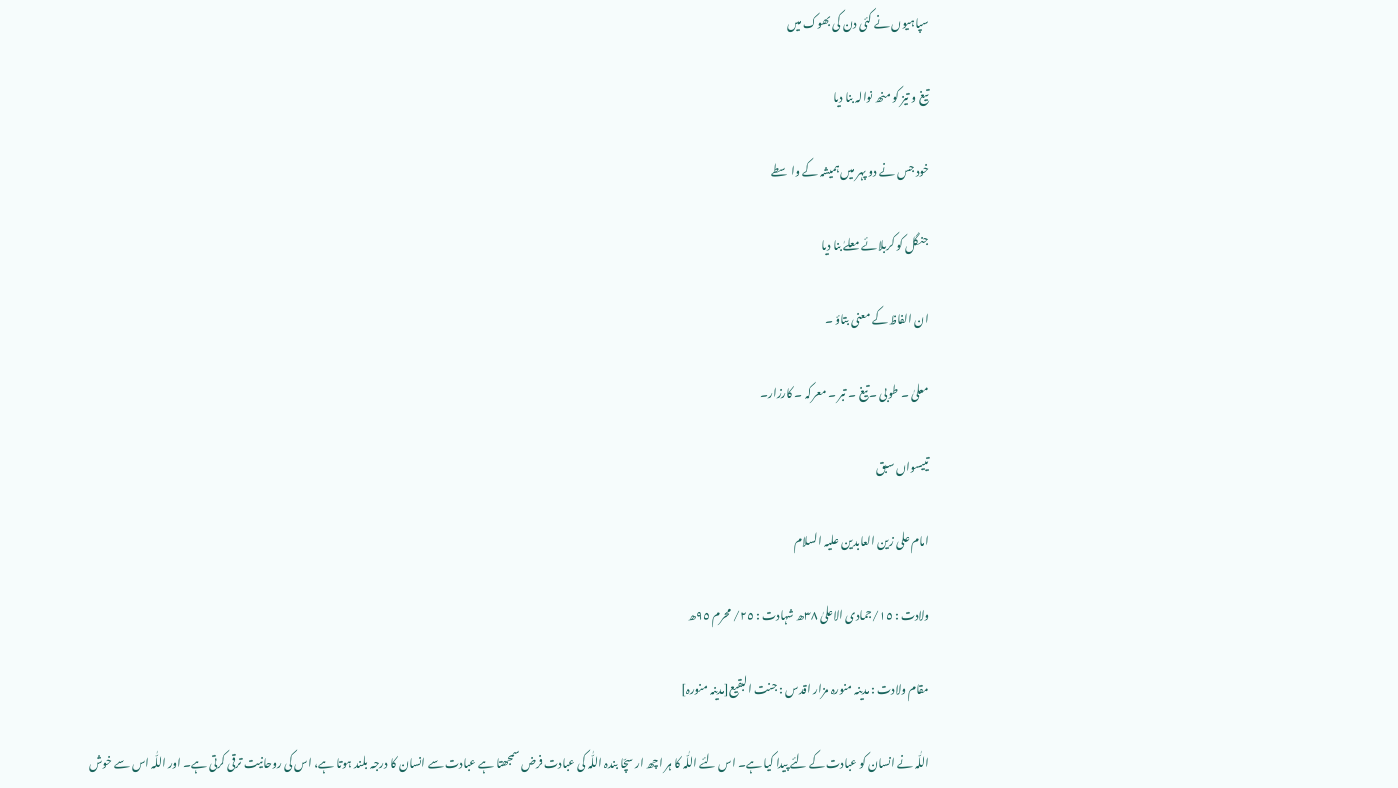سپاہیوں نے کئی دن کی بھوک میں

تیغ و تیز کو منھ نوالہ بنا دیا

خود جس نے دو پہر میں ہمیشہ کے واسطے

جنگل کو کربلائے معلےٰ بنا دیا

ان الفاظ کے معنی بتاؤ ۔

معلیٰ ۔ طوبی ۔ تیغ ۔ تبر ۔ معرکہ ۔ کارزار۔

تییسواں سبق

امام علی زین العابدین علیہ السلام

ولادت : ١٥/جمادی الاعلیٰ ٣٨ھ شہادت : ٢٥/ محرم ٩٥ھ

مقام ولادت : مدینہ منورہ مزار اقدس : جنت البقیع[مدینہ منورہ]

اللّٰہ نے انسان کو عبادت کے لئے پیدا کیا ہے۔ اس لئے اللّٰہ کا ہر اچھ ار سچّا بندہ اللّٰہ کی عبادت فرض سمجھتا ہے عبادت سے انسان کا درجہ بلند ہوتا ہے، اس کی روحانیت ترقی کرتی ہے۔ اور اللّٰہ اس سے خوش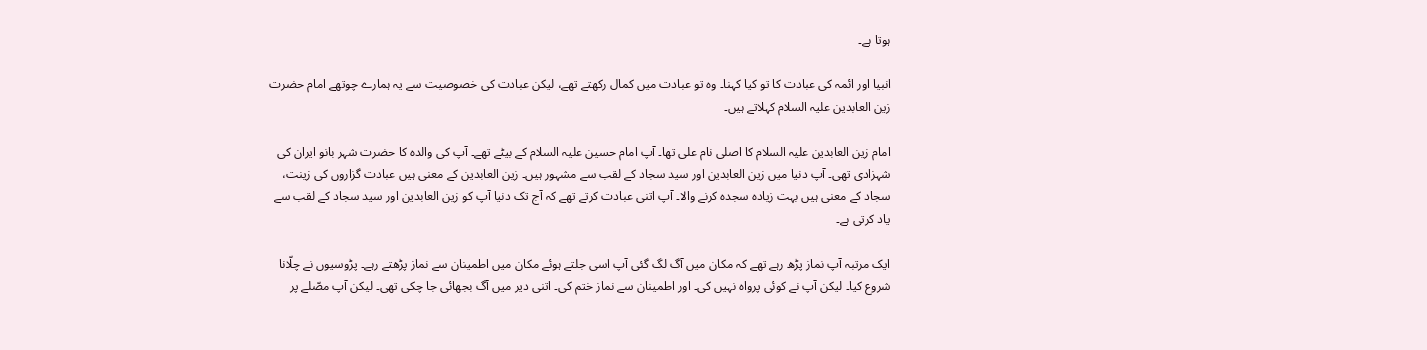ہوتا ہے۔

انبیا اور ائمہ کی عبادت کا تو کیا کہنا۔ وہ تو عبادت میں کمال رکھتے تھے، لیکن عبادت کی خصوصیت سے یہ ہمارے چوتھے امام حضرت زین العابدین علیہ السلام کہلاتے ہیں۔

امام زین العابدین علیہ السلام کا اصلی نام علی تھا۔ آپ امام حسین علیہ السلام کے بیٹے تھے۔ آپ کی والدہ کا حضرت شہر بانو ایران کی شہزادی تھی۔ آپ دنیا میں زین العابدین اور سید سجاد کے لقب سے مشہور ہیں۔ زین العابدین کے معنی ہیں عبادت گزاروں کی زینت، سجاد کے معنی ہیں بہت زیادہ سجدہ کرنے والا۔ آپ اتنی عبادت کرتے تھے کہ آج تک دنیا آپ کو زین العابدین اور سید سجاد کے لقب سے یاد کرتی ہے۔

ایک مرتبہ آپ نماز پڑھ رہے تھے کہ مکان میں آگ لگ گئی آپ اسی جلتے ہوئے مکان میں اطمینان سے نماز پڑھتے رہے۔ پڑوسیوں نے چلّانا شروع کیا۔ لیکن آپ نے کوئی پرواہ نہیں کی۔ اور اطمینان سے نماز ختم کی۔ اتنی دیر میں آگ بجھائی جا چکی تھی۔ لیکن آپ مصّلے پر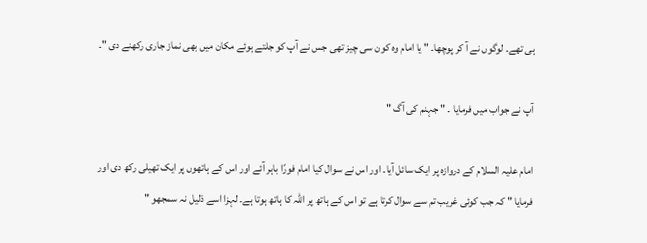ہی تھے۔ لوگوں نے آ کر پوچھا۔ " یا امام وہ کون سی چیز تھی جس نے آپ کو جلتے ہوئے مکان ميں بھی نماز جاری رکھنے دی "۔

آپ نے جواب میں فرمایا ۔ " جہنم کی آگ "

امام علیہ السلام کے دروازہ پر ایک سائل آیا۔ اور اس نے سوال کیا امام فورًا باہر آئے اور اس کے ہاتھوں پر ایک تھیلی رکھ دی اور فرمایا " کہ جب کوئی غریب تم سے سوال کرتا ہے تو اس کے ہاتھ پر اللّٰہ کا ہاتھ ہوتا ہے۔ لہزا اسے ذلیل نہ سمجھو "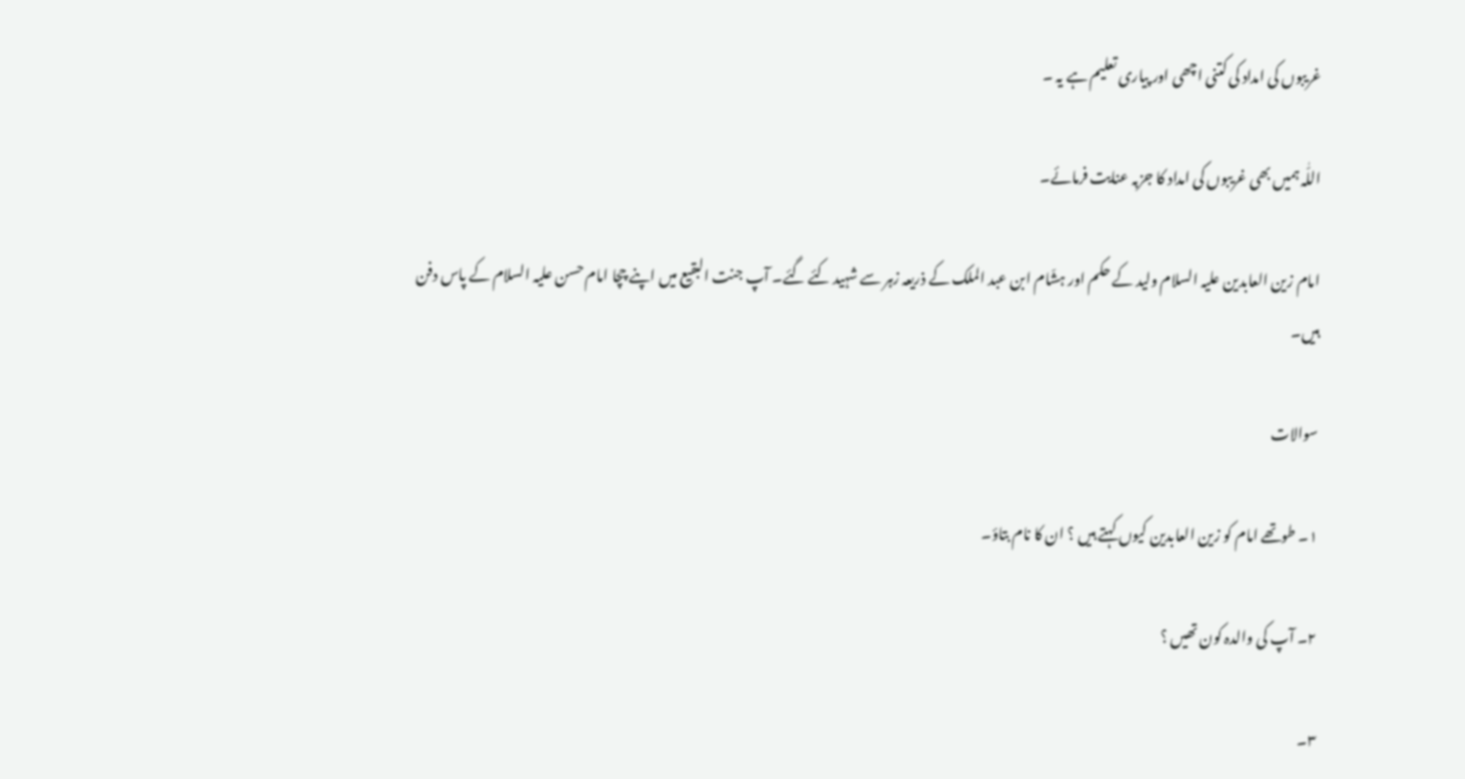غریبوں کی امداد کی کتنی اچھی اور پیاری تعلیم ہے یہ ۔

اللّٰہ ہمیں بھی غریبوں کی امداد کا جزبہ عنایت فرمائے۔

امام زین العابدین علیہ السلام ولید کے حکم اور ہشّام ابن عبد الملک کے ذریعہ زہر سے شہید کئے گئے۔ آپ جنت البقیع میں اپنے چچا امام حسن علیہ السلام کے پاس دفن ہیں۔

سوالات

١۔ طوتھے امام کو زین العابدین کیوں کہتے ہیں ؟ ان کا نام بتاؤ۔

٢۔ آپ کی والدہ کون تھیں ؟

٣۔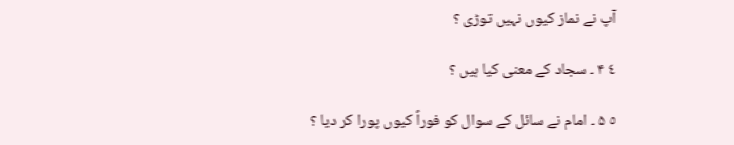آپ نے نماز کیوں نہیں توڑی ؟

٤ ۴ ۔ سجاد کے معنی کیا ہیں ؟

٥ ۵ ۔ امام نے سائل کے سوال کو فوراً کیوں پورا کر دیا ؟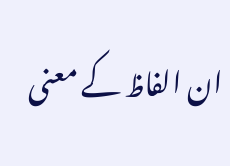ان الفاظ کے معنی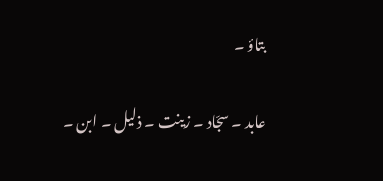بتاؤ ۔

عابد ۔ سجّاد ۔ زینت ۔ ذلیل ۔ ابن ۔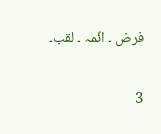فرض ۔ ائّمہ ۔ لقب۔


3